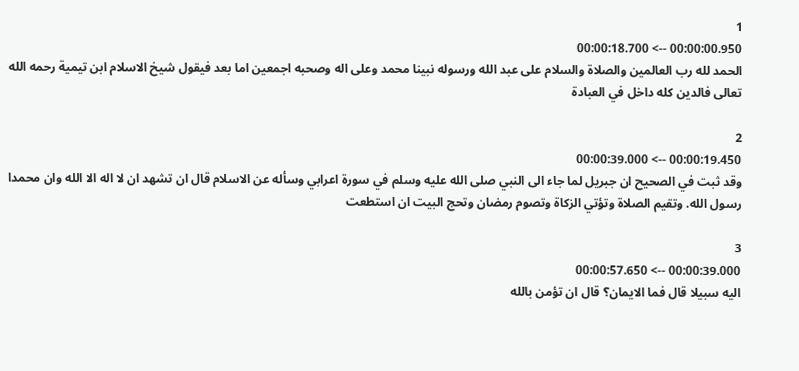1
00:00:00.950 --> 00:00:18.700
الحمد لله رب العالمين والصلاة والسلام على عبد الله ورسوله نبينا محمد وعلى اله وصحبه اجمعين اما بعد فيقول شيخ الاسلام ابن تيمية رحمه الله تعالى فالدين كله داخل في العبادة

2
00:00:19.450 --> 00:00:39.000
وقد ثبت في الصحيح ان جبريل لما جاء الى النبي صلى الله عليه وسلم في سورة اعرابي وسأله عن الاسلام قال ان تشهد ان لا اله الا الله وان محمدا رسول الله. وتقيم الصلاة وتؤتي الزكاة وتصوم رمضان وتحج البيت ان استطعت

3
00:00:39.000 --> 00:00:57.650
اليه سبيلا قال فما الايمان؟ قال ان تؤمن بالله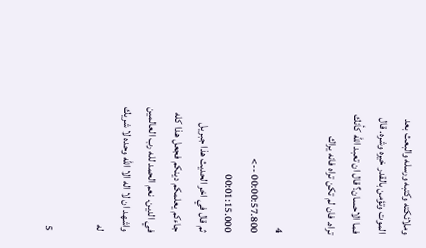وملائكته وكتبه ورسله والبعث بعد الموت وتؤمن بالقدر خيره وشره. قال فما الاحسان؟ قال ان تعبد الله كأنك تراه. فان لم تكن تراه فانه يراك

4
00:00:57.800 --> 00:01:15.000
ثم قال في اخر الحديث هذا جبريل جاءكم يعلمكم دينكم فجعل هذا كله في الدين. نعم الحمد لله رب العالمين واشهد ان لا اله الا الله وحده لا شريك له

5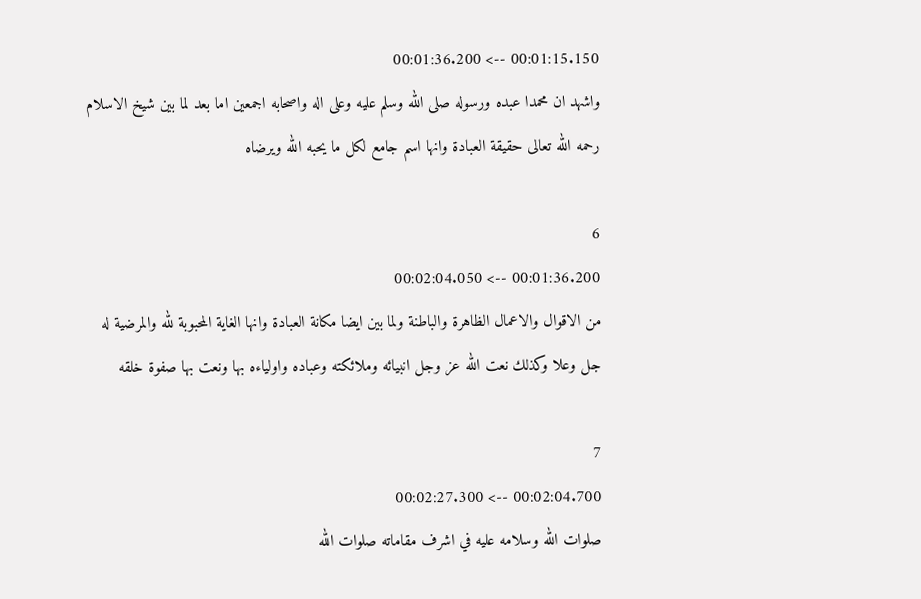00:01:15.150 --> 00:01:36.200
واشهد ان محمدا عبده ورسوله صلى الله وسلم عليه وعلى اله واصحابه اجمعين اما بعد لما بين شيخ الاسلام رحمه الله تعالى حقيقة العبادة وانها اسم جامع لكل ما يحبه الله ويرضاه

6
00:01:36.200 --> 00:02:04.050
من الاقوال والاعمال الظاهرة والباطنة ولما بين ايضا مكانة العبادة وانها الغاية المحبوبة لله والمرضية له جل وعلا وكذلك نعت الله عز وجل انبيائه وملائكته وعباده واولياءه بها ونعت بها صفوة خلقه

7
00:02:04.700 --> 00:02:27.300
صلوات الله وسلامه عليه في اشرف مقاماته صلوات الله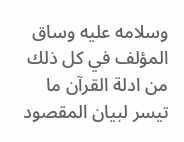وسلامه عليه وساق المؤلف في كل ذلك من ادلة القرآن ما تيسر لبيان المقصود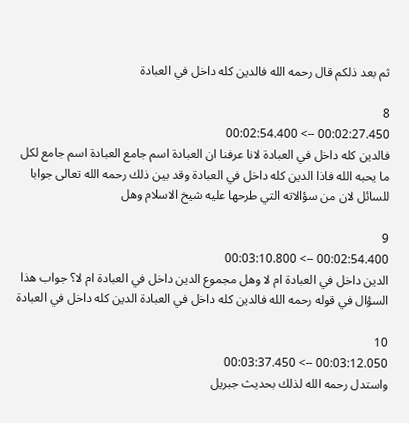ثم بعد ذلكم قال رحمه الله فالدين كله داخل في العبادة

8
00:02:27.450 --> 00:02:54.400
فالدين كله داخل في العبادة لانا عرفنا ان العبادة اسم جامع العبادة اسم جامع لكل ما يحبه الله فاذا الدين كله داخل في العبادة وقد بين ذلك رحمه الله تعالى جوابا للسائل لان من سؤالاته التي طرحها عليه شيخ الاسلام وهل

9
00:02:54.400 --> 00:03:10.800
الدين داخل في العبادة ام لا وهل مجموع الدين داخل في العبادة ام لا؟ جواب هذا السؤال في قوله رحمه الله فالدين كله داخل في العبادة الدين كله داخل في العبادة

10
00:03:12.050 --> 00:03:37.450
واستدل رحمه الله لذلك بحديث جبريل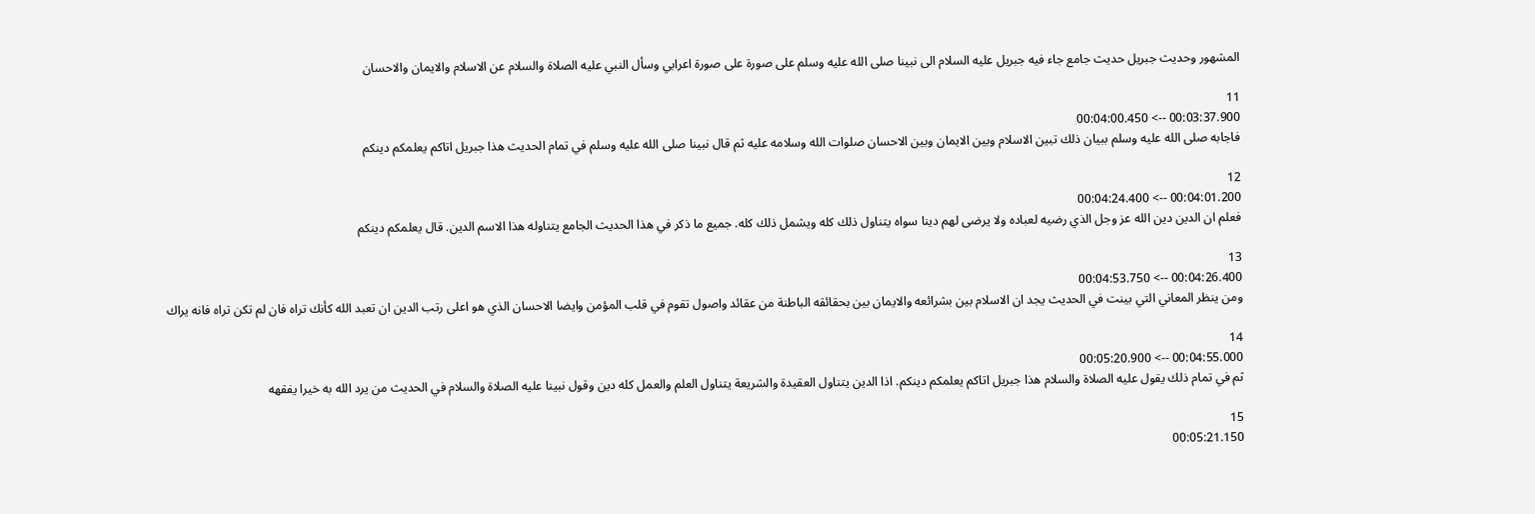المشهور وحديث جبريل حديث جامع جاء فيه جبريل عليه السلام الى نبينا صلى الله عليه وسلم على صورة على صورة اعرابي وسأل النبي عليه الصلاة والسلام عن الاسلام والايمان والاحسان

11
00:03:37.900 --> 00:04:00.450
فاجابه صلى الله عليه وسلم ببيان ذلك تبين الاسلام وبين الايمان وبين الاحسان صلوات الله وسلامه عليه ثم قال نبينا صلى الله عليه وسلم في تمام الحديث هذا جبريل اتاكم يعلمكم دينكم

12
00:04:01.200 --> 00:04:24.400
فعلم ان الدين دين الله عز وجل الذي رضيه لعباده ولا يرضى لهم دينا سواه يتناول ذلك كله ويشمل ذلك كله. جميع ما ذكر في هذا الحديث الجامع يتناوله هذا الاسم الدين. قال يعلمكم دينكم

13
00:04:26.400 --> 00:04:53.750
ومن ينظر المعاني التي بينت في الحديث يجد ان الاسلام بين بشرائعه والايمان بين بحقائقه الباطنة من عقائد واصول تقوم في قلب المؤمن وايضا الاحسان الذي هو اعلى رتب الدين ان تعبد الله كأنك تراه فان لم تكن تراه فانه يراك

14
00:04:55.000 --> 00:05:20.900
ثم في تمام ذلك يقول عليه الصلاة والسلام هذا جبريل اتاكم يعلمكم دينكم. اذا الدين يتناول العقيدة والشريعة يتناول العلم والعمل كله دين وقول نبينا عليه الصلاة والسلام في الحديث من يرد الله به خيرا يفقهه

15
00:05:21.150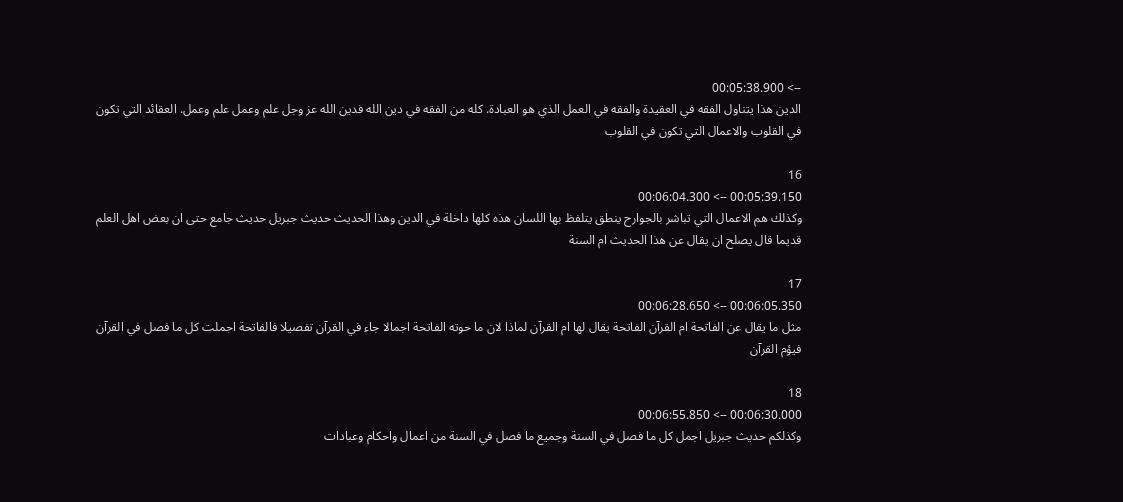--> 00:05:38.900
الدين هذا يتناول الفقه في العقيدة والفقه في العمل الذي هو العبادة. كله من الفقه في دين الله فدين الله عز وجل علم وعمل علم وعمل. العقائد التي تكون في القلوب والاعمال التي تكون في القلوب

16
00:05:39.150 --> 00:06:04.300
وكذلك هم الاعمال التي تباشر بالجوارح ينطق يتلفظ بها اللسان هذه كلها داخلة في الدين وهذا الحديث حديث جبريل حديث جامع حتى ان بعض اهل العلم قديما قال يصلح ان يقال عن هذا الحديث ام السنة

17
00:06:05.350 --> 00:06:28.650
مثل ما يقال عن الفاتحة ام القرآن الفاتحة يقال لها ام القرآن لماذا لان ما حوته الفاتحة اجمالا جاء في القرآن تفصيلا فالفاتحة اجملت كل ما فصل في القرآن فيؤم القرآن

18
00:06:30.000 --> 00:06:55.850
وكذلكم حديث جبريل اجمل كل ما فصل في السنة وجميع ما فصل في السنة من اعمال واحكام وعبادات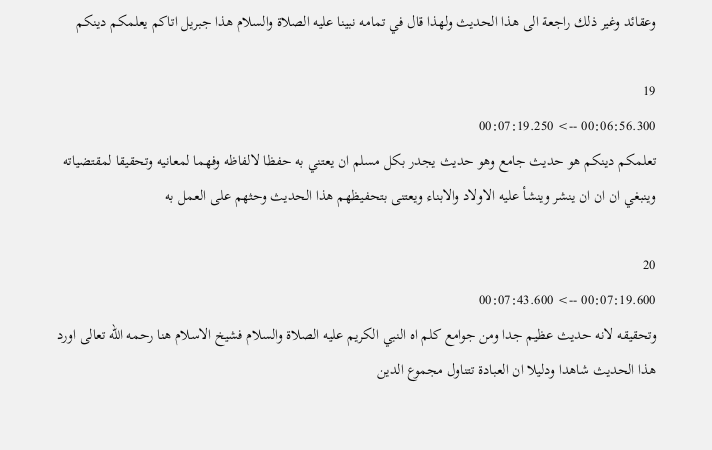وعقائد وغير ذلك راجعة الى هذا الحديث ولهذا قال في تمامه نبينا عليه الصلاة والسلام هذا جبريل اتاكم يعلمكم دينكم

19
00:06:56.300 --> 00:07:19.250
تعلمكم دينكم هو حديث جامع وهو حديث يجدر بكل مسلم ان يعتني به حفظا لالفاظه وفهما لمعانيه وتحقيقا لمقتضياته وينبغي ان ان ان ينشر وينشأ عليه الاولاد والابناء ويعتنى بتحفيظهم هذا الحديث وحثهم على العمل به

20
00:07:19.600 --> 00:07:43.600
وتحقيقه لانه حديث عظيم جدا ومن جوامع كلم اه النبي الكريم عليه الصلاة والسلام فشيخ الاسلام هنا رحمه الله تعالى اورد هذا الحديث شاهدا ودليلا ان العبادة تتناول مجموع الدين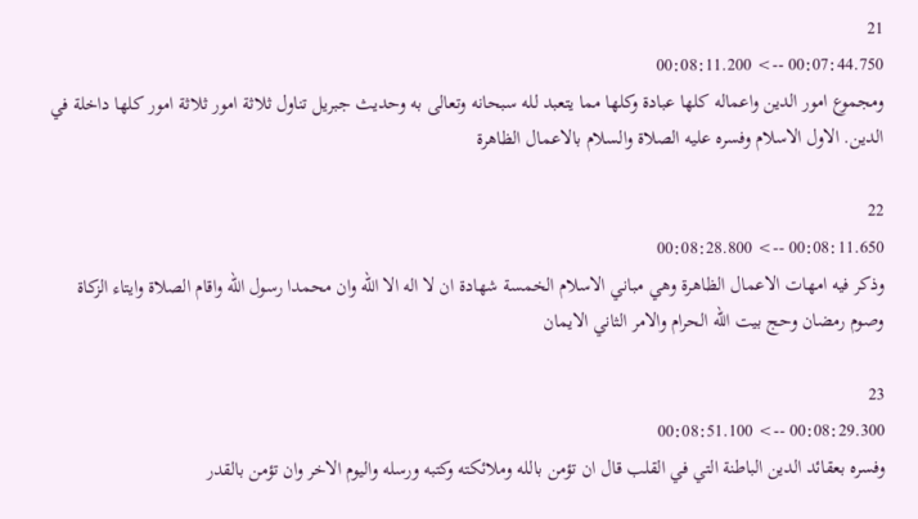21
00:07:44.750 --> 00:08:11.200
ومجموع امور الدين واعماله كلها عبادة وكلها مما يتعبد لله سبحانه وتعالى به وحديث جبريل تناول ثلاثة امور ثلاثة امور كلها داخلة في الدين. الاول الاسلام وفسره عليه الصلاة والسلام بالاعمال الظاهرة

22
00:08:11.650 --> 00:08:28.800
وذكر فيه امهات الاعمال الظاهرة وهي مباني الاسلام الخمسة شهادة ان لا اله الا الله وان محمدا رسول الله واقام الصلاة وايتاء الزكاة وصوم رمضان وحج بيت الله الحرام والامر الثاني الايمان

23
00:08:29.300 --> 00:08:51.100
وفسره بعقائد الدين الباطنة التي في القلب قال ان تؤمن بالله وملائكته وكتبه ورسله واليوم الاخر وان تؤمن بالقدر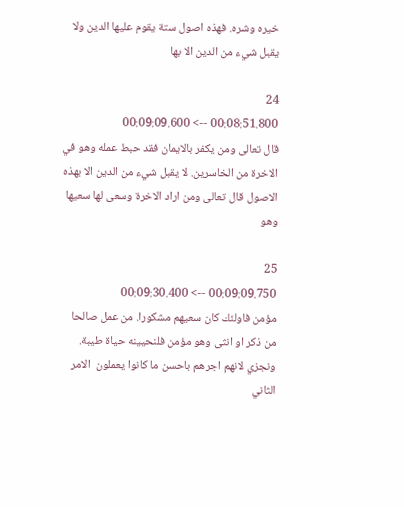خيره وشره. فهذه اصول ستة يقوم عليها الدين ولا يقبل شيء من الدين الا بها

24
00:08:51.800 --> 00:09:09.600
قال تعالى ومن يكفر بالايمان فقد حبط عمله وهو في الاخرة من الخاسرين. لا يقبل شيء من الدين الا بهذه الاصول قال تعالى ومن اراد الاخرة وسعى لها سعيها وهو

25
00:09:09.750 --> 00:09:30.400
مؤمن فاولئك كان سعيهم مشكورا. من عمل صالحا من ذكر او انثى وهو مؤمن فلنحيينه حياة طيبة. ونجزي لانهم اجرهم باحسن ما كانوا يعملون  الامر الثاني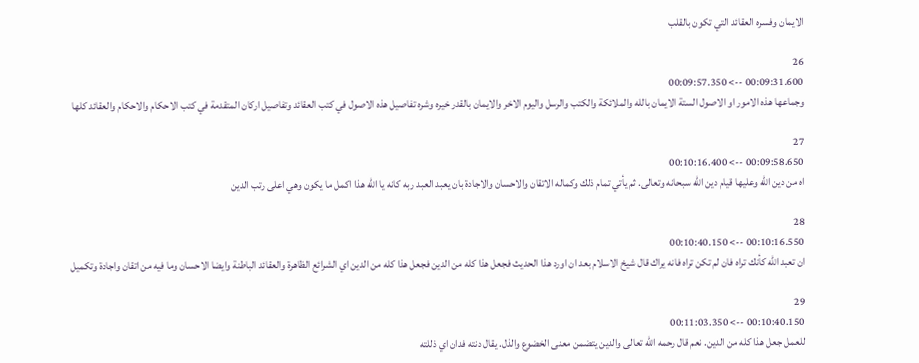الايمان وفسره العقائد التي تكون بالقلب

26
00:09:31.600 --> 00:09:57.350
وجماعها هذه الامور او الاصول الستة الايمان بالله والملائكة والكتب والرسل واليوم الاخر والايمان بالقدر خيره وشره تفاصيل هذه الاصول في كتب العقائد وتفاصيل اركان المتقدمة في كتب الاحكام والاحكام والعقائد كلها

27
00:09:58.650 --> 00:10:16.400
اه من دين الله وعليها قيام دين الله سبحانه وتعالى. ثم يأتي تمام ذلك وكماله الاتقان والاحسان والاجادة بان يعبد العبد ربه كانه يا الله هذا اكمل ما يكون وهي اعلى رتب الدين

28
00:10:16.550 --> 00:10:40.150
ان تعبد الله كأنك تراه فان لم تكن تراه فانه يراك قال شيخ الاسلام بعد ان اورد هذا الحديث فجعل هذا كله من الدين فجعل هذا كله من الدين اي الشرائع الظاهرة والعقائد الباطنة وايضا الاحسان وما فيه من اتقان واجادة وتكميل

29
00:10:40.150 --> 00:11:03.350
للعمل جعل هذا كله من الدين. نعم قال رحمه الله تعالى والدين يتضمن معنى الخضوع والذل. يقال دنته فدان اي ذللته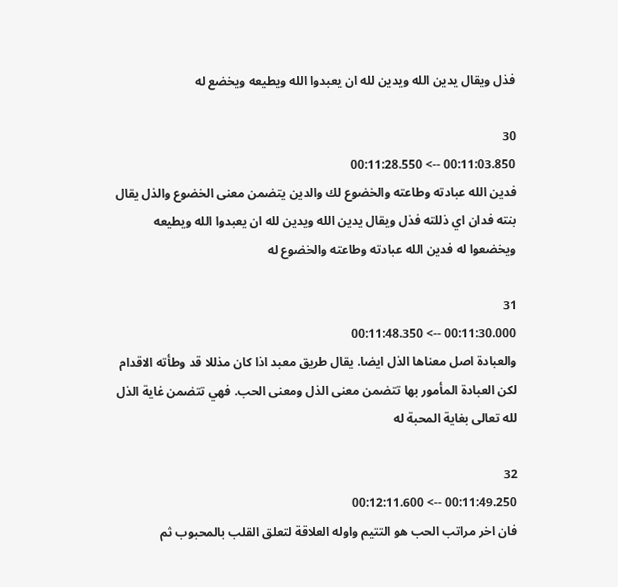فذل ويقال يدين الله ويدين لله ان يعبدوا الله ويطيعه ويخضع له

30
00:11:03.850 --> 00:11:28.550
فدين الله عبادته وطاعته والخضوع لك والدين يتضمن معنى الخضوع والذل يقال بنته فدان اي ذللته فذل ويقال يدين الله ويدين لله ان يعبدوا الله ويطيعه ويخضعوا له فدين الله عبادته وطاعته والخضوع له

31
00:11:30.000 --> 00:11:48.350
والعبادة اصل معناها الذل ايضا. يقال طريق معبد اذا كان مذللا قد وطأته الاقدام لكن العبادة المأمور بها تتضمن معنى الذل ومعنى الحب. فهي تتضمن غاية الذل لله تعالى بغاية المحبة له

32
00:11:49.250 --> 00:12:11.600
فان اخر مراتب الحب هو التتيم واوله العلاقة لتعلق القلب بالمحبوب ثم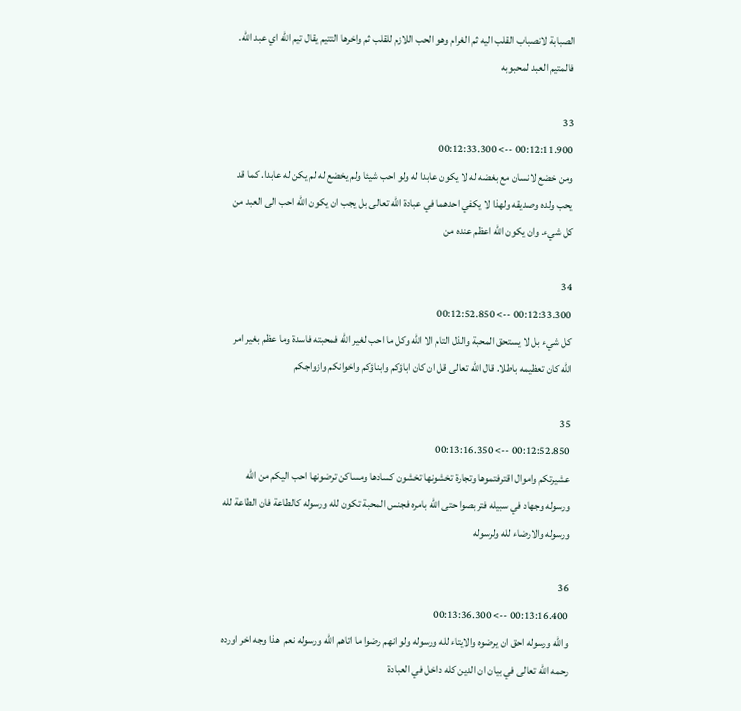الصبابة لانصباب القلب اليه ثم الغرام وهو الحب اللازم للقلب ثم واخرها التتيم يقال تيم الله اي عبد الله. فالمتيم العبد لمحبوبه

33
00:12:11.900 --> 00:12:33.300
ومن خضع لانسان مع بغضه له لا يكون عابدا له ولو احب شيئا ولم يخضع له لم يكن له عابدا. كما قد يحب ولده وصديقه ولهذا لا يكفي احدهما في عبادة الله تعالى بل يجب ان يكون الله احب الى العبد من كل شيء. وان يكون الله اعظم عنده من

34
00:12:33.300 --> 00:12:52.850
كل شيء بل لا يستحق المحبة والذل التام الا الله وكل ما احب لغير الله فمحبته فاسدة وما عظم بغير امر الله كان تعظيمه باطلا. قال الله تعالى قل ان كان اباؤكم وابناؤكم واخوانكم وازواجكم

35
00:12:52.850 --> 00:13:16.350
عشيرتكم واموال اقترفتموها وتجارة تخشونها تخشون كسادها ومساكن ترضونها احب اليكم من الله ورسوله وجهاد في سبيله فتربصوا حتى الله بامره فجنس المحبة تكون لله ورسوله كالطاعة فان الطاعة لله ورسوله والارضاء لله ولرسوله

36
00:13:16.400 --> 00:13:36.300
والله ورسوله احق ان يرضوه والايتاء لله ورسوله ولو انهم رضوا ما اتاهم الله ورسوله نعم  هذا وجه اخر اورده رحمه الله تعالى في بيان ان الدين كله داخل في العبادة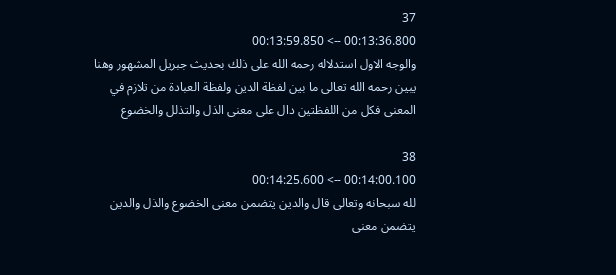37
00:13:36.800 --> 00:13:59.850
والوجه الاول استدلاله رحمه الله على ذلك بحديث جبريل المشهور وهنا يبين رحمه الله تعالى ما بين لفظة الدين ولفظة العبادة من تلازم في المعنى فكل من اللفظتين دال على معنى الذل والتذلل والخضوع

38
00:14:00.100 --> 00:14:25.600
لله سبحانه وتعالى قال والدين يتضمن معنى الخضوع والذل والدين يتضمن معنى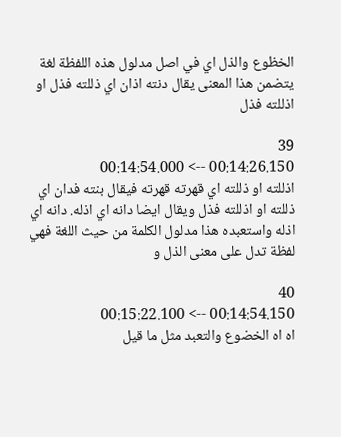الخظوع والذل اي في اصل مدلول هذه اللفظة لغة يتضمن هذا المعنى يقال دنته اذان اي ذللته فذل او اذللته فذل

39
00:14:26.150 --> 00:14:54.000
اذللته او ذللته اي قهرته قهرته فيقال بنته فدان اي ذللته او اذللته فذل ويقال ايضا دانه اي اذله. دانه اي اذله واستعبده هذا مدلول الكلمة من حيث اللغة فهي لفظة تدل على معنى الذل و

40
00:14:54.150 --> 00:15:22.100
اه اه الخضوع والتعبد مثل ما قيل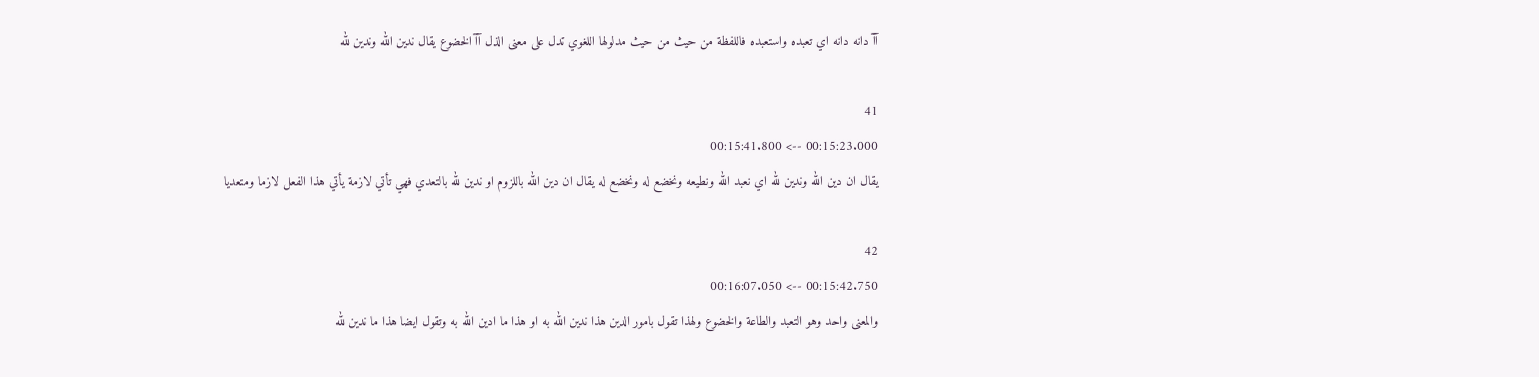آآ دانه دانه اي تعبده واستعبده فاللفظة من حيث من حيث مدلولها اللغوي تدل على معنى الذل آآ الخضوع يقال ندين الله وندين لله

41
00:15:23.000 --> 00:15:41.800
يقال ان دين الله وندين لله اي نعبد الله ونطيعه ونخضع له ونخضع له يقال ان دين الله باللزوم او ندين لله بالتعدي فهي تأتي لازمة يأتي هذا الفعل لازما ومتعديا

42
00:15:42.750 --> 00:16:07.050
والمعنى واحد وهو التعبد والطاعة والخضوع ولهذا تقول بامور الدين هذا ندين الله به او هذا ما ادين الله به وتقول ايضا هذا ما ندين لله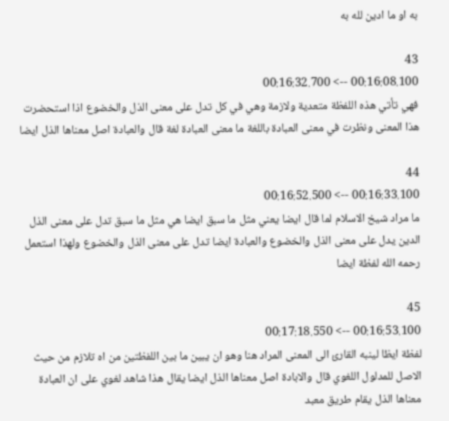به او ما ادين لله به

43
00:16:08.100 --> 00:16:32.700
فهي تأتي هذه اللفظة متعدية ولازمة وهي في كل تدل على معنى الذل والخضوع اذا استحضرت هذا المعنى ونظرت في معنى العبادة باللغة ما معنى العبادة لغة قال والعبادة اصل معناها الذل ايضا

44
00:16:33.100 --> 00:16:52.500
ما مراد شيخ الاسلام لما قال ايضا يعني مثل ما سبق ايضا هي مثل ما سبق تدل على معنى الذل  الدين يدل على معنى الذل والخضوع والعبادة ايضا تدل على معنى الذل والخضوع ولهذا استعمل رحمه الله لفظة ايضا

45
00:16:53.100 --> 00:17:18.550
لفظة ايظا لينبه القارئ الى المعنى المراد هنا وهو ان يبين ما بين اللفظتين من اه تلازم من حيث الاصل للمدلول اللغوي قال والابادة اصل معناها الذل ايضا يقال هذا شاهد لغوي على ان العبادة معناها الذل يقام طريق معبد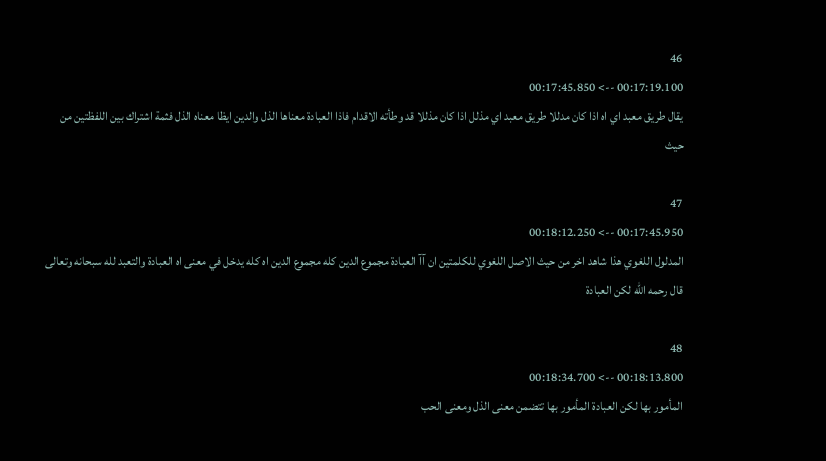46
00:17:19.100 --> 00:17:45.850
يقال طريق معبد اي اه اذا كان مدللا طريق معبد اي مذلل اذا كان مذللا قد وطأته الاقدام فاذا العبادة معناها الذل والدين ايظا معناه الذل فثمة اشتراك بين اللفظتين من حيث

47
00:17:45.950 --> 00:18:12.250
المدلول اللغوي هذا شاهد اخر من حيث الاصل اللغوي للكلمتين ان آآ العبادة مجموع الدين كله مجموع الدين اه كله يدخل في معنى اه العبادة والتعبد لله سبحانه وتعالى قال رحمه الله لكن العبادة

48
00:18:13.800 --> 00:18:34.700
المأمور بها لكن العبادة المأمور بها تتضمن معنى الذل ومعنى الحب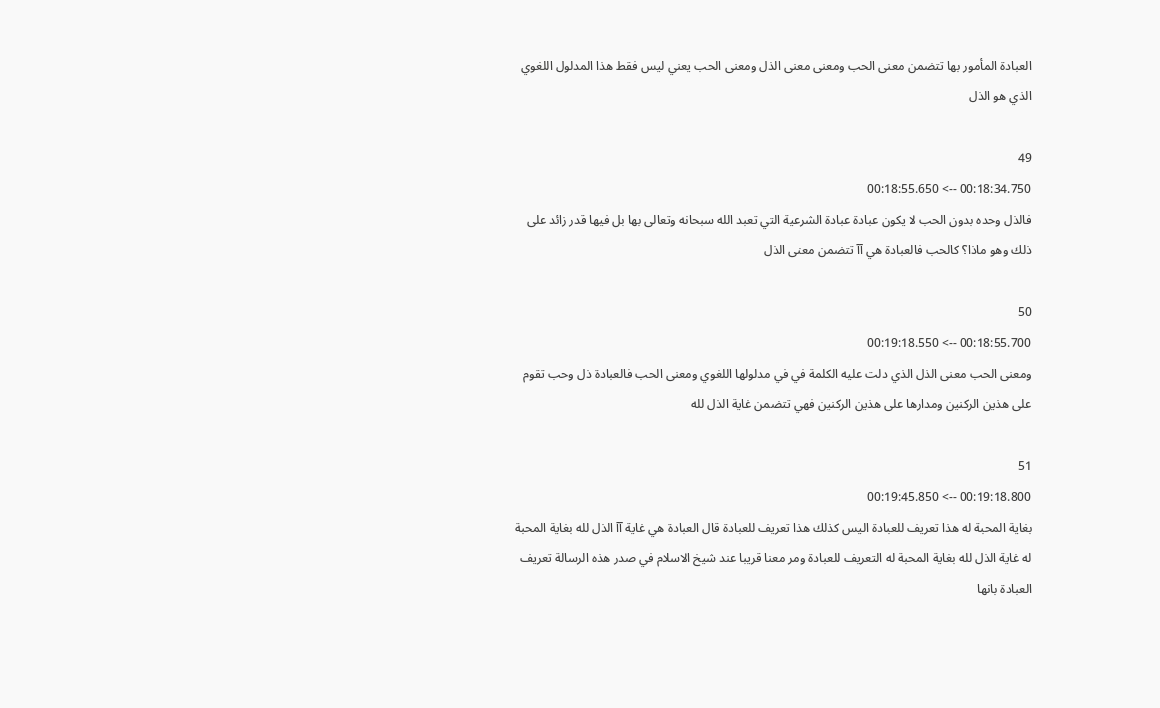العبادة المأمور بها تتضمن معنى الحب ومعنى معنى الذل ومعنى الحب يعني ليس فقط هذا المدلول اللغوي الذي هو الذل

49
00:18:34.750 --> 00:18:55.650
فالذل وحده بدون الحب لا يكون عبادة عبادة الشرعية التي تعبد الله سبحانه وتعالى بها بل فيها قدر زائد على ذلك وهو ماذا؟ كالحب فالعبادة هي آآ تتضمن معنى الذل

50
00:18:55.700 --> 00:19:18.550
ومعنى الحب معنى الذل الذي دلت عليه الكلمة في في مدلولها اللغوي ومعنى الحب فالعبادة ذل وحب تقوم على هذين الركنين ومدارها على هذين الركنين فهي تتضمن غاية الذل لله

51
00:19:18.800 --> 00:19:45.850
بغاية المحبة له هذا تعريف للعبادة اليس كذلك هذا تعريف للعبادة قال العبادة هي غاية آآ الذل لله بغاية المحبة له غاية الذل لله بغاية المحبة له التعريف للعبادة ومر معنا قريبا عند شيخ الاسلام في صدر هذه الرسالة تعريف العبادة بانها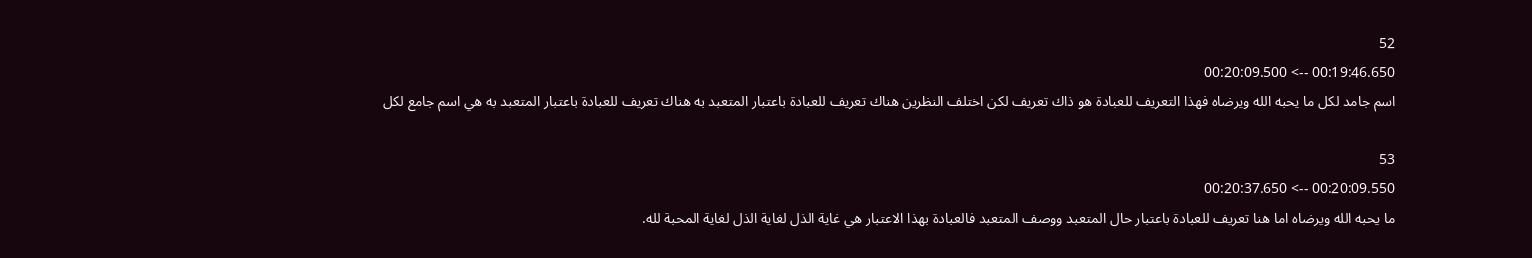52
00:19:46.650 --> 00:20:09.500
اسم جامد لكل ما يحبه الله ويرضاه فهذا التعريف للعبادة هو ذاك تعريف لكن اختلف النظرين هناك تعريف للعبادة باعتبار المتعبد به هناك تعريف للعبادة باعتبار المتعبد به هي اسم جامع لكل

53
00:20:09.550 --> 00:20:37.650
ما يحبه الله ويرضاه اما هنا تعريف للعبادة باعتبار حال المتعبد ووصف المتعبد فالعبادة بهذا الاعتبار هي غاية الذل لغاية الذل لغاية المحبة لله.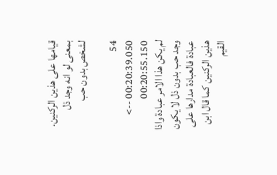قيامها على هذين الركنين. بمعنى لو انه وجد ذل لشخص بدون حب

54
00:20:39.050 --> 00:20:55.150
لم يكن هذا الامر عبادة واذا وجد حب بدون ذل لا يكون عبادة فالعبادة مدارها على هذين الركنين كما قال ابن القيم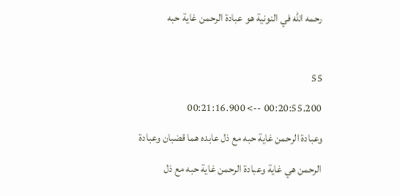رحمه الله في النونية هو عبادة الرحمن غاية حبه

55
00:20:55.200 --> 00:21:16.900
وعبادة الرحمن غاية حبه مع ذل عابده هما قضبان وعبادة الرحمن هي غاية وعبادة الرحمن غاية حبه مع ذل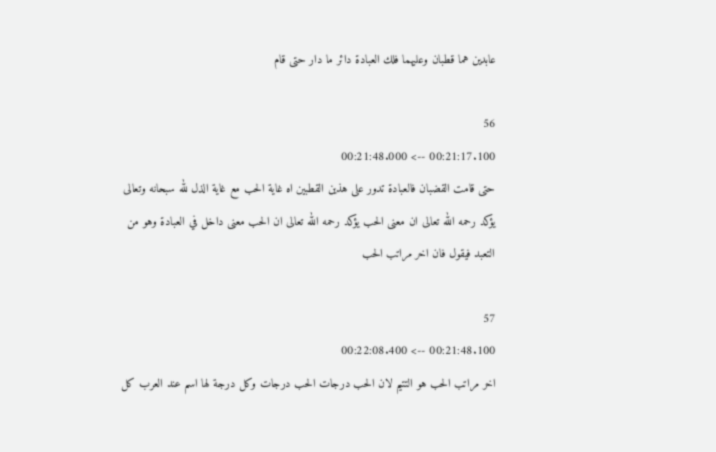عابدين هما قطبان وعليهما فلك العبادة دائر ما دار حتى قام

56
00:21:17.100 --> 00:21:48.000
حتى قامت القضبان فالعبادة تدور على هذين القطبين اه غاية الحب مع غاية الذل لله سبحانه وتعالى يؤكد رحمه الله تعالى ان معنى الحب يؤكد رحمه الله تعالى ان الحب معنى داخل في العبادة وهو من التعبد فيقول فان اخر مراتب الحب

57
00:21:48.100 --> 00:22:08.400
اخر مراتب الحب هو التتيم لان الحب درجات الحب درجات وكل درجة لها اسم عند العرب كل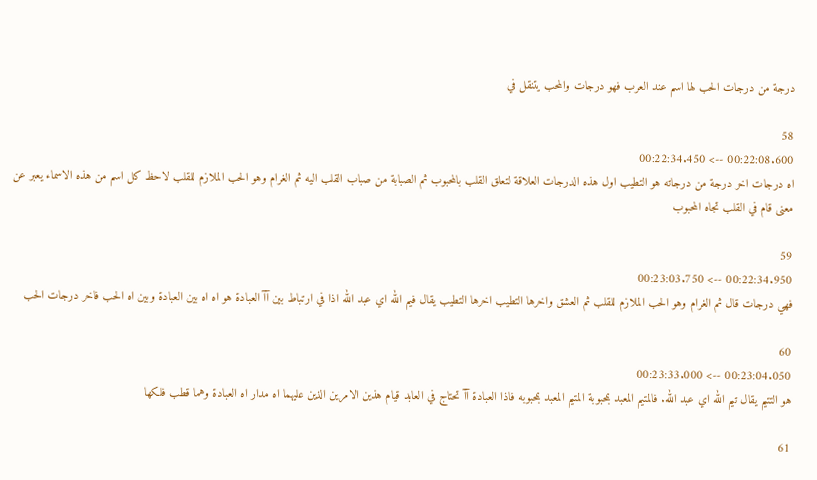درجة من درجات الحب لها اسم عند العرب فهو درجات والمحب يتنقل في

58
00:22:08.600 --> 00:22:34.450
اه درجات اخر درجة من درجاته هو التطيب اول هذه الدرجات العلاقة لتعلق القلب بالمحبوب ثم الصبابة من صباب القلب اليه ثم الغرام وهو الحب الملازم للقلب لاحظ كل اسم من هذه الاسماء يعبر عن معنى قام في القلب تجاه المحبوب

59
00:22:34.950 --> 00:23:03.750
فهي درجات قال ثم الغرام وهو الحب الملازم للقلب ثم العشق واخرها التطيب اخرها التطيب يقال فيم الله اي عبد الله اذا في ارتباط بين آآ العبادة هو اه اه بين العبادة وبين اه الحب فاخر درجات الحب

60
00:23:04.050 --> 00:23:33.000
هو التتيم يقال تيم الله اي عبد الله. فالمتيم المعبد بمحبوبة المتيم المعبد بمحبوبه فاذا العبادة آآ تحتاج في العابد قيام هذين الامرين الذين عليهما اه مدار اه العبادة وهما قطب فلكها

61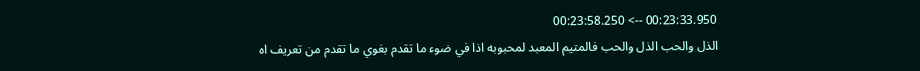00:23:33.950 --> 00:23:58.250
الذل والحب الذل والحب فالمتيم المعبد لمحبوبه اذا في ضوء ما تقدم بغوي ما تقدم من تعريف اه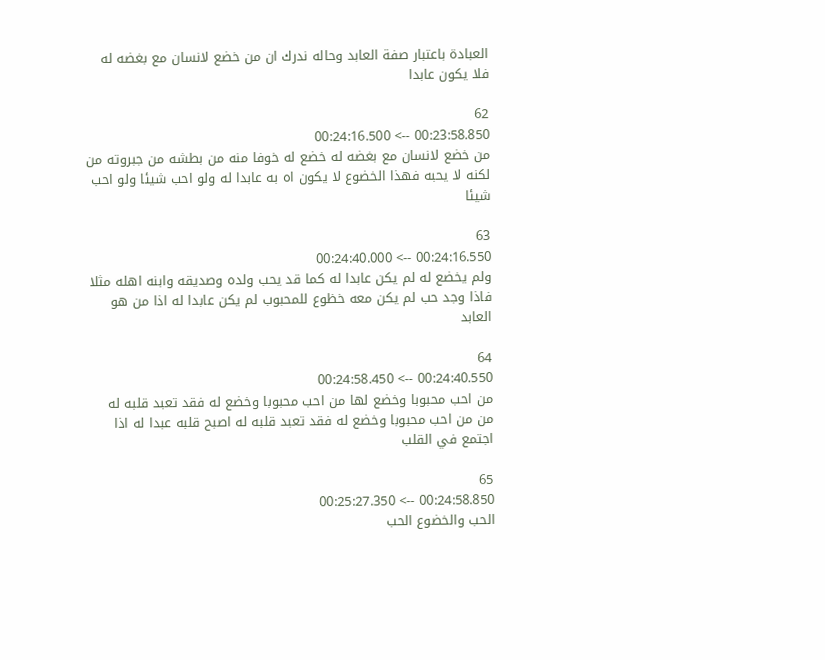العبادة باعتبار صفة العابد وحاله ندرك ان من خضع لانسان مع بغضه له فلا يكون عابدا

62
00:23:58.850 --> 00:24:16.500
من خضع لانسان مع بغضه له خضع له خوفا منه من بطشه من جبروته من لكنه لا يحبه فهذا الخضوع لا يكون اه به عابدا له ولو احب شيئا ولو احب شيئا

63
00:24:16.550 --> 00:24:40.000
ولم يخضع له لم يكن عابدا له كما قد يحب ولده وصديقه وابنه اهله مثلا فاذا وجد حب لم يكن معه خظوع للمحبوب لم يكن عابدا له اذا من هو العابد

64
00:24:40.550 --> 00:24:58.450
من احب محبوبا وخضع لها من احب محبوبا وخضع له فقد تعبد قلبه له من من احب محبوبا وخضع له فقد تعبد قلبه له اصبح قلبه عبدا له اذا اجتمع في القلب

65
00:24:58.850 --> 00:25:27.350
الحب والخضوع الحب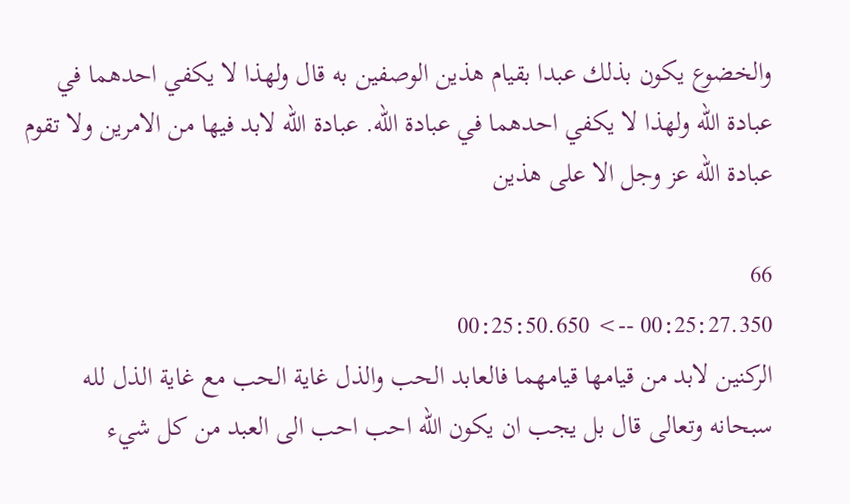والخضوع يكون بذلك عبدا بقيام هذين الوصفين به قال ولهذا لا يكفي احدهما في عبادة الله ولهذا لا يكفي احدهما في عبادة الله. عبادة الله لابد فيها من الامرين ولا تقوم عبادة الله عز وجل الا على هذين

66
00:25:27.350 --> 00:25:50.650
الركنين لابد من قيامها قيامهما فالعابد الحب والذل غاية الحب مع غاية الذل لله سبحانه وتعالى قال بل يجب ان يكون الله احب احب الى العبد من كل شيء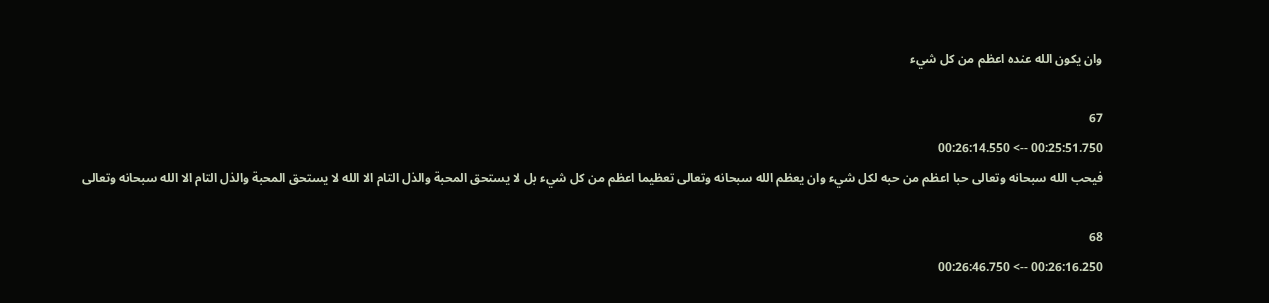وان يكون الله عنده اعظم من كل شيء

67
00:25:51.750 --> 00:26:14.550
فيحب الله سبحانه وتعالى حبا اعظم من حبه لكل شيء وان يعظم الله سبحانه وتعالى تعظيما اعظم من كل شيء بل لا يستحق المحبة والذل التام الا الله لا يستحق المحبة والذل التام الا الله سبحانه وتعالى

68
00:26:16.250 --> 00:26:46.750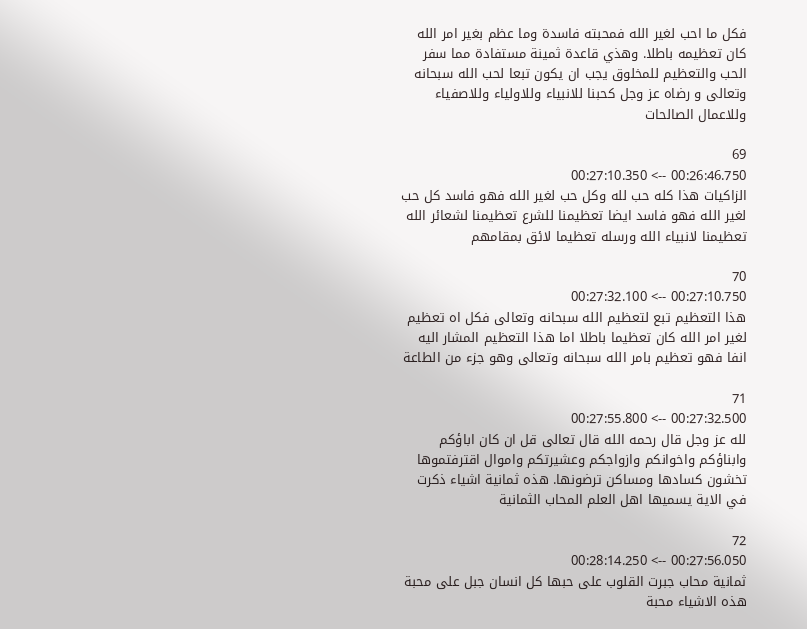فكل ما احب لغير الله فمحبته فاسدة وما عظم بغير امر الله كان تعظيمه باطلا. وهذي قاعدة ثمينة مستفادة مما سفر الحب والتعظيم للمخلوق يجب ان يكون تبعا لحب الله سبحانه وتعالى و رضاه عز وجل كحبنا للانبياء وللاولياء وللاصفياء وللاعمال الصالحات

69
00:26:46.750 --> 00:27:10.350
الزاكيات هذا كله حب لله وكل حب لغير الله فهو فاسد كل حب لغير الله فهو فاسد ايضا تعظيمنا للشرع تعظيمنا لشعائر الله تعظيمنا لانبياء الله ورسله تعظيما لائق بمقامهم

70
00:27:10.750 --> 00:27:32.100
هذا التعظيم تبع لتعظيم الله سبحانه وتعالى فكل اه تعظيم لغير امر الله كان تعظيما باطلا اما هذا التعظيم المشار اليه انفا فهو تعظيم بامر الله سبحانه وتعالى وهو جزء من الطاعة

71
00:27:32.500 --> 00:27:55.800
لله عز وجل قال رحمه الله قال تعالى قل ان كان اباؤكم وابناؤكم واخوانكم وازواجكم وعشيرتكم واموال اقترفتموها تخشون كسادها ومساكن ترضونها. هذه ثمانية اشياء ذكرت في الاية يسميها اهل العلم المحاب الثمانية

72
00:27:56.050 --> 00:28:14.250
ثمانية محاب جبرت القلوب على حبها كل انسان جبل على محبة هذه الاشياء محبة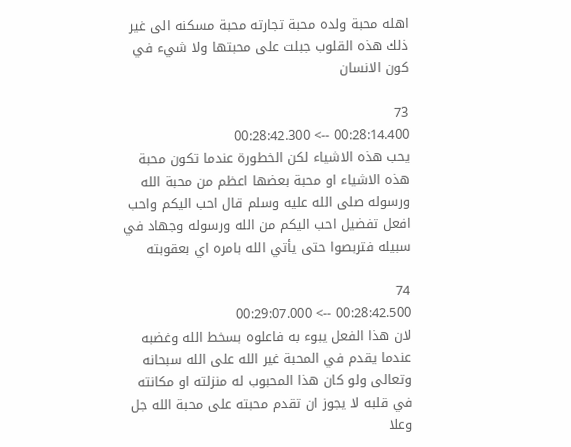اهله محبة ولده محبة تجارته محبة مسكنه الى غير ذلك هذه القلوب جبلت على محبتها ولا شيء في كون الانسان

73
00:28:14.400 --> 00:28:42.300
يحب هذه الاشياء لكن الخطورة عندما تكون محبة هذه الاشياء او محبة بعضها اعظم من محبة الله ورسوله صلى الله عليه وسلم قال احب اليكم واحب افعل تفضيل احب اليكم من الله ورسوله وجهاد في سبيله فتربصوا حتى يأتي الله بامره اي بعقوبته

74
00:28:42.500 --> 00:29:07.000
لان هذا الفعل يبوء به فاعلوه بسخط الله وغضبه عندما يقدم في المحبة غير الله على الله سبحانه وتعالى ولو كان هذا المحبوب له منزلته او مكانته في قلبه لا يجوز ان تقدم محبته على محبة الله جل وعلا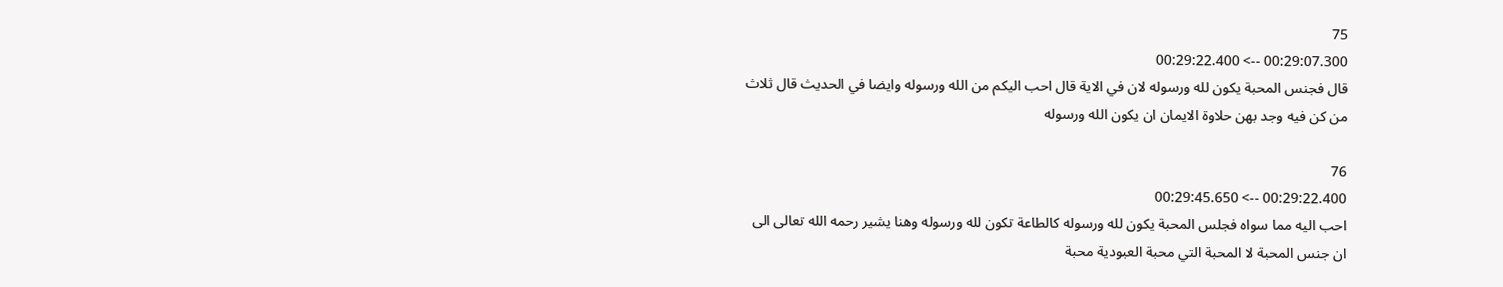75
00:29:07.300 --> 00:29:22.400
قال فجنس المحبة يكون لله ورسوله لان في الاية قال احب اليكم من الله ورسوله وايضا في الحديث قال ثلاث من كن فيه وجد بهن حلاوة الايمان ان يكون الله ورسوله

76
00:29:22.400 --> 00:29:45.650
احب اليه مما سواه فجلس المحبة يكون لله ورسوله كالطاعة تكون لله ورسوله وهنا يشير رحمه الله تعالى الى ان جنس المحبة لا المحبة التي محبة العبودية محبة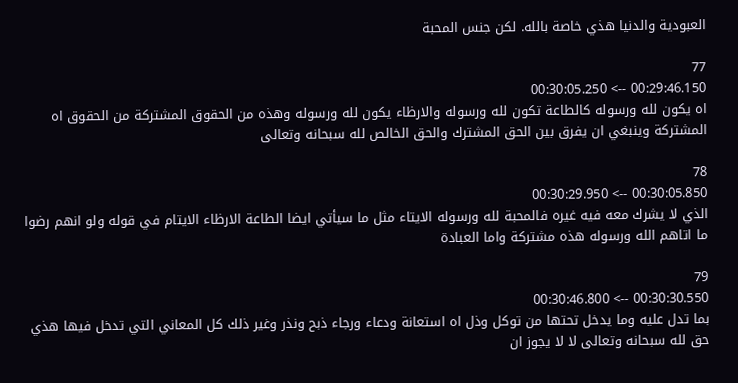العبودية والدنيا هذي خاصة بالله. لكن جنس المحبة

77
00:29:46.150 --> 00:30:05.250
اه يكون لله ورسوله كالطاعة تكون لله ورسوله والارظاء يكون لله ورسوله وهذه من الحقوق المشتركة من الحقوق اه المشتركة وينبغي ان يفرق بين الحق المشترك والحق الخالص لله سبحانه وتعالى

78
00:30:05.850 --> 00:30:29.950
الذي لا يشرك معه فيه غيره فالمحبة لله ورسوله الايتاء مثل ما سيأتي ايضا الطاعة الارظاء الايتام في قوله ولو انهم رضوا ما اتاهم الله ورسوله هذه مشتركة واما العبادة

79
00:30:30.550 --> 00:30:46.800
بما تدل عليه وما يدخل تحتها من توكل وذل اه استعانة ودعاء ورجاء ذبح ونذر وغير ذلك كل المعاني التي تدخل فيها هذي حق لله سبحانه وتعالى لا لا يجوز ان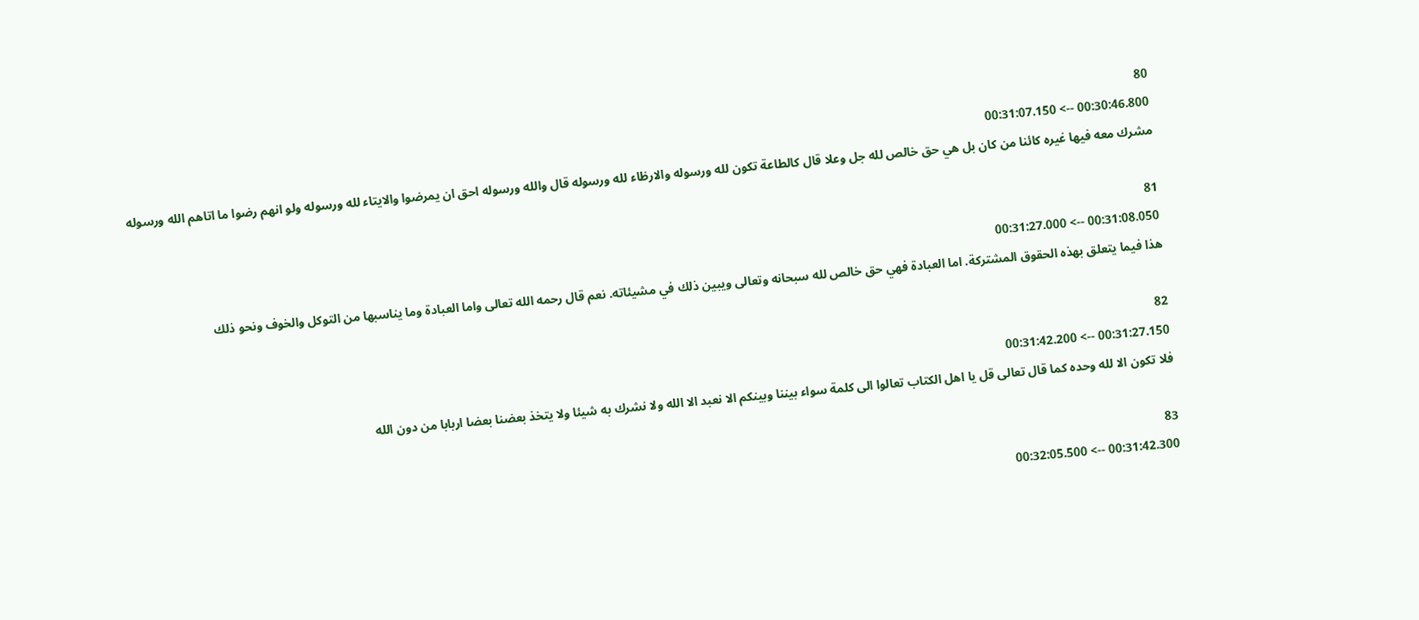80
00:30:46.800 --> 00:31:07.150
مشرك معه فيها غيره كائنا من كان بل هي حق خالص لله جل وعلا قال كالطاعة تكون لله ورسوله والارظاء لله ورسوله قال والله ورسوله احق ان يمرضوا والايتاء لله ورسوله ولو انهم رضوا ما اتاهم الله ورسوله

81
00:31:08.050 --> 00:31:27.000
هذا فيما يتعلق بهذه الحقوق المشتركة. اما العبادة فهي حق خالص لله سبحانه وتعالى ويبين ذلك في مشيئاته. نعم قال رحمه الله تعالى واما العبادة وما يناسبها من التوكل والخوف ونحو ذلك

82
00:31:27.150 --> 00:31:42.200
فلا تكون الا لله وحده كما قال تعالى قل يا اهل الكتاب تعالوا الى كلمة سواء بيننا وبينكم الا نعبد الا الله ولا نشرك به شيئا ولا يتخذ بعضنا بعضا اربابا من دون الله

83
00:31:42.300 --> 00:32:05.500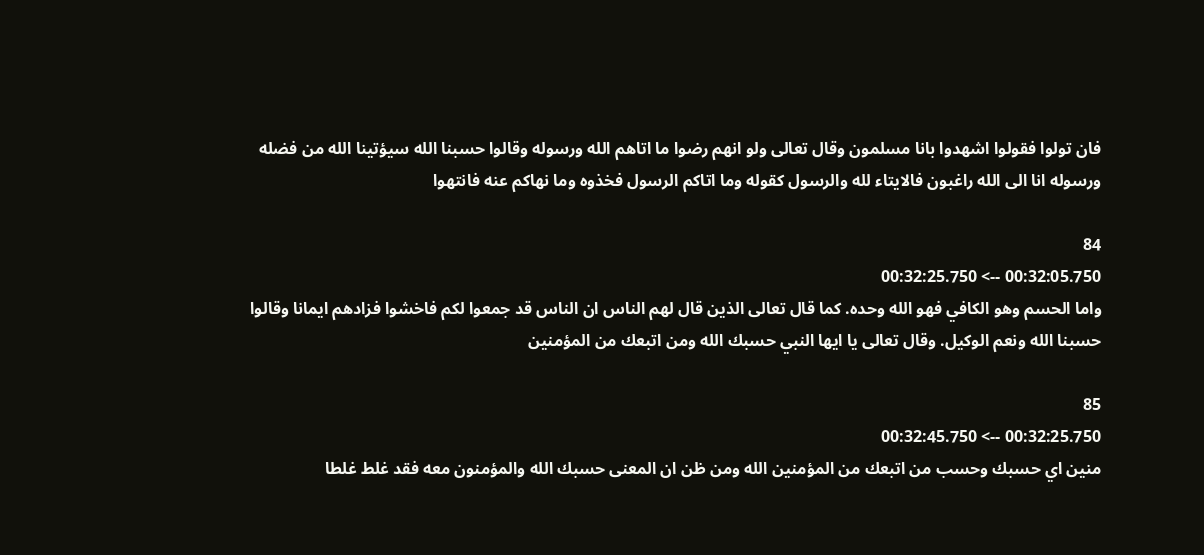فان تولوا فقولوا اشهدوا بانا مسلمون وقال تعالى ولو انهم رضوا ما اتاهم الله ورسوله وقالوا حسبنا الله سيؤتينا الله من فضله ورسوله انا الى الله راغبون فالايتاء لله والرسول كقوله وما اتاكم الرسول فخذوه وما نهاكم عنه فانتهوا

84
00:32:05.750 --> 00:32:25.750
واما الحسم وهو الكافي فهو الله وحده. كما قال تعالى الذين قال لهم الناس ان الناس قد جمعوا لكم فاخشوا فزادهم ايمانا وقالوا حسبنا الله ونعم الوكيل. وقال تعالى يا ايها النبي حسبك الله ومن اتبعك من المؤمنين

85
00:32:25.750 --> 00:32:45.750
منين اي حسبك وحسب من اتبعك من المؤمنين الله ومن ظن ان المعنى حسبك الله والمؤمنون معه فقد غلط غلطا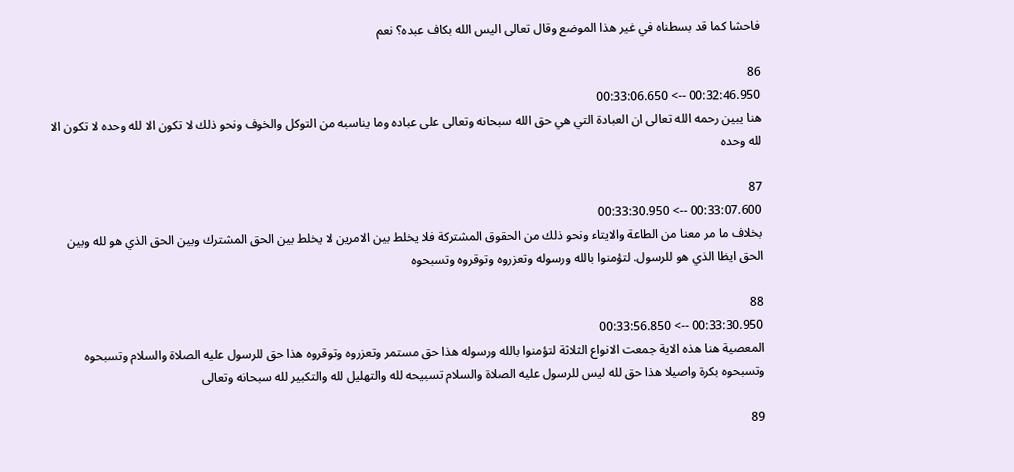فاحشا كما قد بسطناه في غير هذا الموضع وقال تعالى اليس الله بكاف عبده؟ نعم

86
00:32:46.950 --> 00:33:06.650
هنا يبين رحمه الله تعالى ان العبادة التي هي حق الله سبحانه وتعالى على عباده وما يناسبه من التوكل والخوف ونحو ذلك لا تكون الا لله وحده لا تكون الا لله وحده

87
00:33:07.600 --> 00:33:30.950
بخلاف ما مر معنا من الطاعة والايتاء ونحو ذلك من الحقوق المشتركة فلا يخلط بين الامرين لا يخلط بين الحق المشترك وبين الحق الذي هو لله وبين الحق ايظا الذي هو للرسول. لتؤمنوا بالله ورسوله وتعزروه وتوقروه وتسبحوه

88
00:33:30.950 --> 00:33:56.850
المعصية هنا هذه الاية جمعت الانواع الثلاثة لتؤمنوا بالله ورسوله هذا حق مستمر وتعزروه وتوقروه هذا حق للرسول عليه الصلاة والسلام وتسبحوه وتسبحوه بكرة واصيلا هذا حق لله ليس للرسول عليه الصلاة والسلام تسبيحه لله والتهليل لله والتكبير لله سبحانه وتعالى

89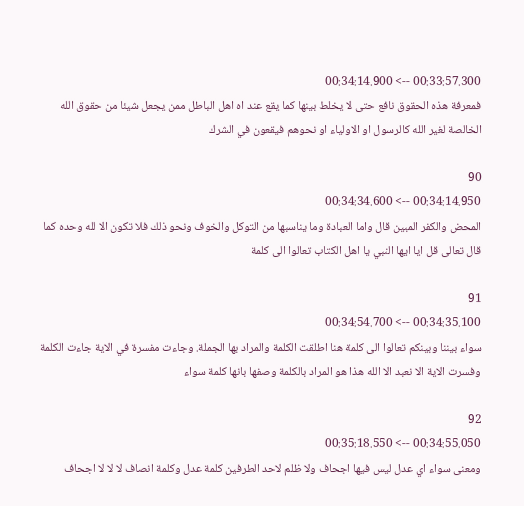00:33:57.300 --> 00:34:14.900
فمعرفة هذه الحقوق نافع حتى لا يخلط بينها كما يقع عند اه اهل الباطل ممن يجعل شيئا من حقوق الله الخالصة لغير الله كالرسول او الاولياء او نحوهم فيقعون في الشرك

90
00:34:14.950 --> 00:34:34.600
المحض والكفر المبين قال واما العبادة وما يناسبها من التوكل والخوف ونحو ذلك فلا تكون الا لله وحده كما قال تعالى قل ايا ايها النبي يا اهل الكتاب تعالوا الى كلمة

91
00:34:35.100 --> 00:34:54.700
سواء بيننا وبينكم تعالوا الى كلمة هنا اطلقت الكلمة والمراد بها الجملة. وجاءت مفسرة في الاية جاءت الكلمة وفسرت الاية الا نعبد الا الله هذا هو المراد بالكلمة وصفها بانها كلمة سواء

92
00:34:55.050 --> 00:35:18.550
ومعنى سواء اي عدل ليس فيها اجحاف ولا ظلم لاحد الطرفين كلمة عدل وكلمة انصاف لا لا لا اجحاف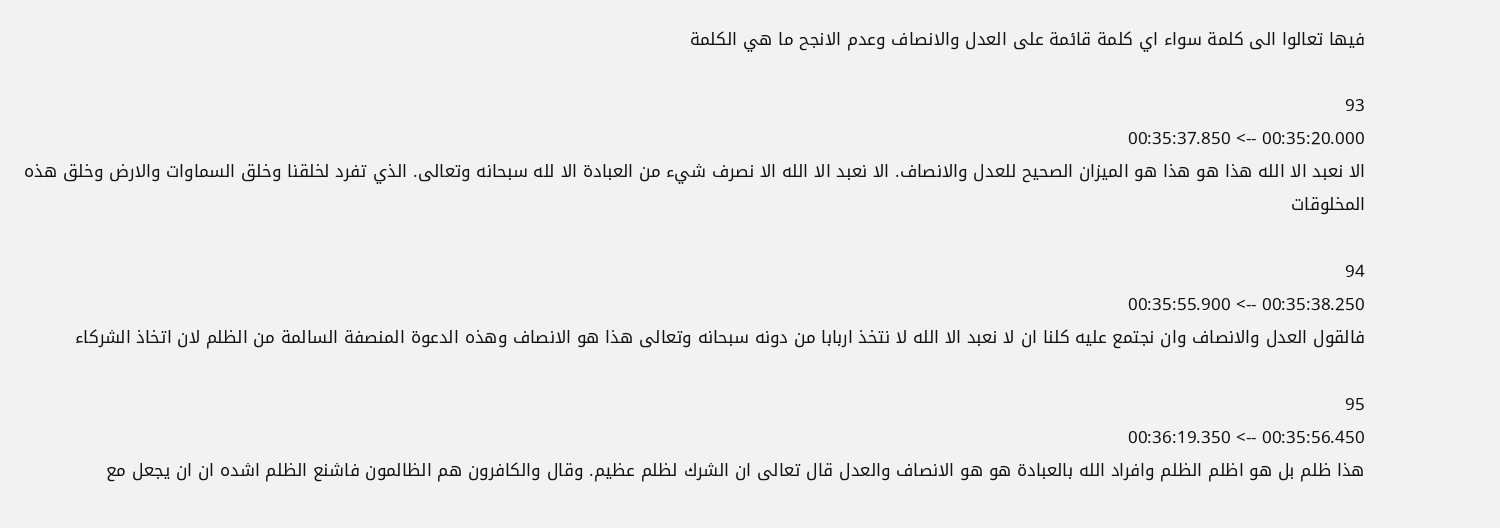فيها تعالوا الى كلمة سواء اي كلمة قائمة على العدل والانصاف وعدم الانجح ما هي الكلمة

93
00:35:20.000 --> 00:35:37.850
الا نعبد الا الله هذا هو هذا هو الميزان الصحيح للعدل والانصاف. الا نعبد الا الله الا نصرف شيء من العبادة الا لله سبحانه وتعالى. الذي تفرد لخلقنا وخلق السماوات والارض وخلق هذه المخلوقات

94
00:35:38.250 --> 00:35:55.900
فالقول العدل والانصاف وان نجتمع عليه كلنا ان لا نعبد الا الله لا نتخذ اربابا من دونه سبحانه وتعالى هذا هو الانصاف وهذه الدعوة المنصفة السالمة من الظلم لان اتخاذ الشركاء

95
00:35:56.450 --> 00:36:19.350
هذا ظلم بل هو اظلم الظلم وافراد الله بالعبادة هو هو الانصاف والعدل قال تعالى ان الشرك لظلم عظيم. وقال والكافرون هم الظالمون فاشنع الظلم اشده ان ان يجعل مع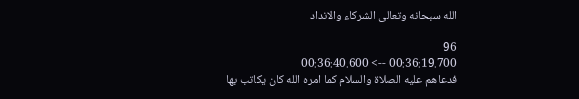الله سبحانه وتعالى الشركاء والانداد

96
00:36:19.700 --> 00:36:40.600
فدعاهم عليه الصلاة والسلام كما امره الله كان يكاتب بها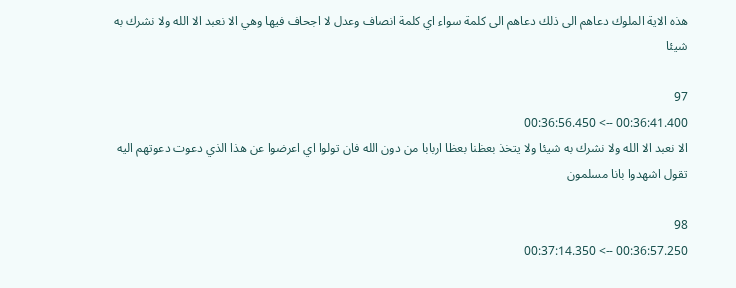هذه الاية الملوك دعاهم الى ذلك دعاهم الى كلمة سواء اي كلمة انصاف وعدل لا اجحاف فيها وهي الا نعبد الا الله ولا نشرك به شيئا

97
00:36:41.400 --> 00:36:56.450
الا نعبد الا الله ولا نشرك به شيئا ولا يتخذ بعظنا بعظا اربابا من دون الله فان تولوا اي اعرضوا عن هذا الذي دعوت دعوتهم اليه تقول اشهدوا بانا مسلمون

98
00:36:57.250 --> 00:37:14.350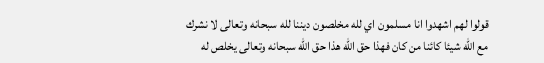قولوا لهم اشهدوا انا مسلمون اي لله مخلصون ديننا لله سبحانه وتعالى لا نشرك مع الله شيئا كائنا من كان فهذا حق الله هذا حق الله سبحانه وتعالى يخلص له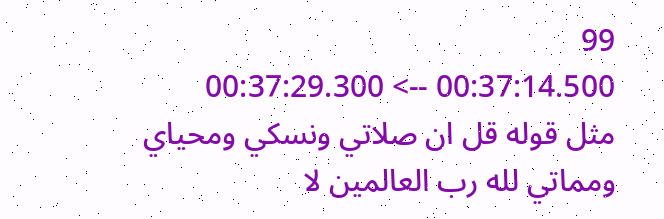99
00:37:14.500 --> 00:37:29.300
مثل قوله قل ان صلاتي ونسكي ومحياي ومماتي لله رب العالمين لا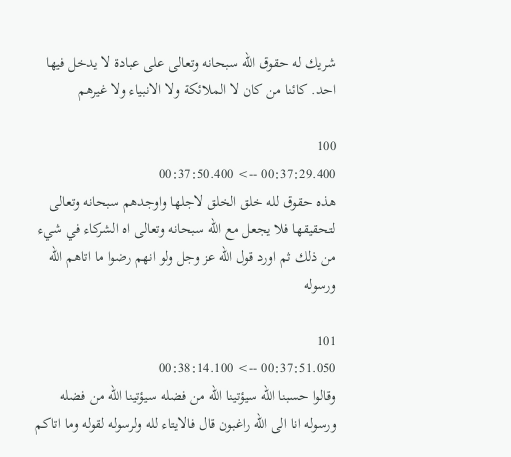شريك له حقوق الله سبحانه وتعالى على عبادة لا يدخل فيها احد. كائنا من كان لا الملائكة ولا الانبياء ولا غيرهم

100
00:37:29.400 --> 00:37:50.400
هذه حقوق لله خلق الخلق لاجلها واوجدهم سبحانه وتعالى لتحقيقها فلا يجعل مع الله سبحانه وتعالى اه الشركاء في شيء من ذلك ثم اورد قول الله عز وجل ولو انهم رضوا ما اتاهم الله ورسوله

101
00:37:51.050 --> 00:38:14.100
وقالوا حسبنا الله سيؤتينا الله من فضله سيؤتينا الله من فضله ورسوله انا الى الله راغبون قال فالايتاء لله ولرسوله لقوله وما اتاكم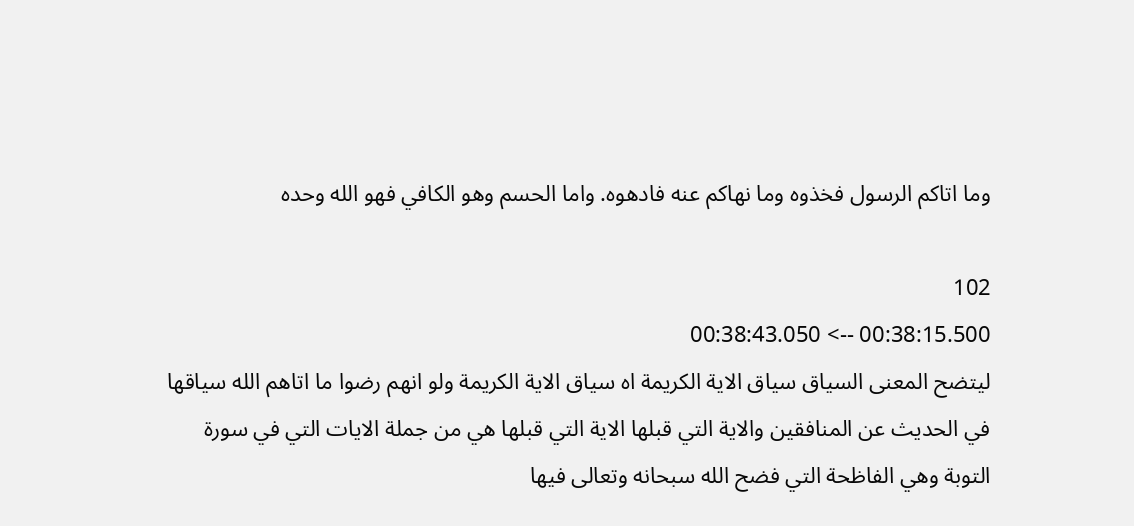وما اتاكم الرسول فخذوه وما نهاكم عنه فادهوه. واما الحسم وهو الكافي فهو الله وحده

102
00:38:15.500 --> 00:38:43.050
ليتضح المعنى السياق سياق الاية الكريمة اه سياق الاية الكريمة ولو انهم رضوا ما اتاهم الله سياقها في الحديث عن المنافقين والاية التي قبلها الاية التي قبلها هي من جملة الايات التي في سورة التوبة وهي الفاظحة التي فضح الله سبحانه وتعالى فيها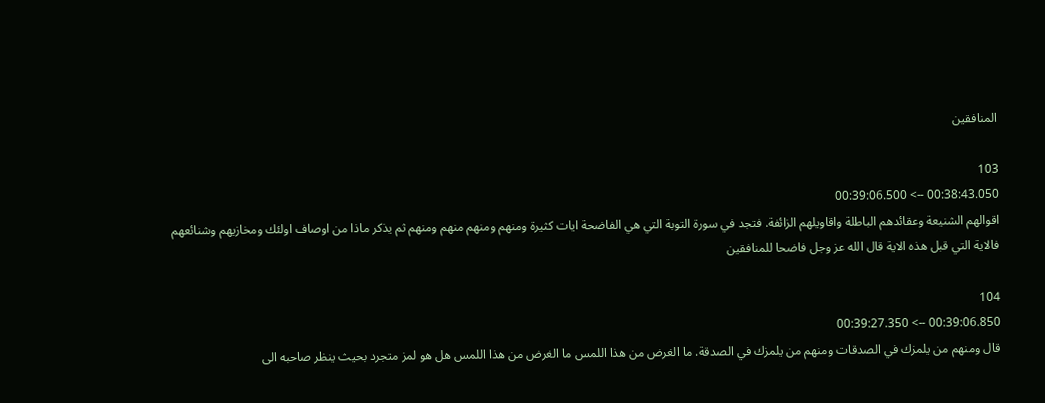المنافقين

103
00:38:43.050 --> 00:39:06.500
اقوالهم الشنيعة وعقائدهم الباطلة واقاويلهم الزائفة. فتجد في سورة التوبة التي هي الفاضحة ايات كثيرة ومنهم ومنهم منهم ومنهم ثم يذكر ماذا من اوصاف اولئك ومخازيهم وشنائعهم فالاية التي قبل هذه الاية قال الله عز وجل فاضحا للمنافقين

104
00:39:06.850 --> 00:39:27.350
قال ومنهم من يلمزك في الصدقات ومنهم من يلمزك في الصدقة. ما الغرض من هذا اللمس ما الغرض من هذا اللمس هل هو لمز متجرد بحيث ينظر صاحبه الى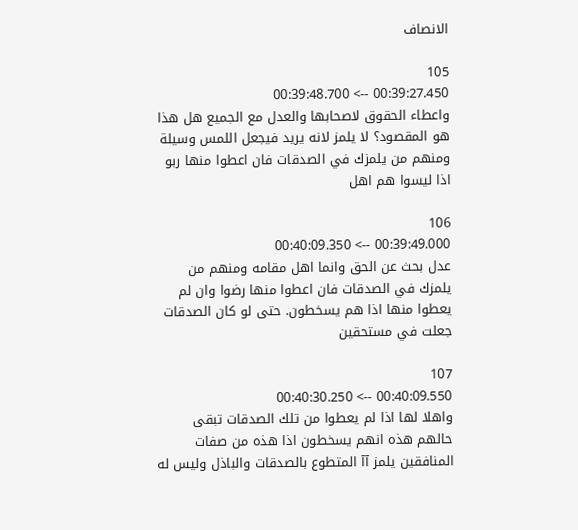الانصاف

105
00:39:27.450 --> 00:39:48.700
واعطاء الحقوق لاصحابها والعدل مع الجميع هل هذا هو المقصود؟ لا يلمز لانه يريد فيجعل اللمس وسيلة ومنهم من يلمزك في الصدقات فان اعطوا منها ربو اذا ليسوا هم اهل

106
00:39:49.000 --> 00:40:09.350
عدل بحث عن الحق وانما اهل مقامه ومنهم من يلمزك في الصدقات فان اعطوا منها رضوا وان لم يعطوا منها اذا هم يسخطون. حتى لو كان الصدقات جعلت في مستحقين

107
00:40:09.550 --> 00:40:30.250
واهلا لها اذا لم يعطوا من تلك الصدقات تبقى حالهم هذه انهم يسخطون اذا هذه من صفات المنافقين يلمز آآ المتطوع بالصدقات والباذل وليس له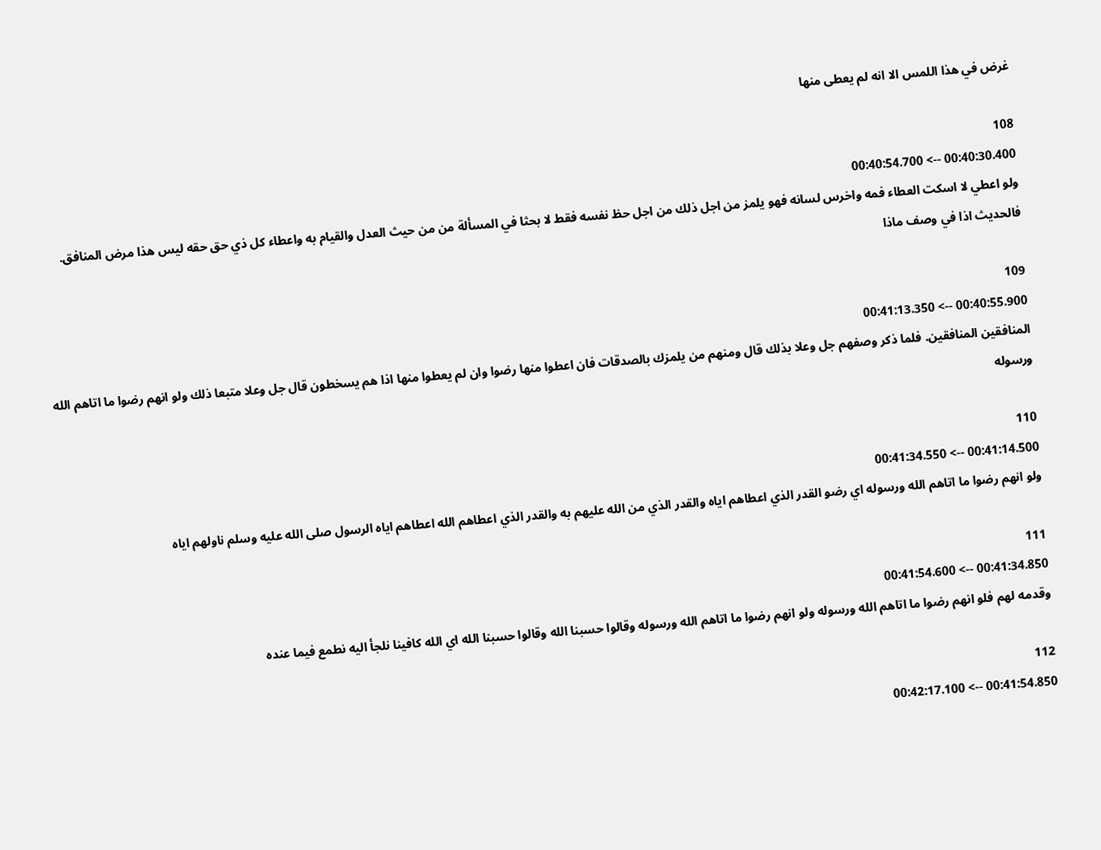غرض في هذا اللمس الا انه لم يعطى منها

108
00:40:30.400 --> 00:40:54.700
ولو اعطي لا اسكت العطاء فمه واخرس لسانه فهو يلمز من اجل ذلك من اجل حظ نفسه فقط لا بحثا في المسألة من من حيث العدل والقيام به واعطاء كل ذي حق حقه ليس هذا مرض المنافق. فالحديث اذا في وصف ماذا

109
00:40:55.900 --> 00:41:13.350
المنافقين المنافقين. فلما ذكر وصفهم جل وعلا بذلك قال ومنهم من يلمزك بالصدقات فان اعطوا منها رضوا وان لم يعطوا منها اذا هم يسخطون قال جل وعلا متبعا ذلك ولو انهم رضوا ما اتاهم الله ورسوله

110
00:41:14.500 --> 00:41:34.550
ولو انهم رضوا ما اتاهم الله ورسوله اي رضو القدر الذي اعطاهم اياه والقدر الذي من الله عليهم به والقدر الذي اعطاهم الله اعطاهم اياه الرسول صلى الله عليه وسلم ناولهم اياه

111
00:41:34.850 --> 00:41:54.600
وقدمه لهم فلو انهم رضوا ما اتاهم الله ورسوله ولو انهم رضوا ما اتاهم الله ورسوله وقالوا حسبنا الله وقالوا حسبنا الله اي الله كافينا نلجأ اليه نطمع فيما عنده

112
00:41:54.850 --> 00:42:17.100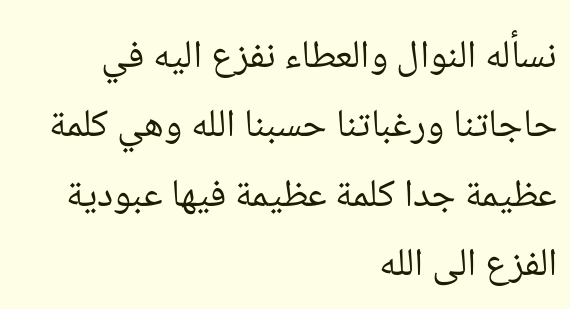نسأله النوال والعطاء نفزع اليه في حاجاتنا ورغباتنا حسبنا الله وهي كلمة عظيمة جدا كلمة عظيمة فيها عبودية الفزع الى الله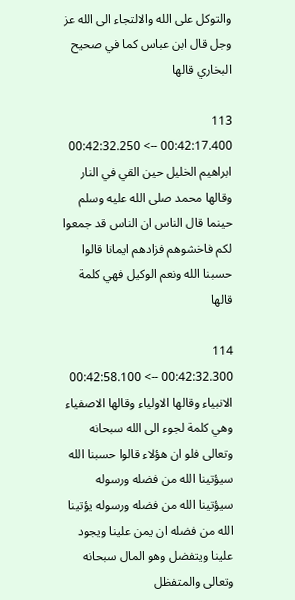والتوكل على الله والالتجاء الى الله عز وجل قال ابن عباس كما في صحيح البخاري قالها

113
00:42:17.400 --> 00:42:32.250
ابراهيم الخليل حين القي في النار وقالها محمد صلى الله عليه وسلم حينما قال الناس ان الناس قد جمعوا لكم فاخشوهم فزادهم ايمانا قالوا حسبنا الله ونعم الوكيل فهي كلمة قالها

114
00:42:32.300 --> 00:42:58.100
الانبياء وقالها الاولياء وقالها الاصفياء وهي كلمة لجوء الى الله سبحانه وتعالى فلو ان هؤلاء قالوا حسبنا الله سيؤتينا الله من فضله ورسوله سيؤتينا الله من فضله ورسوله يؤتينا الله من فضله ان يمن علينا ويجود علينا ويتفضل وهو المال سبحانه وتعالى والمتفظل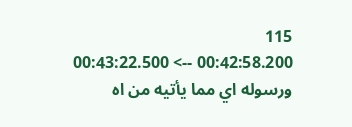115
00:42:58.200 --> 00:43:22.500
ورسوله اي مما يأتيه من اه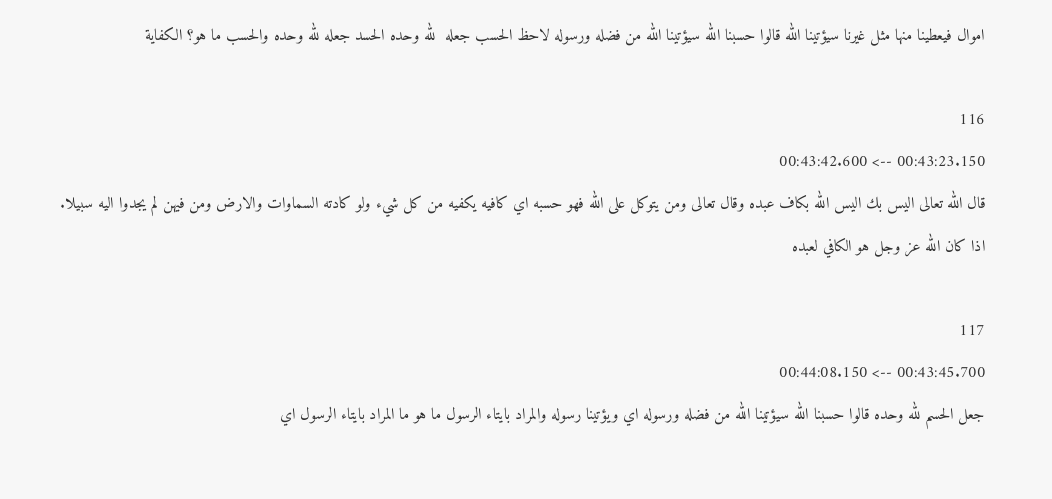اموال فيعطينا منها مثل غيرنا سيؤتينا الله قالوا حسبنا الله سيؤتينا الله من فضله ورسوله لاحظ الحسب جعله  لله وحده الحسد جعله لله وحده والحسب ما هو؟ الكفاية

116
00:43:23.150 --> 00:43:42.600
قال الله تعالى اليس بك اليس الله بكاف عبده وقال تعالى ومن يتوكل على الله فهو حسبه اي كافيه يكفيه من كل شيء ولو كادته السماوات والارض ومن فيهن لم يجدوا اليه سبيلا. اذا كان الله عز وجل هو الكافي لعبده

117
00:43:45.700 --> 00:44:08.150
جعل الحسم لله وحده قالوا حسبنا الله سيؤتينا الله من فضله ورسوله اي ويؤتينا رسوله والمراد بايتاء الرسول ما هو ما المراد بايتاء الرسول اي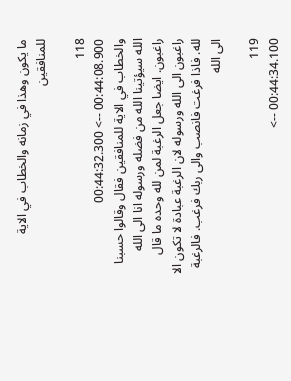ما يكون وهذا في زمانه والخطاب في الاية للمنافقين

118
00:44:08.900 --> 00:44:32.300
والخطاب في الاية للمنافقين فقال وقالوا حسبنا الله سيؤتينا الله من فضله ورسوله انا الى الله راغبون. ايضا جعل الرغبة لمن لله وحده ما قال راغبون الى الله ورسوله لان الرغبة عبادة لا تكون الا لله. فاذا فرغت فانصب والى ربك فرغب. فالرغبة الى الله

119
00:44:34.100 -->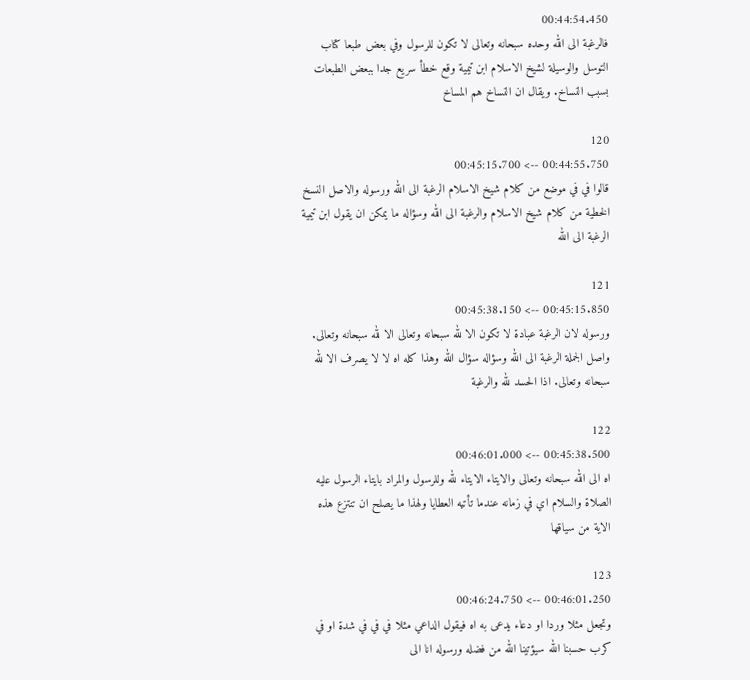00:44:54.450
فالرغبة الى الله وحده سبحانه وتعالى لا تكون للرسول وفي بعض طبعا كتاب التوسل والوسيلة لشيخ الاسلام ابن تيمية وقع خطأ سريع جدا ببعض الطبعات بسبب النساخ. ويقال ان النساخ هم المساخ

120
00:44:55.750 --> 00:45:15.700
قالوا في في موضع من كلام شيخ الاسلام الرغبة الى الله ورسوله والاصل النسخ الخطية من كلام شيخ الاسلام والرغبة الى الله وسؤاله ما يمكن ان يقول ابن تيمية الرغبة الى الله

121
00:45:15.850 --> 00:45:38.150
ورسوله لان الرغبة عبادة لا تكون الا لله سبحانه وتعالى الا لله سبحانه وتعالى. واصل الجملة الرغبة الى الله وسؤاله سؤال الله وهذا كله اه لا لا يصرف الا لله سبحانه وتعالى. اذا الحسد لله والرغبة

122
00:45:38.500 --> 00:46:01.000
اه الى الله سبحانه وتعالى والايتاء الايتاء لله وللرسول والمراد بايتاء الرسول عليه الصلاة والسلام اي في زمانه عندما تأتيه العطايا ولهذا ما يصلح ان تنتزع هذه الاية من سياقها

123
00:46:01.250 --> 00:46:24.750
وتجعل مثلا وردا او دعاء يدعى به اه فيقول الداعي مثلا في في في شدة او في كرب حسبنا الله سيؤتينا الله من فضله ورسوله انا الى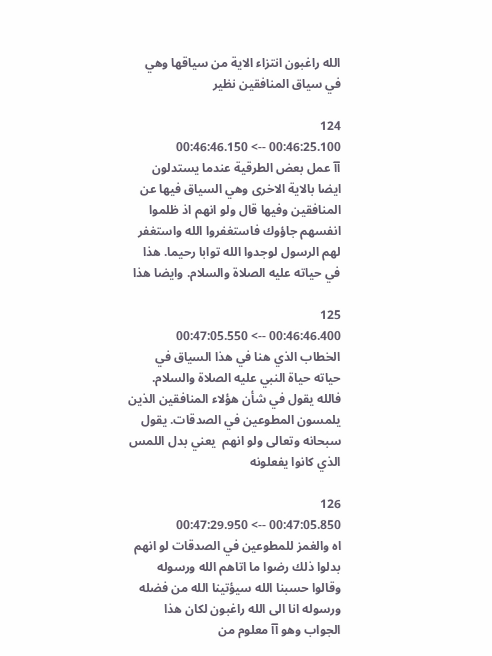الله راغبون انتزاء الاية من سياقها وهي في سياق المنافقين نظير

124
00:46:25.100 --> 00:46:46.150
آآ عمل بعض الطرقية عندما يستدلون ايضا بالاية الاخرى وهي السياق فيها عن المنافقين وفيها قال ولو انهم اذ ظلموا انفسهم جاؤوك فاستغفروا الله واستغفر لهم الرسول لوجدوا الله توابا رحيما. هذا في حياته عليه الصلاة والسلام. وايضا هذا

125
00:46:46.400 --> 00:47:05.550
الخطاب الذي هنا في هذا السياق في حياته حياة النبي عليه الصلاة والسلام. فالله يقول في شأن هؤلاء المنافقين الذين يلمسون المطوعين في الصدقات. يقول سبحانه وتعالى ولو انهم  يعني بدل اللمس الذي كانوا يفعلونه

126
00:47:05.850 --> 00:47:29.950
اه والغمز للمطوعين في الصدقات لو انهم بدلوا ذلك رضوا ما اتاهم الله ورسوله وقالوا حسبنا الله سيؤتينا الله من فضله ورسوله انا الى الله راغبون لكان هذا الجواب وهو آآ معلوم من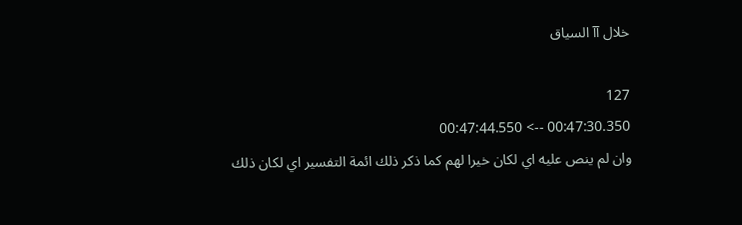خلال آآ السياق

127
00:47:30.350 --> 00:47:44.550
وان لم ينص عليه اي لكان خيرا لهم كما ذكر ذلك ائمة التفسير اي لكان ذلك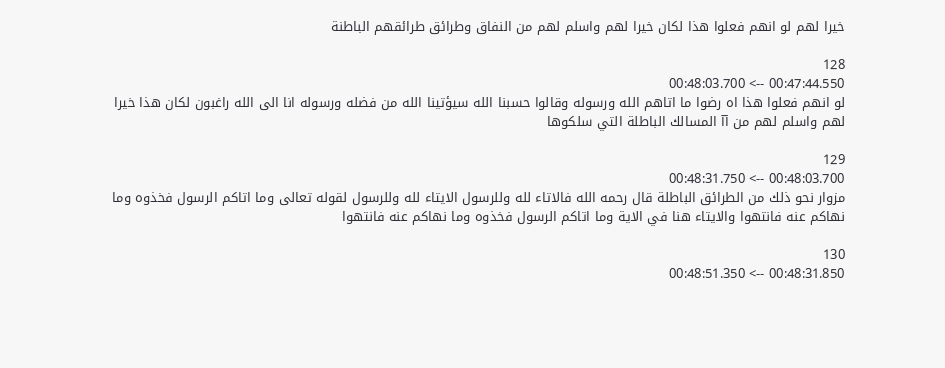خيرا لهم لو انهم فعلوا هذا لكان خيرا لهم واسلم لهم من النفاق وطرائق طرائقهم الباطنة

128
00:47:44.550 --> 00:48:03.700
لو انهم فعلوا هذا اه رضوا ما اتاهم الله ورسوله وقالوا حسبنا الله سيؤتينا الله من فضله ورسوله انا الى الله راغبون لكان هذا خيرا لهم واسلم لهم من آآ المسالك الباطلة التي سلكوها

129
00:48:03.700 --> 00:48:31.750
مزوار نحو ذلك من الطرائق الباطلة قال رحمه الله فالاتاء لله وللرسول الايتاء لله وللرسول لقوله تعالى وما اتاكم الرسول فخذوه وما نهاكم عنه فانتهوا والايتاء هنا في الاية وما اتاكم الرسول فخذوه وما نهاكم عنه فانتهوا

130
00:48:31.850 --> 00:48:51.350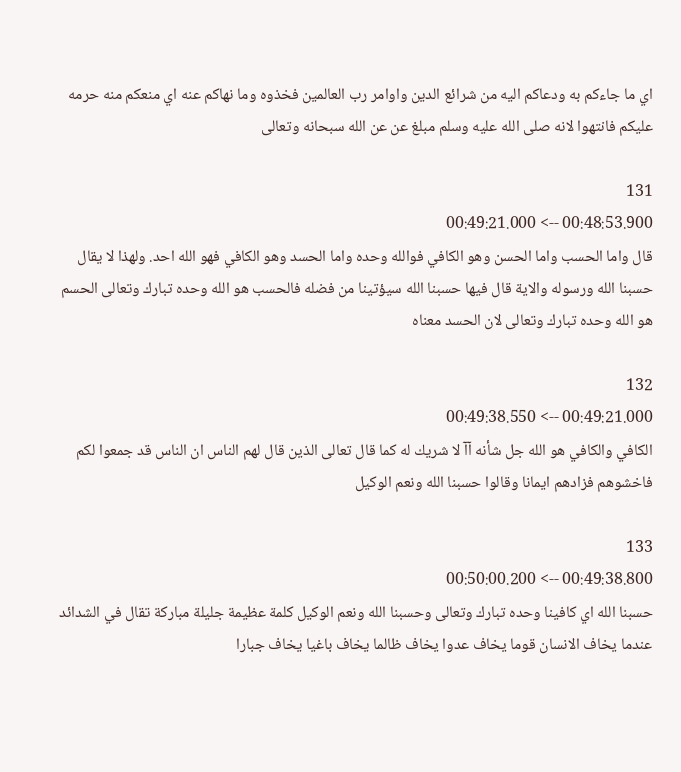اي ما جاءكم به ودعاكم اليه من شرائع الدين واوامر رب العالمين فخذوه وما نهاكم عنه اي منعكم منه حرمه عليكم فانتهوا لانه صلى الله عليه وسلم مبلغ عن عن الله سبحانه وتعالى

131
00:48:53.900 --> 00:49:21.000
قال واما الحسب واما الحسن وهو الكافي فوالله وحده واما الحسد وهو الكافي فهو الله احد. ولهذا لا يقال حسبنا الله ورسوله والاية قال فيها حسبنا الله سيؤتينا من فضله فالحسب هو الله وحده تبارك وتعالى الحسم هو الله وحده تبارك وتعالى لان الحسد معناه

132
00:49:21.000 --> 00:49:38.550
الكافي والكافي هو الله جل شأنه آآ لا شريك له كما قال تعالى الذين قال لهم الناس ان الناس قد جمعوا لكم فاخشوهم فزادهم ايمانا وقالوا حسبنا الله ونعم الوكيل

133
00:49:38.800 --> 00:50:00.200
حسبنا الله اي كافينا وحده تبارك وتعالى وحسبنا الله ونعم الوكيل كلمة عظيمة جليلة مباركة تقال في الشدائد عندما يخاف الانسان قوما يخاف عدوا يخاف ظالما يخاف باغيا يخاف جبارا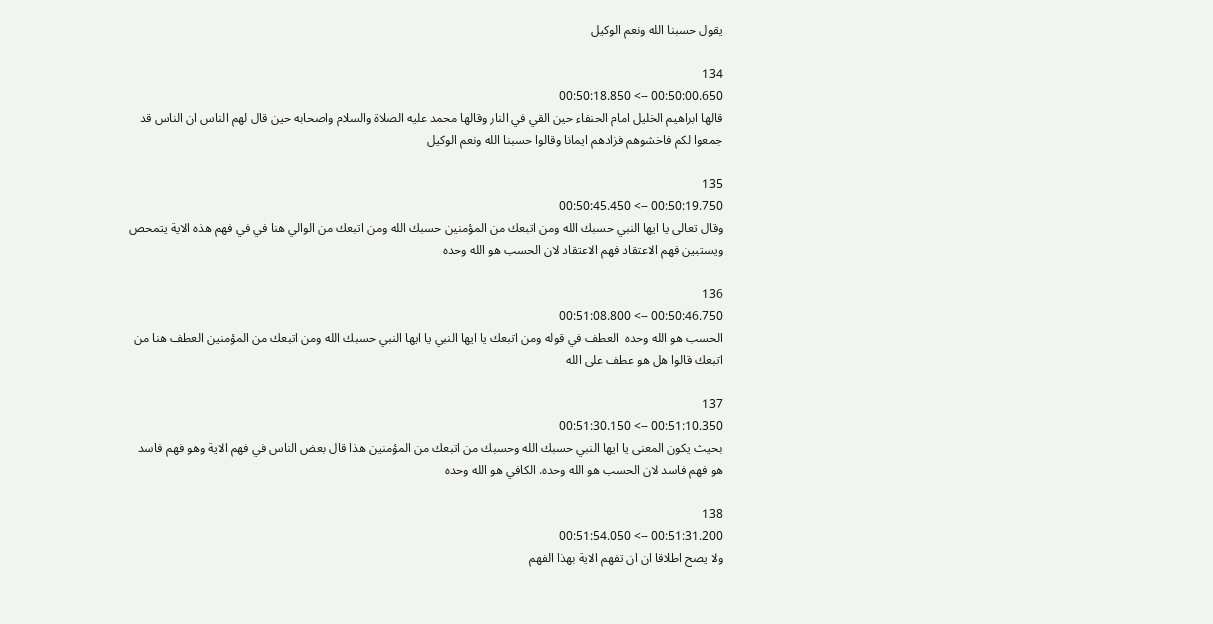يقول حسبنا الله ونعم الوكيل

134
00:50:00.650 --> 00:50:18.850
قالها ابراهيم الخليل امام الحنفاء حين القي في النار وقالها محمد عليه الصلاة والسلام واصحابه حين قال لهم الناس ان الناس قد جمعوا لكم فاخشوهم فزادهم ايمانا وقالوا حسبنا الله ونعم الوكيل

135
00:50:19.750 --> 00:50:45.450
وقال تعالى يا ايها النبي حسبك الله ومن اتبعك من المؤمنين حسبك الله ومن اتبعك من الوالي هنا في في فهم هذه الاية يتمحص ويستبين فهم الاعتقاد فهم الاعتقاد لان الحسب هو الله وحده

136
00:50:46.750 --> 00:51:08.800
الحسب هو الله وحده  العطف في قوله ومن اتبعك يا ايها النبي يا ايها النبي حسبك الله ومن اتبعك من المؤمنين العطف هنا من اتبعك قالوا هل هو عطف على الله

137
00:51:10.350 --> 00:51:30.150
بحيث يكون المعنى يا ايها النبي حسبك الله وحسبك من اتبعك من المؤمنين هذا قال بعض الناس في فهم الاية وهو فهم فاسد هو فهم فاسد لان الحسب هو الله وحده. الكافي هو الله وحده

138
00:51:31.200 --> 00:51:54.050
ولا يصح اطلاقا ان ان تفهم الاية بهذا الفهم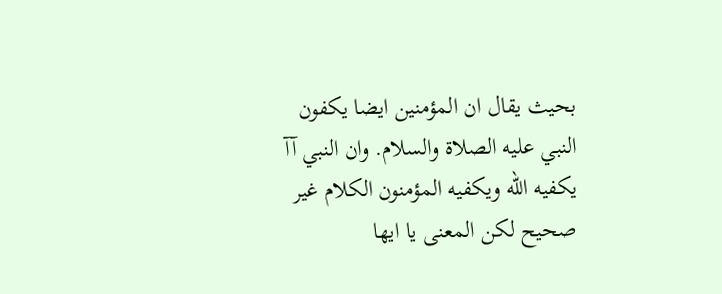بحيث يقال ان المؤمنين ايضا يكفون النبي عليه الصلاة والسلام. وان النبي آآ يكفيه الله ويكفيه المؤمنون الكلام غير صحيح لكن المعنى يا ايها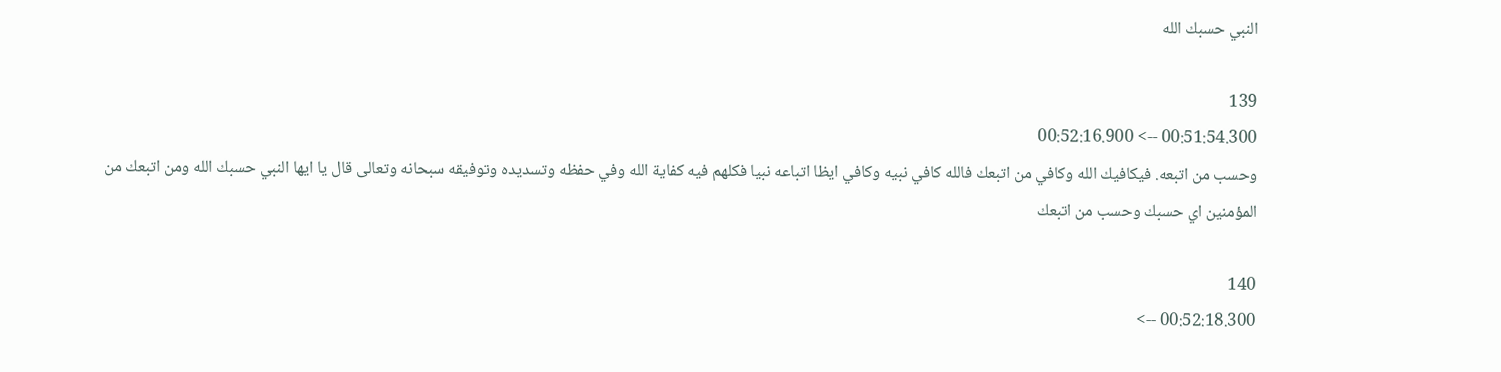النبي حسبك الله

139
00:51:54.300 --> 00:52:16.900
وحسب من اتبعه. فيكافيك الله وكافي من اتبعك فالله كافي نبيه وكافي ايظا اتباعه نبيا فكلهم فيه كفاية الله وفي حفظه وتسديده وتوفيقه سبحانه وتعالى قال يا ايها النبي حسبك الله ومن اتبعك من المؤمنين اي حسبك وحسب من اتبعك

140
00:52:18.300 -->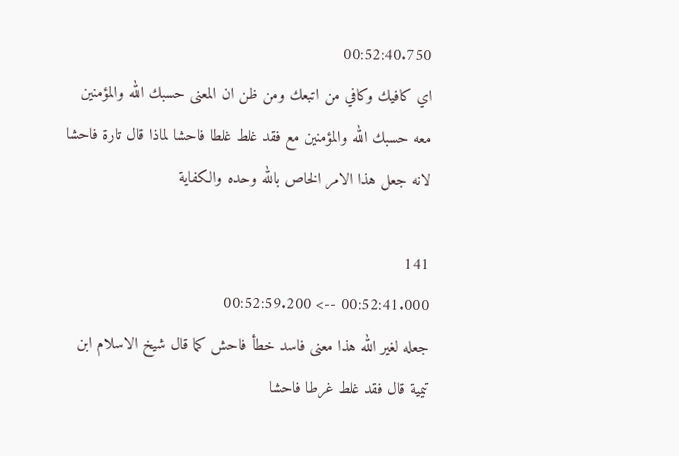00:52:40.750
اي كافيك وكافي من اتبعك ومن ظن ان المعنى حسبك الله والمؤمنين معه حسبك الله والمؤمنين مع فقد غلط غلطا فاحشا لماذا قال تارة فاحشا لانه جعل هذا الامر الخاص بالله وحده والكفاية

141
00:52:41.000 --> 00:52:59.200
جعله لغير الله هذا معنى فاسد خطأ فاحش كما قال شيخ الاسلام ابن تيمية قال فقد غلط غرطا فاحشا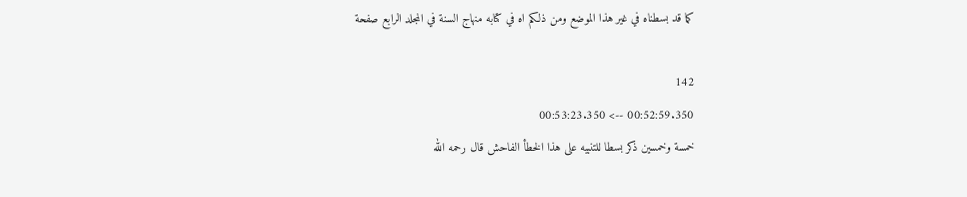كما قد بسطناه في غير هذا الموضع ومن ذلكم اه في كتابه منهاج السنة في المجلد الرابع صفحة

142
00:52:59.350 --> 00:53:23.350
خمسة وخمسين ذكر بسطا للتنبيه على هذا الخطأ الفاحش قال رحمه الله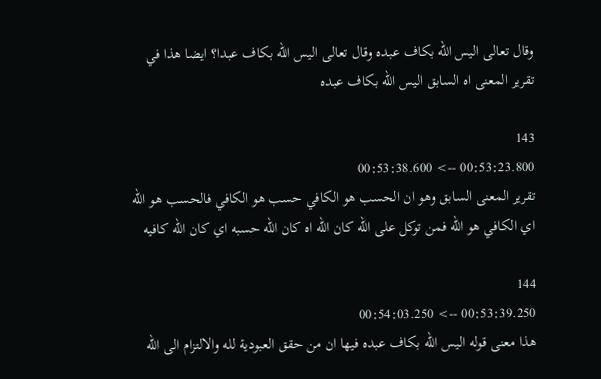وقال تعالى اليس الله بكاف عبده وقال تعالى اليس الله بكاف عبدا؟ ايضا هذا في تقرير المعنى اه السابق اليس الله بكاف عبده

143
00:53:23.800 --> 00:53:38.600
تقرير المعنى السابق وهو ان الحسب هو الكافي حسب هو الكافي فالحسب هو الله اي الكافي هو الله فمن توكل على الله كان الله اه كان الله حسبه اي كان الله كافيه

144
00:53:39.250 --> 00:54:03.250
هذا معنى قوله اليس الله بكاف عبده فيها ان من حقق العبودية لله والالتزام الى الله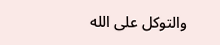والتوكل على الله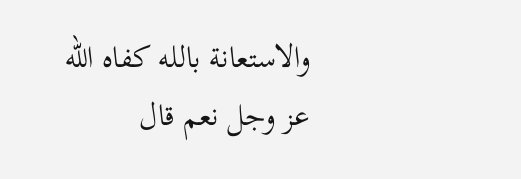والاستعانة بالله كفاه الله عز وجل نعم قال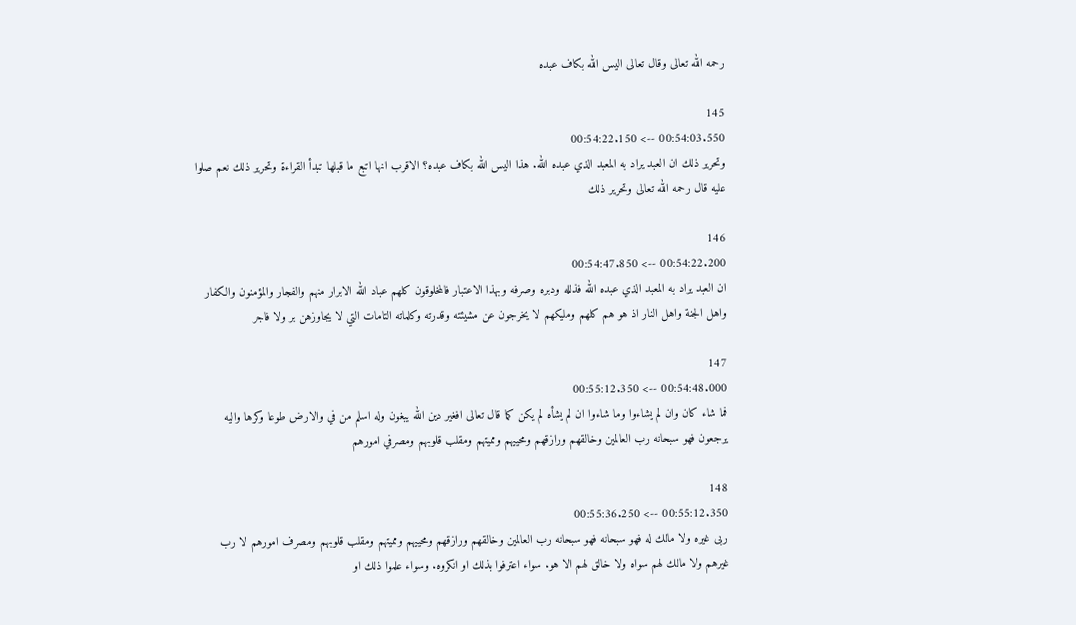رحمه الله تعالى وقال تعالى اليس الله بكاف عبده

145
00:54:03.550 --> 00:54:22.150
وتحرير ذلك ان العبد يراد به المعبد الذي عبده الله. هذا اليس الله بكاف عبده؟ الاقرب انها اتبع ما قبلها تبدأ القراءة وتحرير ذلك نعم صلوا عليه قال رحمه الله تعالى وتحرير ذلك

146
00:54:22.200 --> 00:54:47.850
ان العبد يراد به المعبد الذي عبده الله فذلله ودبره وصرفه وبهذا الاعتبار فالمخلوقون كلهم عباد الله الابرار منهم والفجار والمؤمنون والكفار واهل الجنة واهل النار اذ هو هم كلهم ومليكهم لا يخرجون عن مشيئته وقدرته وكلماته التامات التي لا يجاوزهن بر ولا فاجر

147
00:54:48.000 --> 00:55:12.350
فما شاء كان وان لم يشاءوا وما شاءوا ان لم يشأه لم يكن كما قال تعالى افغير دين الله يبغون وله اسلم من في والارض طوعا وكرها واليه يرجعون فهو سبحانه رب العالمين وخالقهم ورازقهم ومحييهم ومميتهم ومقلب قلوبهم ومصرفي امورهم

148
00:55:12.350 --> 00:55:36.250
ربى غيره ولا مالك له فهو سبحانه فهو سبحانه رب العالمين وخالقهم ورازقهم ومحييهم ومميتهم ومقلب قلوبهم ومصرف امورهم لا رب غيرهم ولا مالك لهم سواه ولا خالق لهم الا هو. سواء اعترفوا بذلك او انكروه. وسواء علموا ذلك او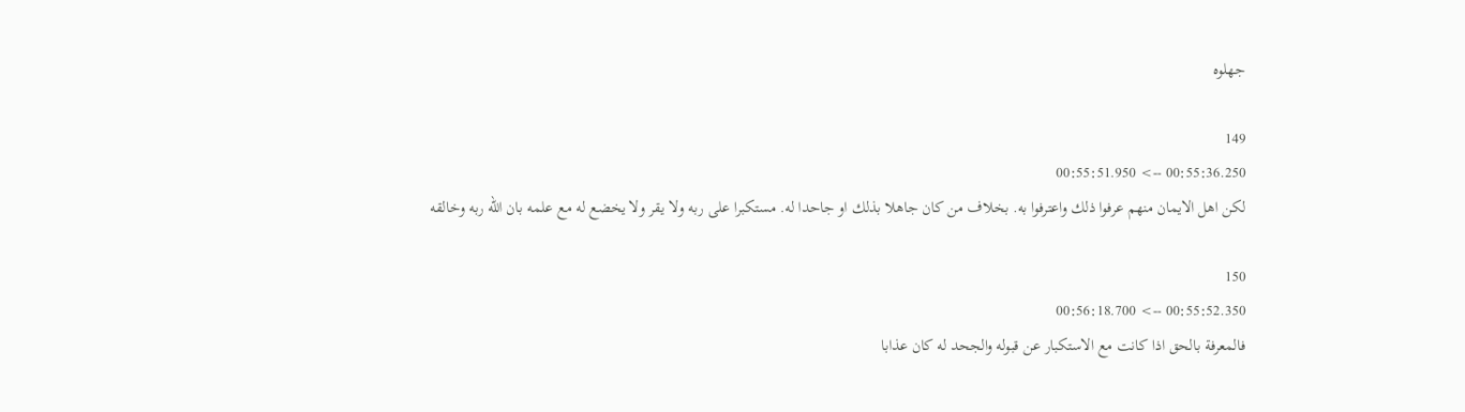جهلوه

149
00:55:36.250 --> 00:55:51.950
لكن اهل الايمان منهم عرفوا ذلك واعترفوا به. بخلاف من كان جاهلا بذلك او جاحدا له. مستكبرا على ربه ولا يقر ولا يخضع له مع علمه بان الله ربه وخالقه

150
00:55:52.350 --> 00:56:18.700
فالمعرفة بالحق اذا كانت مع الاستكبار عن قبوله والجحد له كان عذابا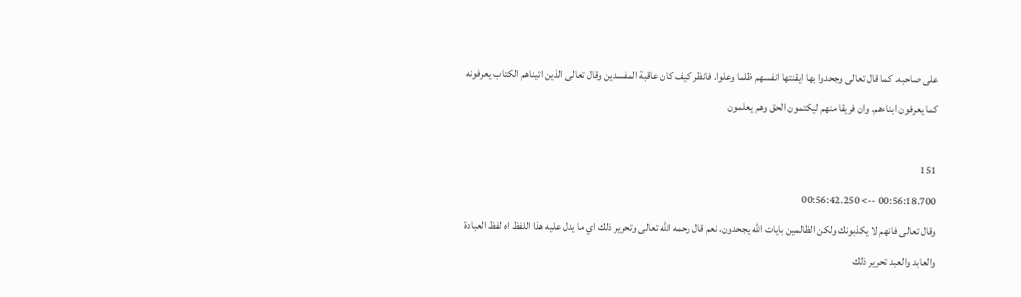على صاحبه. كما قال تعالى وجحدوا بها ايقنتها انفسهم ظلما وعلوا. فانظر كيف كان عاقبة المفسدين وقال تعالى الذين اتيناهم الكتاب يعرفونه كما يعرفون ابناءهم. وان فريقا منهم ليكتمون الحق وهم يعلمون

151
00:56:18.700 --> 00:56:42.250
وقال تعالى فانهم لا يكذبونك ولكن الظالمين بايات الله يجحدون. نعم قال رحمه الله تعالى وتحرير ذلك اي ما يدل عليه هذا اللفظ اه لفظ العبادة والعابد والعبد تحرير ذلك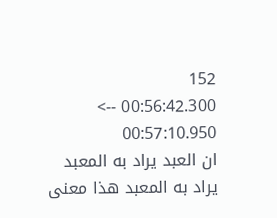152
00:56:42.300 --> 00:57:10.950
ان العبد يراد به المعبد يراد به المعبد هذا معنى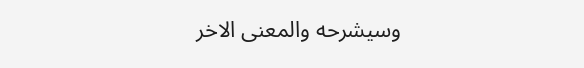وسيشرحه والمعنى الاخر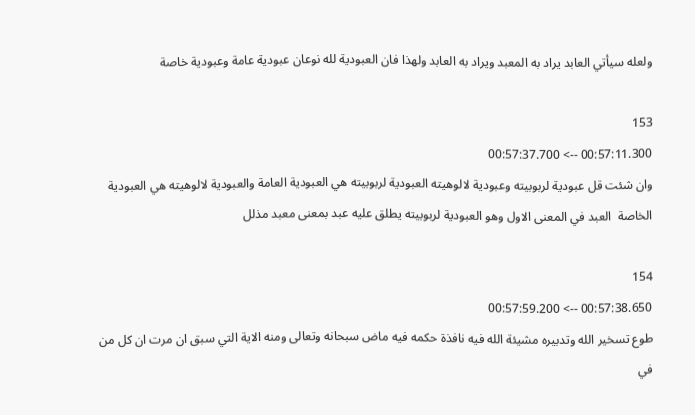ولعله سيأتي العابد يراد به المعبد ويراد به العابد ولهذا فان العبودية لله نوعان عبودية عامة وعبودية خاصة

153
00:57:11.300 --> 00:57:37.700
وان شئت قل عبودية لربوبيته وعبودية لالوهيته العبودية لربوبيته هي العبودية العامة والعبودية لالوهيته هي العبودية الخاصة  العبد في المعنى الاول وهو العبودية لربوبيته يطلق عليه عبد بمعنى معبد مذلل

154
00:57:38.650 --> 00:57:59.200
طوع تسخير الله وتدبيره مشيئة الله فيه نافذة حكمه فيه ماض سبحانه وتعالى ومنه الاية التي سبق ان مرت ان كل من في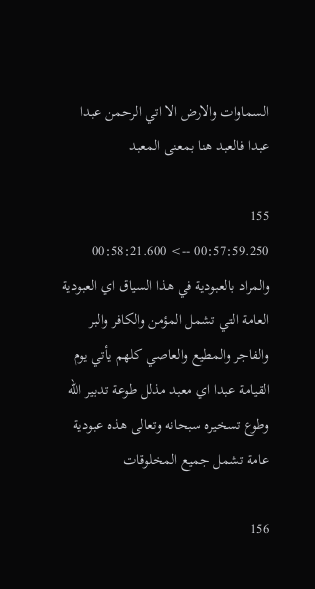السماوات والارض الا اتي الرحمن عبدا عبدا فالعبد هنا بمعنى المعبد

155
00:57:59.250 --> 00:58:21.600
والمراد بالعبودية في هذا السياق اي العبودية العامة التي تشمل المؤمن والكافر والبر والفاجر والمطيع والعاصي كلهم يأتي يوم القيامة عبدا اي معبد مذلل طوعة تدبير الله وطوع تسخيره سبحانه وتعالى هذه عبودية عامة تشمل جميع المخلوقات

156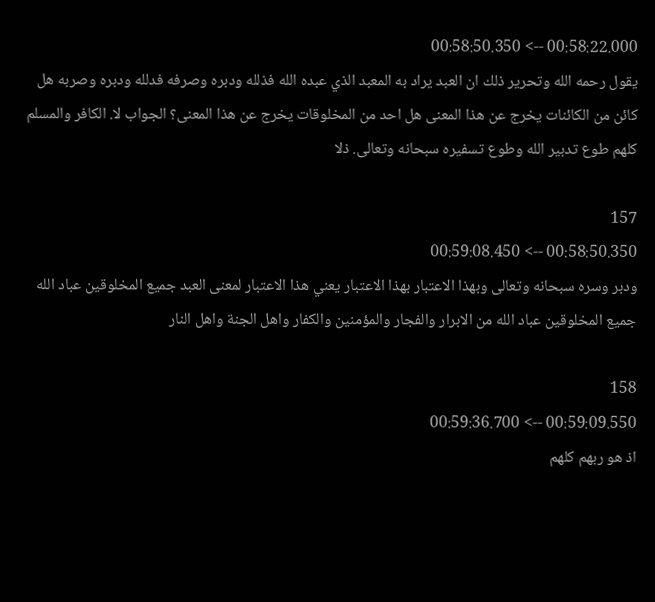00:58:22.000 --> 00:58:50.350
يقول رحمه الله وتحرير ذلك ان العبد يراد به المعبد الذي عبده الله فذلله ودبره وصرفه فدلله ودبره وصربه هل كائن من الكائنات يخرج عن هذا المعنى هل احد من المخلوقات يخرج عن هذا المعنى؟ الجواب لا. الكافر والمسلم كلهم طوع تدبير الله وطوع تسفيره سبحانه وتعالى. ذلا

157
00:58:50.350 --> 00:59:08.450
ودبر وسره سبحانه وتعالى وبهذا الاعتبار بهذا الاعتبار يعني هذا الاعتبار لمعنى العبد جميع المخلوقين عباد الله جميع المخلوقين عباد الله من الابرار والفجار والمؤمنين والكفار واهل الجنة واهل النار

158
00:59:09.550 --> 00:59:36.700
اذ هو ربهم كلهم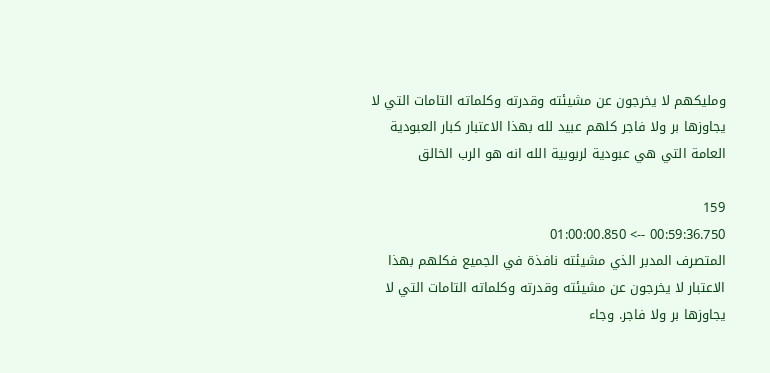ومليكهم لا يخرجون عن مشيئته وقدرته وكلماته التامات التي لا يجاوزها بر ولا فاجر كلهم عبيد لله بهذا الاعتبار كبار العبودية العامة التي هي عبودية لربوبية الله انه هو الرب الخالق

159
00:59:36.750 --> 01:00:00.850
المتصرف المدبر الذي مشيئته نافذة في الجميع فكلهم بهذا الاعتبار لا يخرجون عن مشيئته وقدرته وكلماته التامات التي لا يجاوزها بر ولا فاجر. وجاء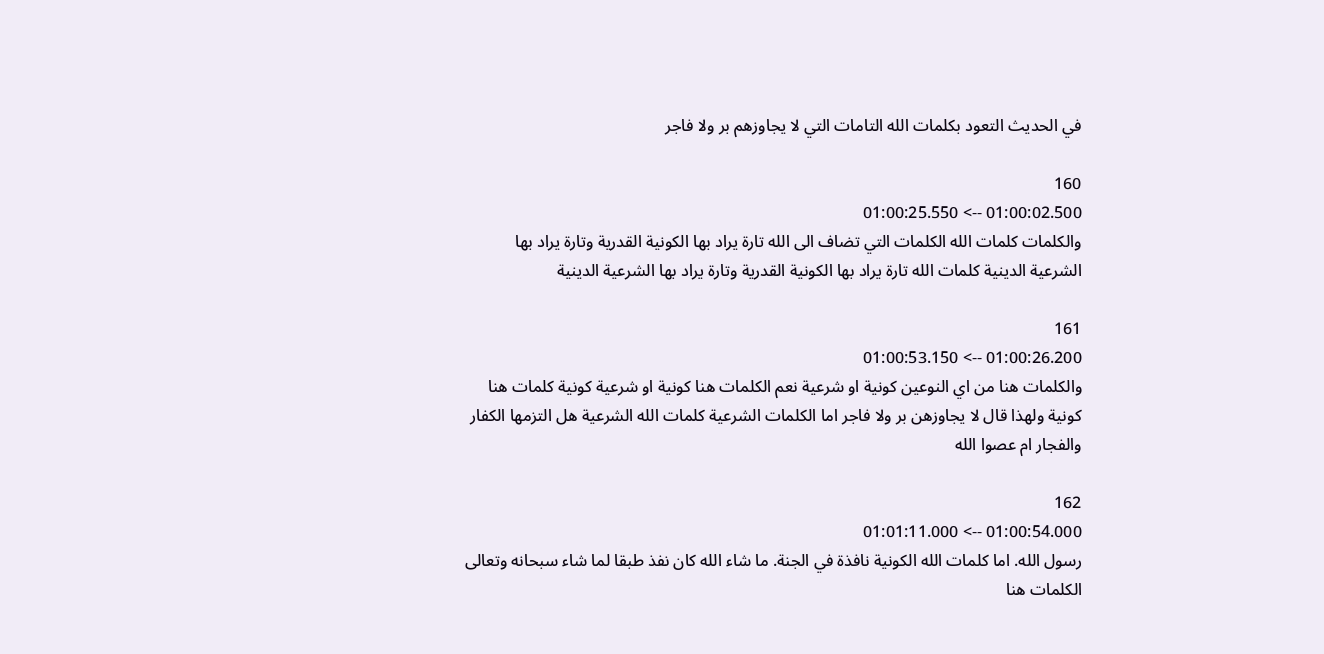في الحديث التعود بكلمات الله التامات التي لا يجاوزهم بر ولا فاجر

160
01:00:02.500 --> 01:00:25.550
والكلمات كلمات الله الكلمات التي تضاف الى الله تارة يراد بها الكونية القدرية وتارة يراد بها الشرعية الدينية كلمات الله تارة يراد بها الكونية القدرية وتارة يراد بها الشرعية الدينية

161
01:00:26.200 --> 01:00:53.150
والكلمات هنا من اي النوعين كونية او شرعية نعم الكلمات هنا كونية او شرعية كونية كلمات هنا كونية ولهذا قال لا يجاوزهن بر ولا فاجر اما الكلمات الشرعية كلمات الله الشرعية هل التزمها الكفار والفجار ام عصوا الله

162
01:00:54.000 --> 01:01:11.000
رسول الله. اما كلمات الله الكونية نافذة في الجنة. ما شاء الله كان نفذ طبقا لما شاء سبحانه وتعالى الكلمات هنا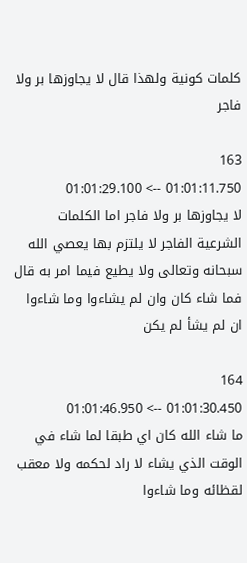كلمات كونية ولهذا قال لا يجاوزها بر ولا فاجر

163
01:01:11.750 --> 01:01:29.100
لا يجاوزها بر ولا فاجر اما الكلمات الشرعية الفاجر لا يلتزم بها يعصي الله سبحانه وتعالى ولا يطيع فيما امر به قال فما شاء كان وان لم يشاءوا وما شاءوا ان لم يشأ لم يكن

164
01:01:30.450 --> 01:01:46.950
ما شاء الله كان اي طبقا لما شاء في الوقت الذي يشاء لا راد لحكمه ولا معقب لقظائه وما شاءوا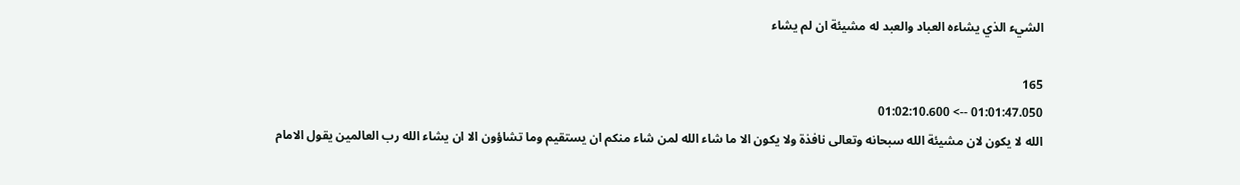الشيء الذي يشاءه العباد والعبد له مشيئة ان لم يشاء

165
01:01:47.050 --> 01:02:10.600
الله لا يكون لان مشيئة الله سبحانه وتعالى نافذة ولا يكون الا ما شاء الله لمن شاء منكم ان يستقيم وما تشاؤون الا ان يشاء الله رب العالمين يقول الامام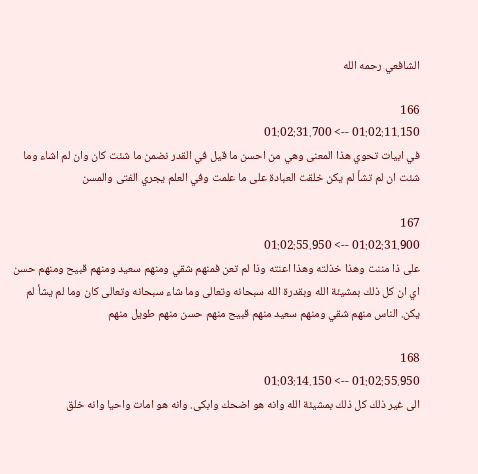الشافعي رحمه الله

166
01:02:11.150 --> 01:02:31.700
في ابيات تحوي هذا المعنى وهي من احسن ما قيل في القدر نضمن ما شئت كان وان لم اشاء وما شئت ان لم تشأ لم يكن خلقت العبادة على ما علمت وفي العلم يجري الفتى والمسن

167
01:02:31.900 --> 01:02:55.950
على ذا مننت وهذا خذلته وهذا اعنته وذا لم تعن فمنهم شقي ومنهم سعيد ومنهم قبيح ومنهم حسن اي ان كل ذلك بمشيئة الله وبقدرة الله سبحانه وتعالى وما شاء سبحانه وتعالى كان وما لم يشأ لم يكن. الناس منهم شقي ومنهم سعيد منهم قبيح منهم حسن منهم طويل منهم

168
01:02:55.950 --> 01:03:14.150
الى غير ذلك كل ذلك بمشيئة الله وانه هو اضحك وابكى. وانه هو امات واحيا وانه خلق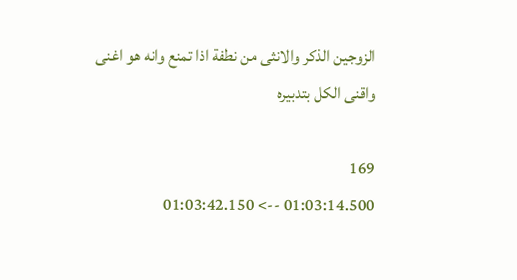الزوجين الذكر والانثى من نطفة اذا تمنع وانه هو اغنى واقنى الكل بتدبيره

169
01:03:14.500 --> 01:03:42.150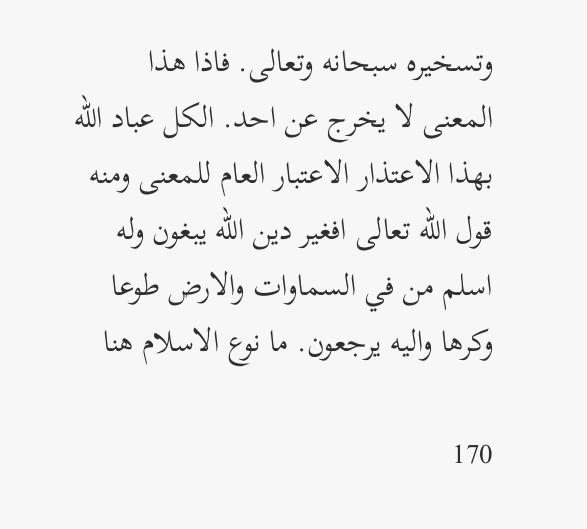وتسخيره سبحانه وتعالى. فاذا هذا المعنى لا يخرج عن احد. الكل عباد الله بهذا الاعتذار الاعتبار العام للمعنى ومنه قول الله تعالى افغير دين الله يبغون وله اسلم من في السماوات والارض طوعا وكرها واليه يرجعون. ما نوع الاسلام هنا

170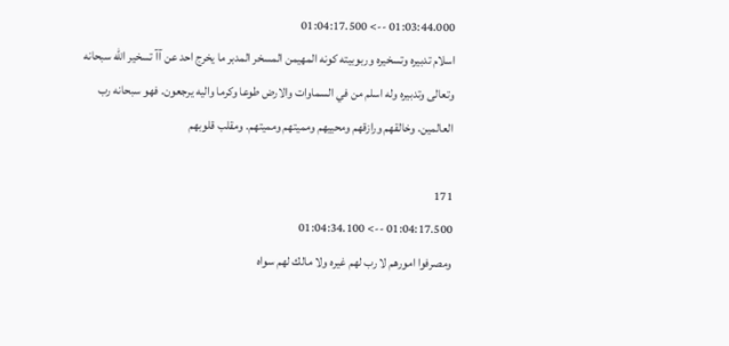01:03:44.000 --> 01:04:17.500
اسلام تدبيره وتسخيره وربوبيته كونه المهيمن المسخر المدبر ما يخرج احد عن آآ تسخير الله سبحانه وتعالى وتدبيره وله اسلم من في السماوات والارض طوعا وكرما واليه يرجعون. فهو سبحانه رب العالمين. وخالقهم ورازقهم ومحييهم ومميتهم ومميتهم. ومقلب قلوبهم

171
01:04:17.500 --> 01:04:34.100
ومصرفوا امورهم لا رب لهم غيره ولا مالك لهم سواه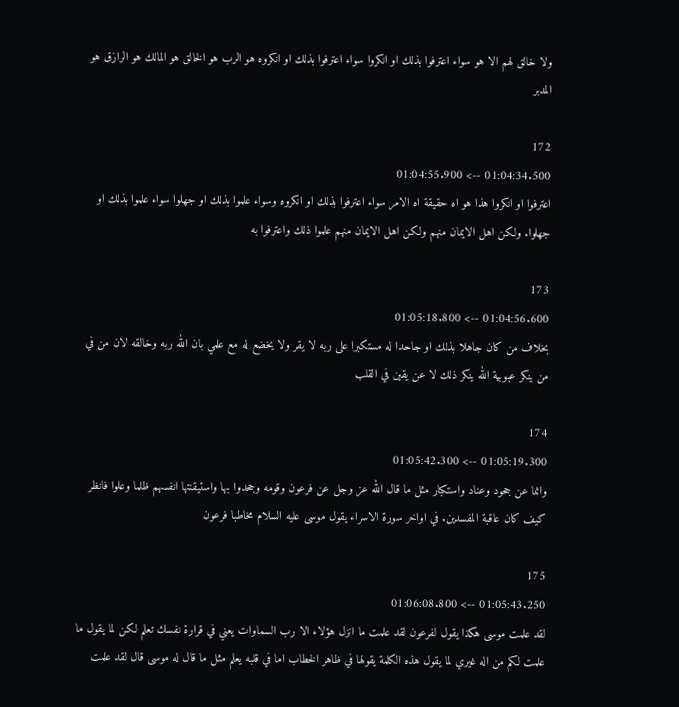ولا خالق لهم الا هو سواء اعترفوا بذلك او انكروا سواء اعترفوا بذلك او انكروه هو الرب هو الخالق هو المالك هو الرازق هو المدبر

172
01:04:34.500 --> 01:04:55.900
اعترفوا او انكروا هذا هو اه حقيقة اه الامر سواء اعترفوا بذلك او انكروه وسواء علموا بذلك او جهلوا سواء علموا بذلك او جهلوا. ولكن اهل الايمان منهم ولكن اهل الايمان منهم علموا ذلك واعترفوا به

173
01:04:56.600 --> 01:05:18.800
بخلاف من كان جاهلا بذلك او جاحدا له مستكبرا على ربه لا يقر ولا يخضع له مع علمي بان الله ربه وخالقه لان من في من ينكر عبوبية الله ينكر ذلك لا عن يقين في القلب

174
01:05:19.300 --> 01:05:42.300
وانما عن جحود وعناد واستكبار مثل ما قال الله عز وجل عن فرعون وقومه وجحدوا بها واستيقنتها انفسهم ظلما وعلوا فانظر كيف كان عاقبة المفسدين. في اواخر سورة الاسراء يقول موسى عليه السلام مخاطبا فرعون

175
01:05:43.250 --> 01:06:08.800
لقد علمت موسى هكذا يقول لفرعون لقد علمت ما انزل هؤلاء الا رب السماوات يعني في قرارة نفسك تعلم لكن لما يقول ما علمت لكم من اله غيري لما يقول هذه الكلمة يقولها في ظاهر الخطاب اما في قلبه يعلم مثل ما قال له موسى قال لقد علمت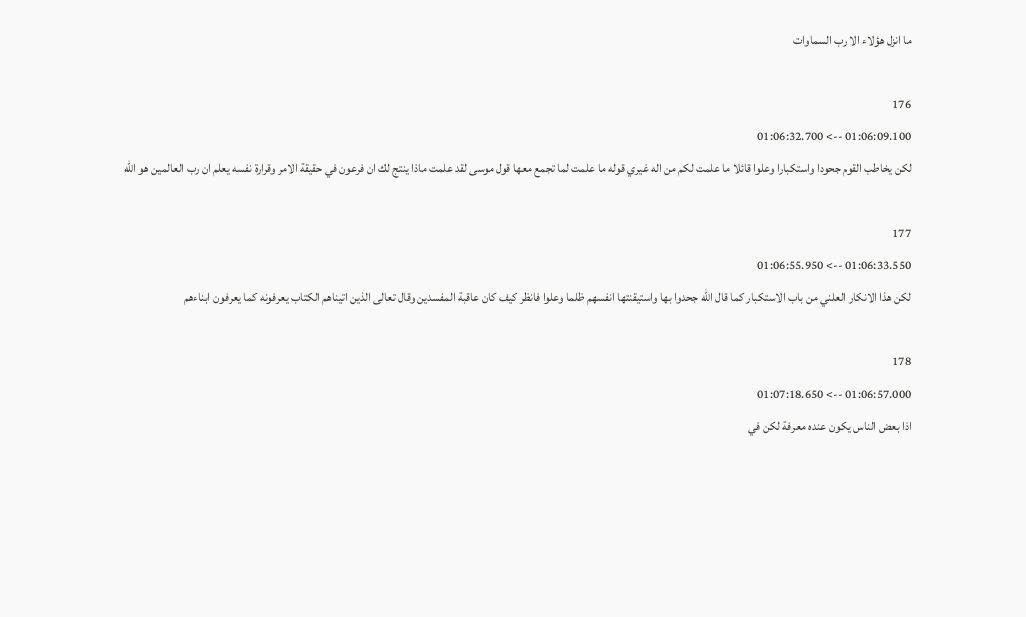ما انزل هؤلاء الا رب السماوات

176
01:06:09.100 --> 01:06:32.700
لكن يخاطب القوم جحودا واستكبارا وعلوا قائلا ما علمت لكم من اله غيري قوله ما علمت لما تجمع معها قول موسى لقد علمت ماذا ينتج لك ان فرعون في حقيقة الامر وقرارة نفسه يعلم ان رب العالمين هو الله

177
01:06:33.550 --> 01:06:55.950
لكن هذا الانكار العلني من باب الاستكبار كما قال الله جحدوا بها واستيقنتها انفسهم ظلما وعلوا فانظر كيف كان عاقبة المفسدين وقال تعالى الذين اتيناهم الكتاب يعرفونه كما يعرفون ابناءهم

178
01:06:57.000 --> 01:07:18.650
اذا بعض الناس يكون عنده معرفة لكن في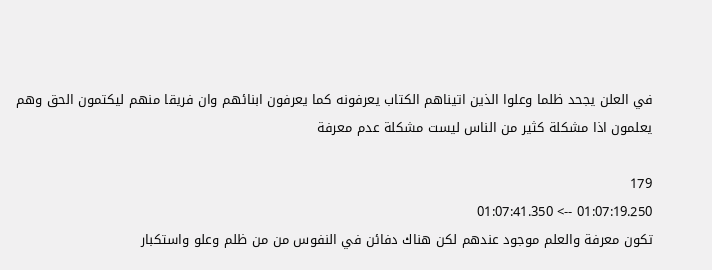في العلن يجحد ظلما وعلوا الذين اتيناهم الكتاب يعرفونه كما يعرفون ابنائهم وان فريقا منهم ليكتمون الحق وهم يعلمون اذا مشكلة كثير من الناس ليست مشكلة عدم معرفة

179
01:07:19.250 --> 01:07:41.350
تكون معرفة والعلم موجود عندهم لكن هناك دفائن في النفوس من من ظلم وعلو واستكبار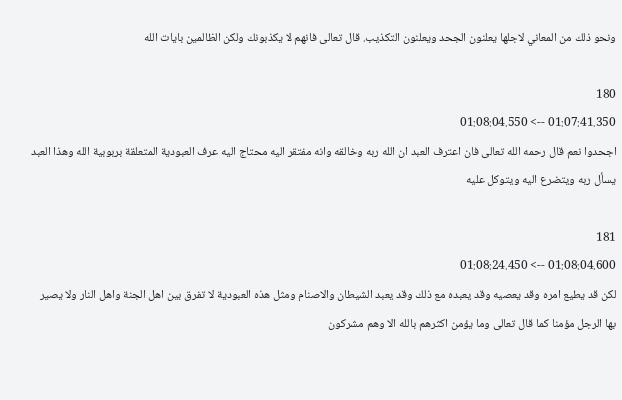ونحو ذلك من المعاني لاجلها يعلنون الجحد ويعلنون التكذيب. قال تعالى فانهم لا يكذبونك ولكن الظالمين بايات الله

180
01:07:41.350 --> 01:08:04.550
اجحدوا نعم قال رحمه الله تعالى فان اعترف العبد ان الله ربه وخالقه وانه مفتقر اليه محتاج اليه عرف العبودية المتعلقة بربوبية الله وهذا العبد يسأل ربه ويتضرع اليه ويتوكل عليه

181
01:08:04.600 --> 01:08:24.450
لكن قد يطيع امره وقد يعصيه وقد يعبده مع ذلك وقد يعبد الشيطان والاصنام ومثل هذه العبودية لا تفرق بين اهل الجنة واهل النار ولا يصير بها الرجل مؤمنا كما قال تعالى وما يؤمن اكثرهم بالله الا وهم مشركون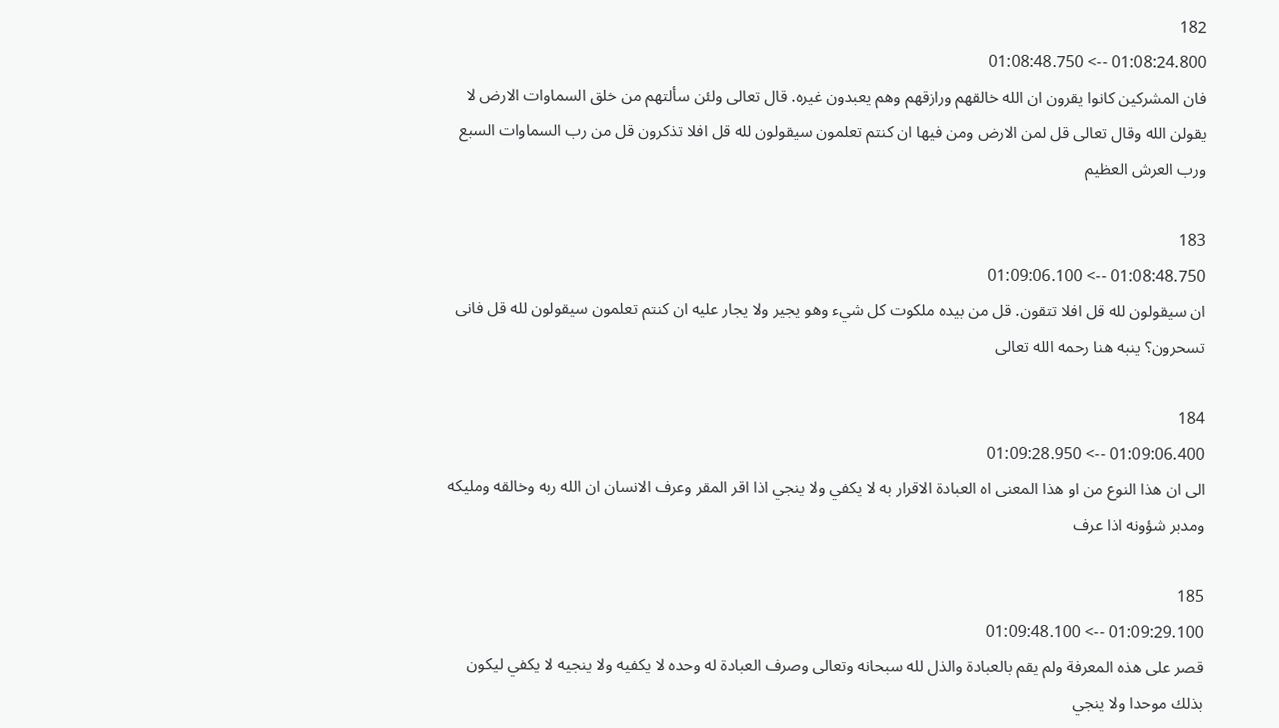182
01:08:24.800 --> 01:08:48.750
فان المشركين كانوا يقرون ان الله خالقهم ورازقهم وهم يعبدون غيره. قال تعالى ولئن سألتهم من خلق السماوات الارض لا يقولن الله وقال تعالى قل لمن الارض ومن فيها ان كنتم تعلمون سيقولون لله قل افلا تذكرون قل من رب السماوات السبع ورب العرش العظيم

183
01:08:48.750 --> 01:09:06.100
ان سيقولون لله قل افلا تتقون. قل من بيده ملكوت كل شيء وهو يجير ولا يجار عليه ان كنتم تعلمون سيقولون لله قل فانى تسحرون؟ ينبه هنا رحمه الله تعالى

184
01:09:06.400 --> 01:09:28.950
الى ان هذا النوع من او هذا المعنى اه العبادة الاقرار به لا يكفي ولا ينجي اذا اقر المقر وعرف الانسان ان الله ربه وخالقه ومليكه ومدبر شؤونه اذا عرف

185
01:09:29.100 --> 01:09:48.100
قصر على هذه المعرفة ولم يقم بالعبادة والذل لله سبحانه وتعالى وصرف العبادة له وحده لا يكفيه ولا ينجيه لا يكفي ليكون بذلك موحدا ولا ينجي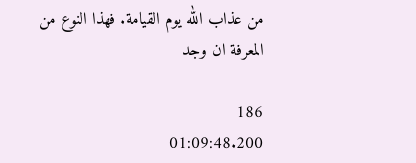من عذاب الله يوم القيامة. فهذا النوع من المعرفة ان وجد

186
01:09:48.200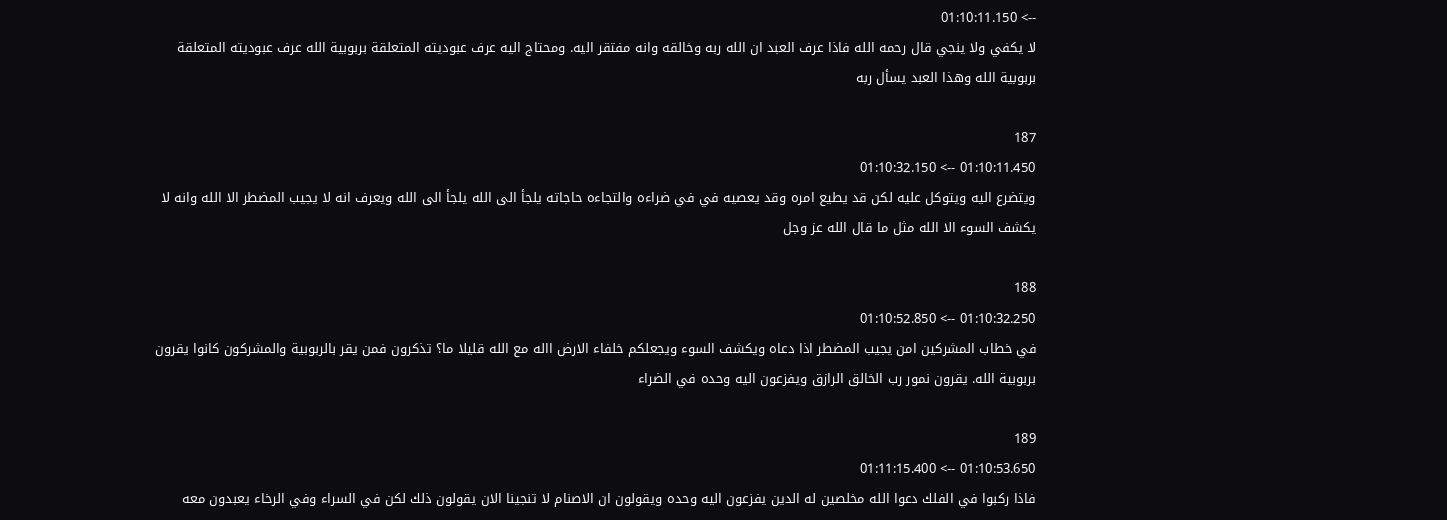--> 01:10:11.150
لا يكفي ولا ينجي قال رحمه الله فاذا عرف العبد ان الله ربه وخالقه وانه مفتقر اليه. ومحتاج اليه عرف عبوديته المتعلقة بربوبية الله عرف عبوديته المتعلقة بربوبية الله وهذا العبد يسأل ربه

187
01:10:11.450 --> 01:10:32.150
ويتضرع اليه ويتوكل عليه لكن قد يطيع امره وقد يعصيه في في ضراءه والتجاءه حاجاته يلجأ الى الله يلجأ الى الله ويعرف انه لا يجيب المضطر الا الله وانه لا يكشف السوء الا الله مثل ما قال الله عز وجل

188
01:10:32.250 --> 01:10:52.850
في خطاب المشركين امن يجيب المضطر اذا دعاه ويكشف السوء ويجعلكم خلفاء الارض االه مع الله قليلا ما؟ تذكرون فمن يقر بالربوبية والمشركون كانوا يقرون بربوبية الله. يقرون نمور رب الخالق الرازق ويفزعون اليه وحده في الضراء

189
01:10:53.650 --> 01:11:15.400
فاذا ركبوا في الفلك دعوا الله مخلصين له الدين يفزعون اليه وحده ويقولون ان الاصنام لا تنجينا الان يقولون ذلك لكن في السراء وفي الرخاء يعبدون معه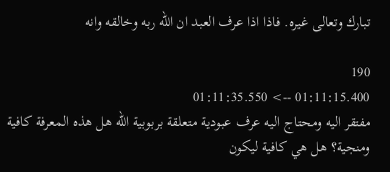تبارك وتعالى غيره. فاذا اذا عرف العبد ان الله ربه وخالقه وانه

190
01:11:15.400 --> 01:11:35.550
مفتقر اليه ومحتاج اليه عرف عبودية متعلقة بربوبية الله هل هذه المعرفة كافية ومنجية؟ هل هي كافية ليكون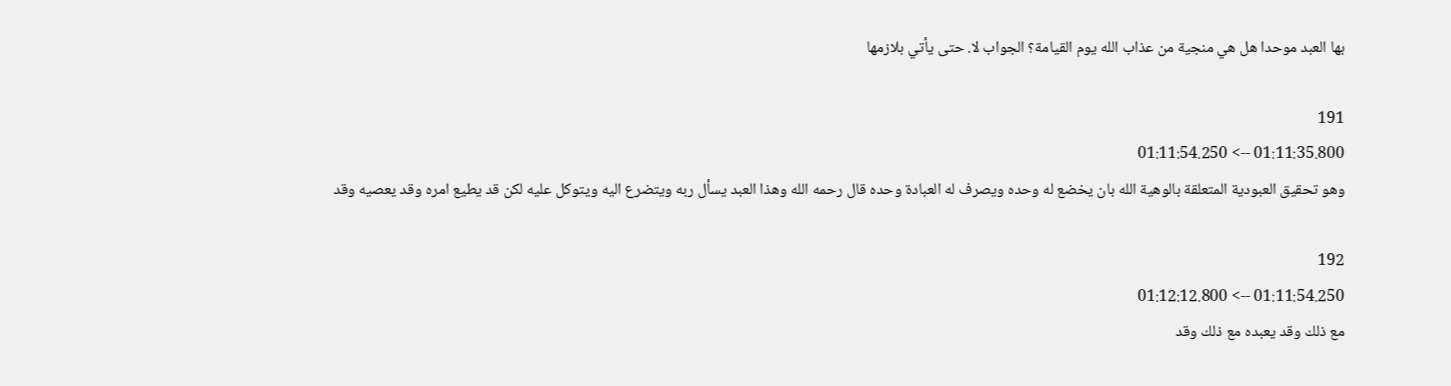بها العبد موحدا هل هي منجية من عذاب الله يوم القيامة؟ الجواب لا. حتى يأتي بلازمها

191
01:11:35.800 --> 01:11:54.250
وهو تحقيق العبودية المتعلقة بالوهية الله بان يخضع له وحده ويصرف له العبادة وحده قال رحمه الله وهذا العبد يسأل ربه ويتضرع اليه ويتوكل عليه لكن قد يطيع امره وقد يعصيه وقد

192
01:11:54.250 --> 01:12:12.800
مع ذلك وقد يعبده مع ذلك وقد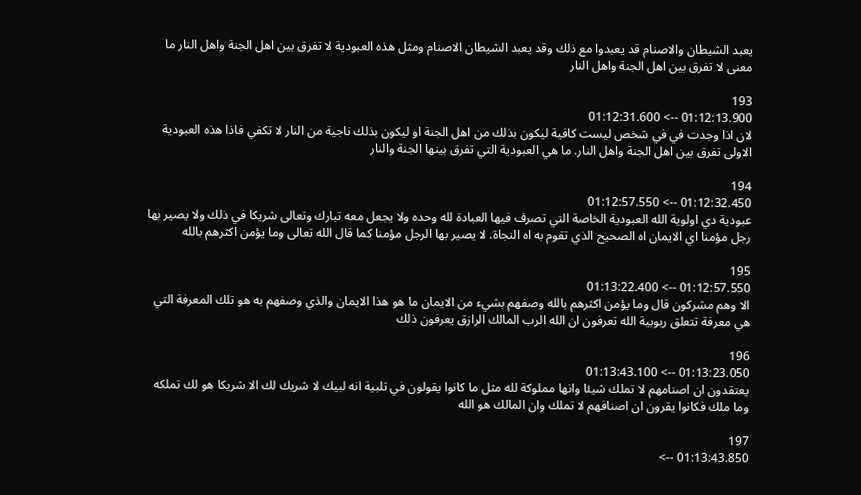يعبد الشيطان والاصنام قد يعبدوا مع ذلك وقد يعبد الشيطان الاصنام ومثل هذه العبودية لا تفرق بين اهل الجنة واهل النار ما معنى لا تفرق بين اهل الجنة واهل النار

193
01:12:13.900 --> 01:12:31.600
لان اذا وجدت في في شخص ليست كافية ليكون بذلك من اهل الجنة او ليكون بذلك ناجية من النار لا تكفي فاذا هذه العبودية الاولى تفرق بين اهل الجنة واهل النار. ما هي العبودية التي تفرق بينها الجنة والنار

194
01:12:32.450 --> 01:12:57.550
عبودية دي اولوية الله العبودية الخاصة التي تصرف فيها العبادة لله وحده ولا يجعل معه تبارك وتعالى شريكا في ذلك ولا يصير بها رجل مؤمنا اي الايمان اه الصحيح الذي تقوم به اه النجاة. لا يصير بها الرجل مؤمنا كما قال الله تعالى وما يؤمن اكثرهم بالله

195
01:12:57.550 --> 01:13:22.400
الا وهم مشركون قال وما يؤمن اكثرهم بالله وصفهم بشيء من الايمان ما هو هذا الايمان والذي وصفهم به هو تلك المعرفة التي هي معرفة تتعلق ربوبية الله تعرفون ان الله الرب المالك الرازق يعرفون ذلك

196
01:13:23.050 --> 01:13:43.100
يعتقدون ان اصنامهم لا تملك شيئا وانها مملوكة لله مثل ما كانوا يقولون في تلبية انه لبيك لا شريك لك الا شريكا هو لك تملكه وما ملك فكانوا يقرون ان اصنافهم لا تملك وان المالك هو الله

197
01:13:43.850 -->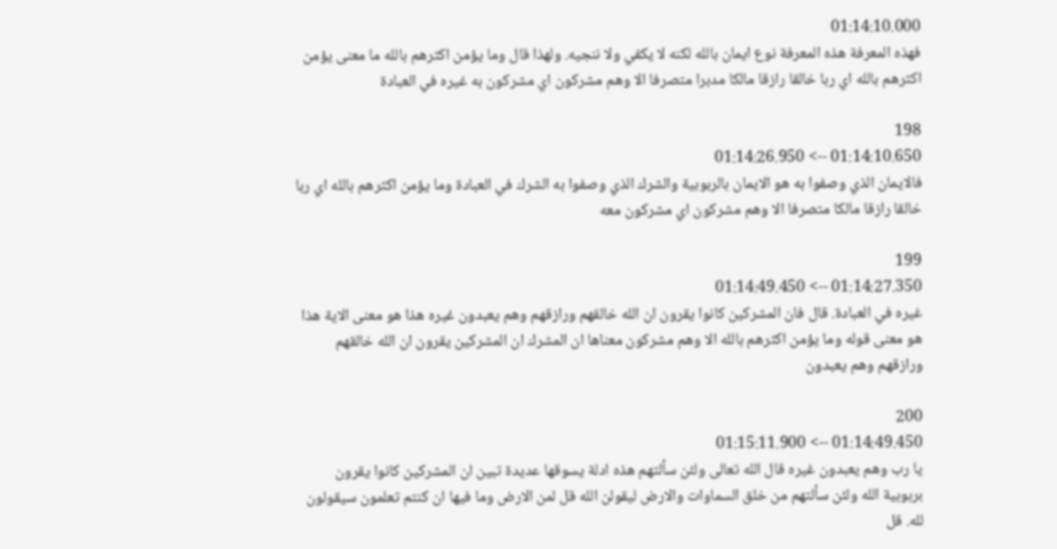01:14:10.000
فهذه المعرفة هذه المعرفة نوع ايمان بالله لكنه لا يكفي ولا ننجيه. ولهذا قال وما يؤمن اكثرهم بالله ما معنى يؤمن اكثرهم بالله اي ربا خالقا رازقا مالكا مدبرا متصرفا الا وهم مشركون اي مشركون به غيره في العبادة

198
01:14:10.650 --> 01:14:26.950
فالايمان الذي وصفوا به هو الايمان بالربوبية والشرك الذي وصفوا به الشرك في العبادة وما يؤمن اكثرهم بالله اي ربا خالقا رازقا مالكا متصرفا الا وهم مشركون اي مشركون معه

199
01:14:27.350 --> 01:14:49.450
غيره في العبادة. قال فان المشركين كانوا يقرون ان الله خالقهم ورازقهم وهم يعبدون غيره هذا هو معنى الاية هذا هو معنى قوله وما يؤمن اكثرهم بالله الا وهم مشركون معناها ان المشرك ان المشركين يقرون ان الله خالقهم ورازقهم وهم يعبدون

200
01:14:49.450 --> 01:15:11.900
يا رب وهم يعبدون غيره قال الله تعالى ولئن سألتهم هذه ادلة يسوقها عديدة تبين ان المشركين كانوا يقرون بربوبية الله ولئن سألتهم من خلق السماوات والارض ليقولن الله قل لمن الارض وما فيها ان كنتم تعلمون سيقولون لله. قل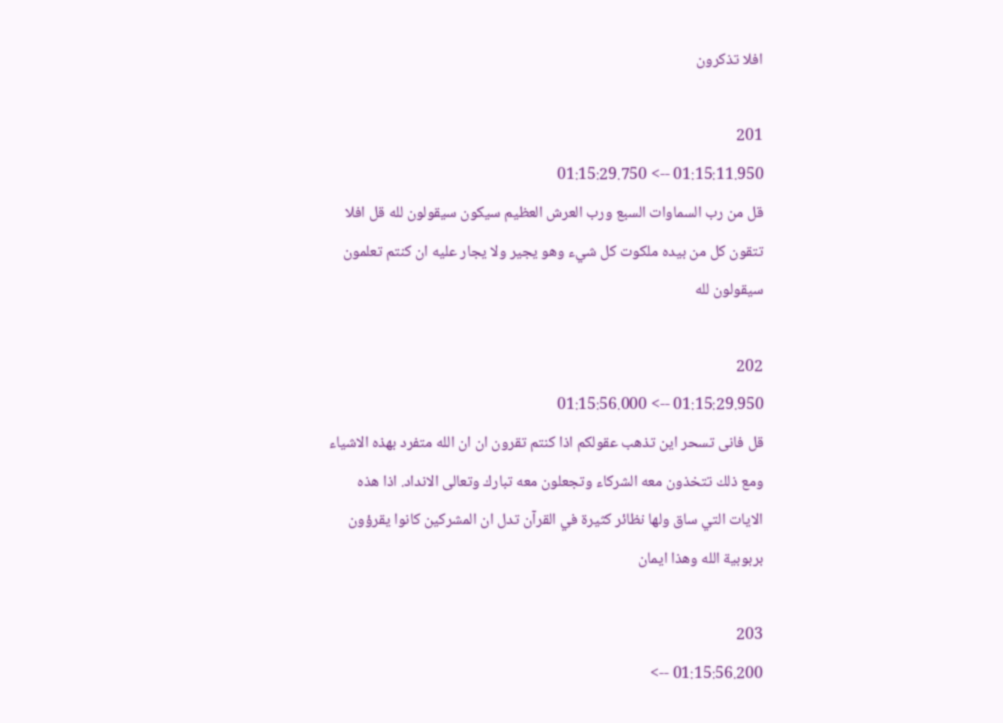افلا تذكرون

201
01:15:11.950 --> 01:15:29.750
قل من رب السماوات السبع ورب العرش العظيم سيكون سيقولون لله قل افلا تتقون كل من بيده ملكوت كل شيء وهو يجير ولا يجار عليه ان كنتم تعلمون سيقولون لله

202
01:15:29.950 --> 01:15:56.000
قل فانى تسحر اين تذهب عقولكم اذا كنتم تقرون ان ان الله متفرد بهذه الاشياء ومع ذلك تتخذون معه الشركاء وتجعلون معه تبارك وتعالى الانداد. اذا هذه الايات التي ساق ولها نظائر كثيرة في القرآن تدل ان المشركين كانوا يقرؤون بربوبية الله وهذا ايمان

203
01:15:56.200 -->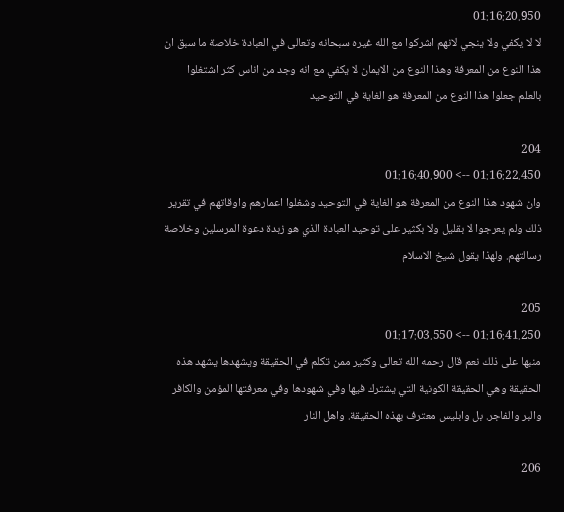01:16:20.950
لا لا يكفي ولا ينجي لانهم اشركوا مع الله غيره سبحانه وتعالى في العبادة خلاصة ما سبق ان هذا النوع من المعرفة وهذا النوع من الايمان لا يكفي مع انه وجد من اناس كثر اشتغلوا بالعلم جعلوا هذا النوع من المعرفة هو الغاية في التوحيد

204
01:16:22.450 --> 01:16:40.900
وان شهود هذا النوع من المعرفة هو الغاية في التوحيد وشغلوا اعمارهم واوقاتهم في تقرير ذلك ولم يعرجوا لا بقليل ولا بكثير على توحيد العبادة الذي هو زبدة دعوة المرسلين وخلاصة رسالتهم. ولهذا يقول شيخ الاسلام

205
01:16:41.250 --> 01:17:03.550
منبها على ذلك نعم قال رحمه الله تعالى وكثير ممن تكلم في الحقيقة ويشهدها يشهد هذه الحقيقة وهي الحقيقة الكونية التي يشترك فيها وفي شهودها وفي معرفتها المؤمن والكافر والبر والفاجر. بل وابليس معترف بهذه الحقيقة. واهل النار

206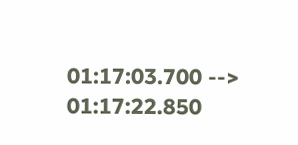01:17:03.700 --> 01:17:22.850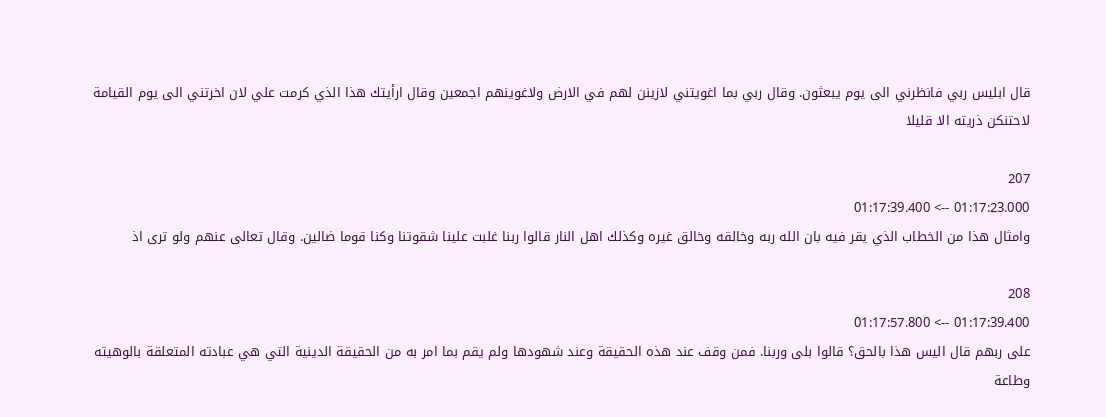قال ابليس ربي فانظرني الى يوم يبعثون. وقال ربي بما اغويتني لازينن لهم في الارض ولاغوينهم اجمعين وقال ارأيتك هذا الذي كرمت علي لان اخرتني الى يوم القيامة لاحتنكن ذريته الا قليلا

207
01:17:23.000 --> 01:17:39.400
وامثال هذا من الخطاب الذي يقر فيه بان الله ربه وخالقه وخالق غيره وكذلك اهل النار قالوا ربنا غلبت علينا شقوتنا وكنا قوما ضالين. وقال تعالى عنهم ولو ترى اذ

208
01:17:39.400 --> 01:17:57.800
على ربهم قال اليس هذا بالحق؟ قالوا بلى وربنا. فمن وقف عند هذه الحقيقة وعند شهودها ولم يقم بما امر به من الحقيقة الدينية التي هي عبادته المتعلقة بالوهيته وطاعة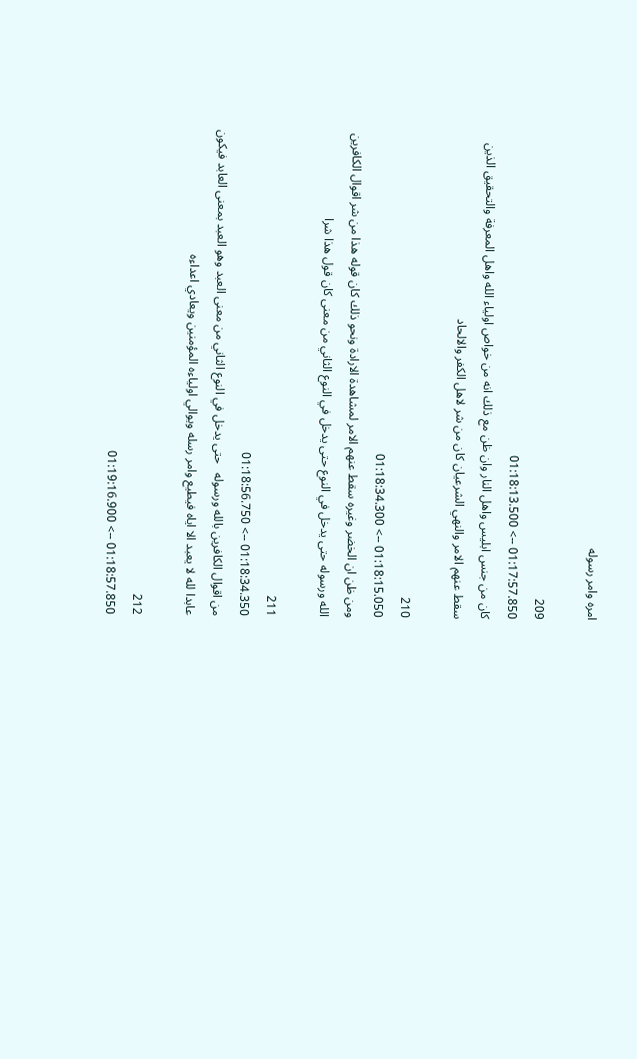امره وامر رسوله

209
01:17:57.850 --> 01:18:13.500
كان من جنس ابليس واهل النار وان ظن مع ذلك انه من خواص اولياء الله واهل المعرفة والتحقيق الذين سقط عنهم الامر والنهي الشرعيان كان من شر لاهل الكفر والالحاد

210
01:18:15.050 --> 01:18:34.300
ومن ظن ان الخضر وغيره سقط عنهم الامر لمشاهدة الارادة ونحو ذلك كان قوله هذا من شر اقوال الكافرين الله ورسوله حتى يدخل في النوع حتى يدخل في النوع الثاني من معنى كان قول هذا شرا

211
01:18:34.350 --> 01:18:56.750
من اقوال الكافرين بالله ورسوله   حتى يدخل في النوع الثاني من معنى العبد وهو العبد بمعنى العابد فيكون عابدا لله لا يعبد الا اياه فيطيع وامر رسله ويوالي اولياءه المؤمنين ويعادي اعداءه

212
01:18:57.850 --> 01:19:16.900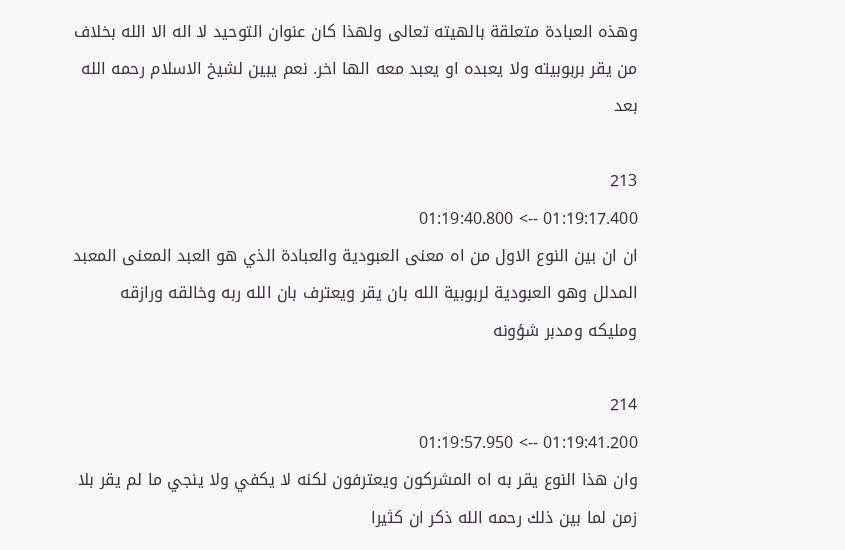وهذه العبادة متعلقة بالهيته تعالى ولهذا كان عنوان التوحيد لا اله الا الله بخلاف من يقر بربوبيته ولا يعبده او يعبد معه الها اخر. نعم يبين لشيخ الاسلام رحمه الله بعد

213
01:19:17.400 --> 01:19:40.800
ان ان بين النوع الاول من اه معنى العبودية والعبادة الذي هو العبد المعنى المعبد المدلل وهو العبودية لربوبية الله بان يقر ويعترف بان الله ربه وخالقه ورازقه ومليكه ومدبر شؤونه

214
01:19:41.200 --> 01:19:57.950
وان هذا النوع يقر به اه المشركون ويعترفون لكنه لا يكفي ولا ينجي ما لم يقر بلا زمن لما بين ذلك رحمه الله ذكر ان كثيرا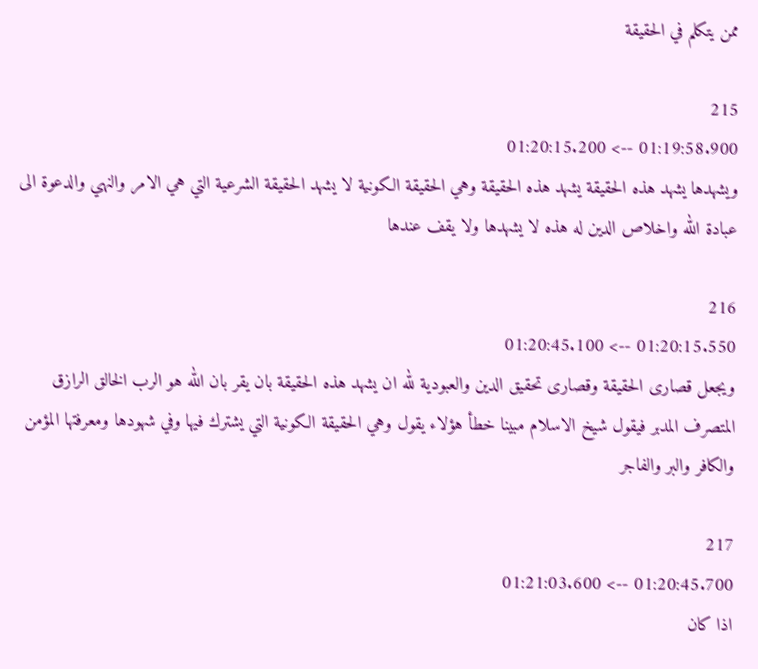ممن يتكلم في الحقيقة

215
01:19:58.900 --> 01:20:15.200
ويشهدها يشهد هذه الحقيقة يشهد هذه الحقيقة وهي الحقيقة الكونية لا يشهد الحقيقة الشرعية التي هي الامر والنهي والدعوة الى عبادة الله واخلاص الدين له هذه لا يشهدها ولا يقف عندها

216
01:20:15.550 --> 01:20:45.100
ويجعل قصارى الحقيقة وقصارى تحقيق الدين والعبودية لله ان يشهد هذه الحقيقة بان يقر بان الله هو الرب الخالق الرازق المتصرف المدبر فيقول شيخ الاسلام مبينا خطأ هؤلاء يقول وهي الحقيقة الكونية التي يشترك فيها وفي شهودها ومعرفتها المؤمن والكافر والبر والفاجر

217
01:20:45.700 --> 01:21:03.600
اذا كان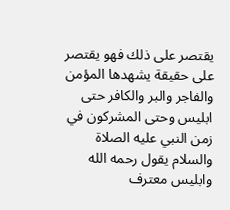يقتصر على ذلك فهو يقتصر على حقيقة يشهدها المؤمن والفاجر والبر والكافر حتى ابليس وحتى المشركون في زمن النبي عليه الصلاة والسلام يقول رحمه الله وابليس معترف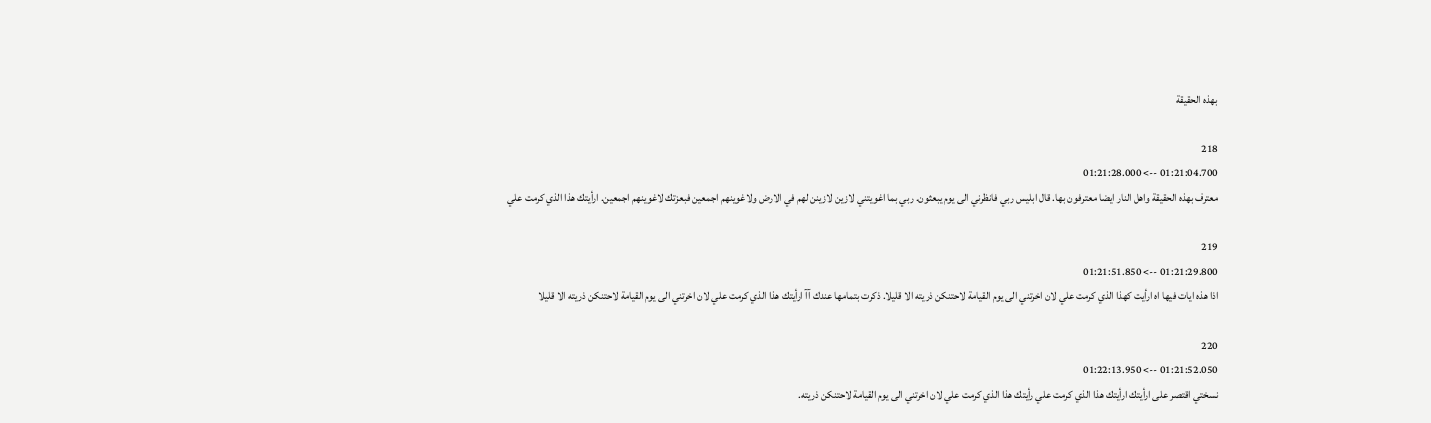بهذه الحقيقة

218
01:21:04.700 --> 01:21:28.000
معترف بهذه الحقيقة واهل النار ايضا معترفون بها. قال ابليس ربي فانظرني الى يوم يبعثون. ربي بما اغويتني لازين لازينن لهم في الارض ولاغوينهم اجمعين فبعزتك لاغوينهم اجمعين. ارأيتك هذا الذي كرمت علي

219
01:21:29.800 --> 01:21:51.850
اذا هذه ايات فيها اه ارأيت كهذا الذي كرمت علي لان اخرتني الى يوم القيامة لاحتنكن ذريته الا قليلا. ذكرت بتمامها عندك آآ ارأيتك هذا الذي كرمت علي لان اخرتني الى يوم القيامة لاحتنكن ذريته الا قليلا

220
01:21:52.050 --> 01:22:13.950
نسختي اقتصر على ارأيتك ارأيتك هذا الذي كرمت علي رأيتك هذا الذي كرمت علي لان اخرتني الى يوم القيامة لاحتنكن ذريته.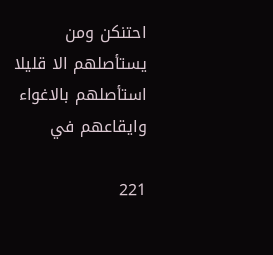احتنكن ومن يستأصلهم الا قليلا استأصلهم بالاغواء وايقاعهم في

221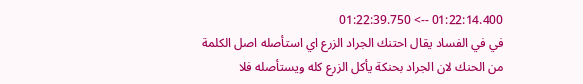01:22:14.400 --> 01:22:39.750
في في الفساد يقال احتنك الجراد الزرع اي استأصله اصل الكلمة من الحنك لان الجراد بحنكة يأكل الزرع كله ويستأصله فلا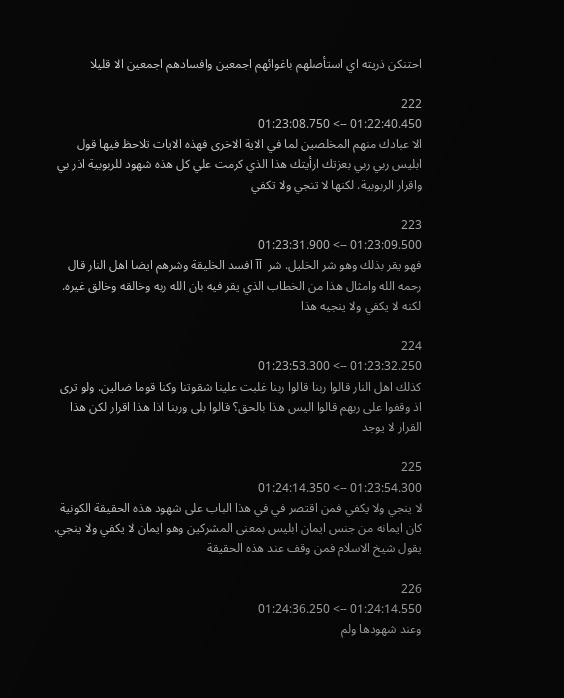احتنكن ذريته اي استأصلهم باغوائهم اجمعين وافسادهم اجمعين الا قليلا

222
01:22:40.450 --> 01:23:08.750
الا عبادك منهم المخلصين لما في الاية الاخرى فهذه الايات تلاحظ فيها قول ابليس ربي ربي بعزتك ارأيتك هذا الذي كرمت علي كل هذه شهود للربوبية اذر بي واقرار الربوبية. لكنها لا تنجي ولا تكفي

223
01:23:09.500 --> 01:23:31.900
فهو يقر بذلك وهو شر الخليل. شر  آآ افسد الخليقة وشرهم ايضا اهل النار قال رحمه الله وامثال هذا من الخطاب الذي يقر فيه بان الله ربه وخالقه وخالق غيره. لكنه لا يكفي ولا ينجيه هذا

224
01:23:32.250 --> 01:23:53.300
كذلك اهل النار قالوا ربنا قالوا ربنا غلبت علينا شقوتنا وكنا قوما ضالين. ولو ترى اذ وقفوا على ربهم قالوا اليس هذا بالحق؟ قالوا بلى وربنا اذا هذا اقرار لكن هذا القرار لا يوجد

225
01:23:54.300 --> 01:24:14.350
لا ينجي ولا يكفي فمن اقتصر في في هذا الباب على شهود هذه الحقيقة الكونية كان ايمانه من جنس ايمان ابليس بمعنى المشركين وهو ايمان لا يكفي ولا ينجي. يقول شيخ الاسلام فمن وقف عند هذه الحقيقة

226
01:24:14.550 --> 01:24:36.250
وعند شهودها ولم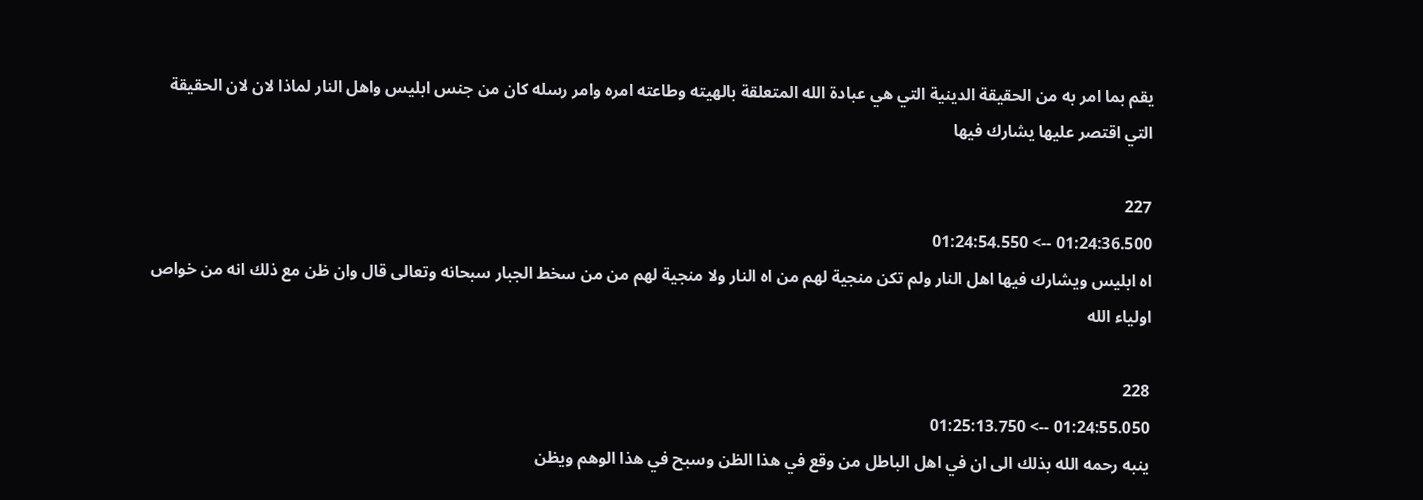يقم بما امر به من الحقيقة الدينية التي هي عبادة الله المتعلقة بالهيته وطاعته امره وامر رسله كان من جنس ابليس واهل النار لماذا لان لان الحقيقة التي اقتصر عليها يشارك فيها

227
01:24:36.500 --> 01:24:54.550
اه ابليس ويشارك فيها اهل النار ولم تكن منجية لهم من اه النار ولا منجية لهم من من سخط الجبار سبحانه وتعالى قال وان ظن مع ذلك انه من خواص اولياء الله

228
01:24:55.050 --> 01:25:13.750
ينبه رحمه الله بذلك الى ان في اهل الباطل من وقع في هذا الظن وسبح في هذا الوهم ويظن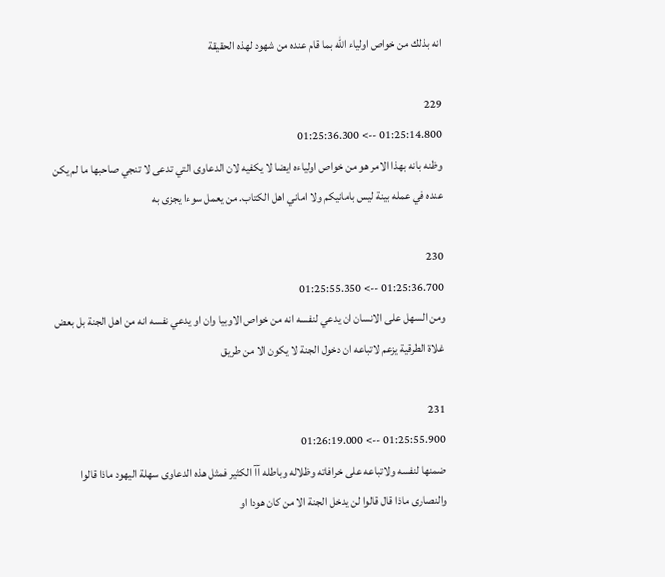انه بذلك من خواص اولياء الله بما قام عنده من شهود لهذه الحقيقة

229
01:25:14.800 --> 01:25:36.300
وظنه بانه بهذا الامر هو من خواص اولياءه ايضا لا يكفيه لان الدعاوى التي تدعى لا تنجي صاحبها ما لم يكن عنده في عمله بينة ليس بامانيكم ولا اماني اهل الكتاب. من يعمل سوءا يجزى به

230
01:25:36.700 --> 01:25:55.350
ومن السهل على الانسان ان يدعي لنفسه انه من خواص الاوبيا وان او يدعي نفسه انه من اهل الجنة بل بعض غلاة الطرقية يزعم لاتباعه ان دخول الجنة لا يكون الا من طريق

231
01:25:55.900 --> 01:26:19.000
ضمنها لنفسه ولاتباعه على خرافاته وظلاله وباطله آآ الكثير فمثل هذه الدعاوى سهلة اليهود ماذا قالوا والنصارى ماذا قال قالوا لن يدخل الجنة الا من كان هودا او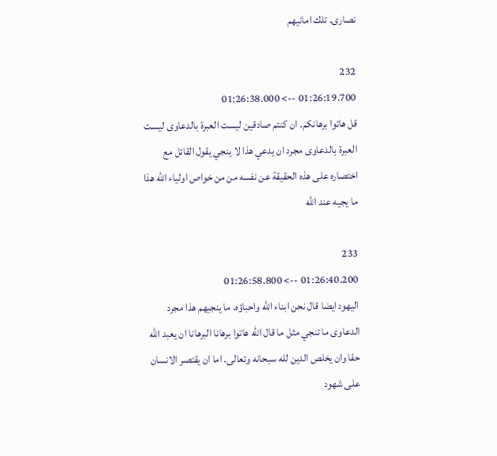نصارى. تلك امانيهم

232
01:26:19.700 --> 01:26:38.000
قل هاتوا برهانكم. ان كنتم صادقين ليست العبرة بالدعاوى ليست العبرة بالدعاوى مجرد ان يدعي هذا لا ينجي يقول القائل مع اختصاره على هذه الحقيقة عن نفسه من من خواص اولياء الله هذا ما يجيه عند الله

233
01:26:40.200 --> 01:26:58.800
اليهود ايضا قال نحن ابناء الله واحباؤه. ما ينجيهم هذا مجرد الدعاوى ما تنجي مثل ما قال الله هاتوا برهانا البرهانا ان يعبد الله حقا وان يخلص الدين لله سبحانه وتعالى. اما ان يقتصر الانسان على شهود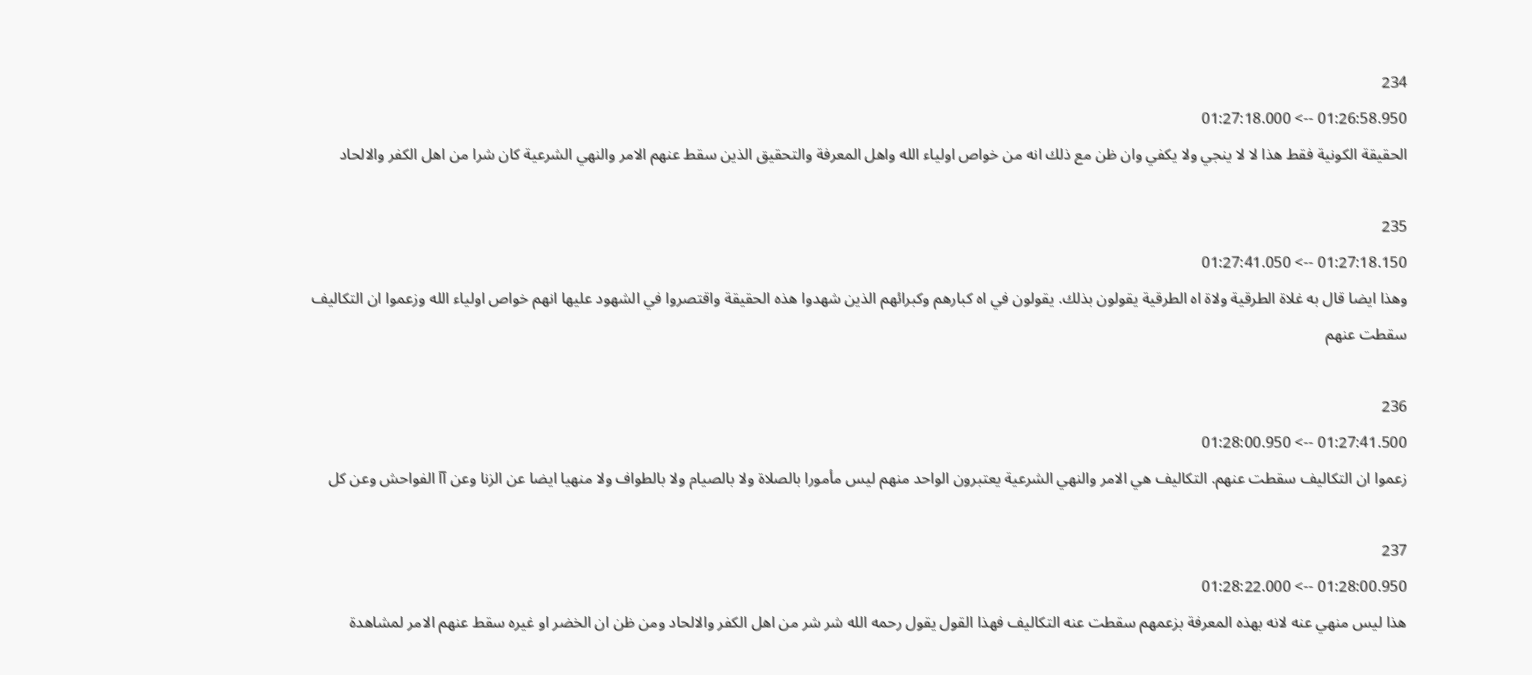234
01:26:58.950 --> 01:27:18.000
الحقيقة الكونية فقط هذا لا لا ينجي ولا يكفي وان ظن مع ذلك انه من خواص اولياء الله واهل المعرفة والتحقيق الذين سقط عنهم الامر والنهي الشرعية كان شرا من اهل الكفر والالحاد

235
01:27:18.150 --> 01:27:41.050
وهذا ايضا قال به غلاة الطرقية ولاة اه الطرقية يقولون بذلك. يقولون في اه كبارهم وكبرائهم الذين شهدوا هذه الحقيقة واقتصروا في الشهود عليها انهم خواص اولياء الله وزعموا ان التكاليف سقطت عنهم

236
01:27:41.500 --> 01:28:00.950
زعموا ان التكاليف سقطت عنهم. التكاليف هي الامر والنهي الشرعية يعتبرون الواحد منهم ليس مأمورا بالصلاة ولا بالصيام ولا بالطواف ولا منهيا ايضا عن الزنا وعن آآ الفواحش وعن كل

237
01:28:00.950 --> 01:28:22.000
هذا ليس منهي عنه لانه بهذه المعرفة بزعمهم سقطت عنه التكاليف فهذا القول يقول رحمه الله شر شر من اهل الكفر والالحاد ومن ظن ان الخضر او غيره سقط عنهم الامر لمشاهدة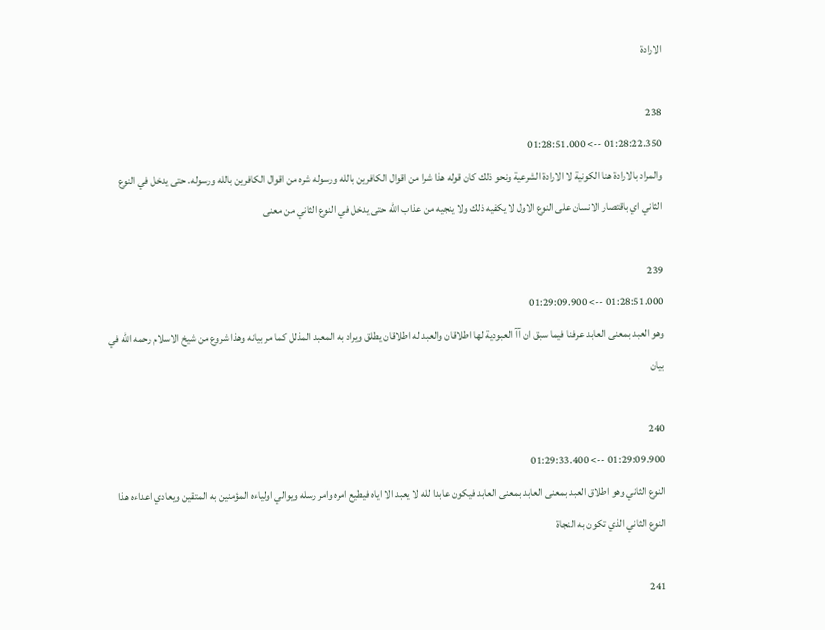الارادة

238
01:28:22.350 --> 01:28:51.000
والمراد بالارادة هنا الكونية لا الارادة الشرعية ونحو ذلك كان قوله هذا شرا من اقوال الكافرين بالله ورسوله شره من اقوال الكافرين بالله ورسوله. حتى يدخل في النوع الثاني اي باقتصار الانسان على النوع الاول لا يكفيه ذلك ولا ينجيه من عذاب الله حتى يدخل في النوع الثاني من معنى

239
01:28:51.000 --> 01:29:09.900
وهو العبد بمعنى العابد عرفنا فيما سبق ان آآ العبودية لها اطلاقان والعبد له اطلاقان يطلق ويراد به المعبد المذلل كما مر بيانه وهذا شروع من شيخ الاسلام رحمه الله في بيان

240
01:29:09.900 --> 01:29:33.400
النوع الثاني وهو اطلاق العبد بمعنى العابد بمعنى العابد فيكون عابدا لله لا يعبد الا اياه فيطيع امره وامر رسله ويوالي اولياءه المؤمنين به المتقين ويعادي اعداءه هذا النوع الثاني الذي تكون به النجاة

241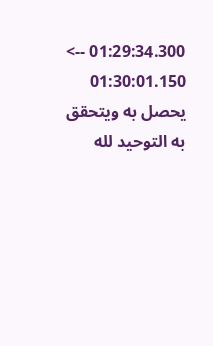01:29:34.300 --> 01:30:01.150
يحصل به ويتحقق به التوحيد لله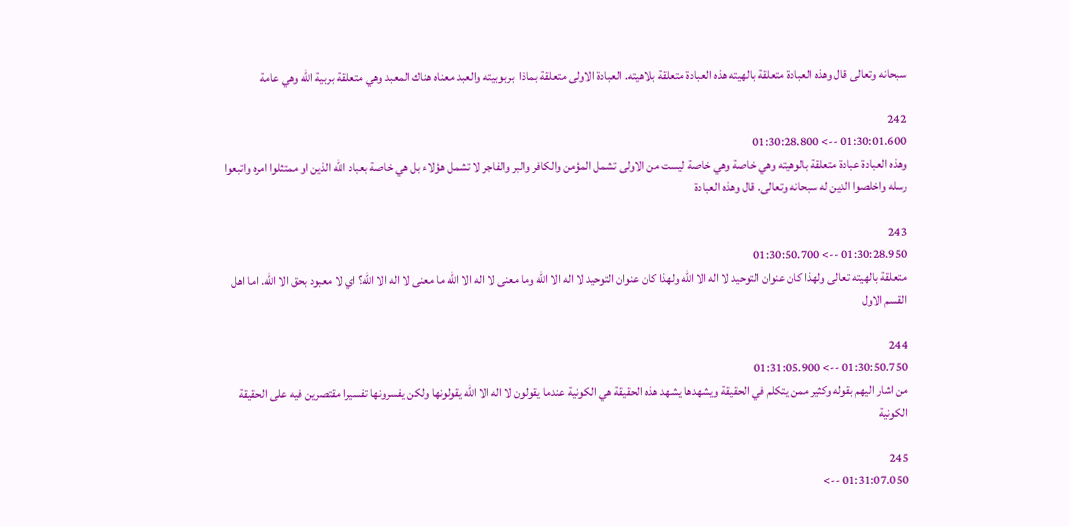سبحانه وتعالى قال وهذه العبادة متعلقة بالهيته هذه العبادة متعلقة بلاهيته. العبادة الاولى متعلقة بماذا  بربوبيته والعبد معناه هناك المعبد وهي متعلقة بربية الله وهي عامة

242
01:30:01.600 --> 01:30:28.800
وهذه العبادة عبادة متعلقة بالوهيته وهي خاصة وهي خاصة ليست من الاولى تشمل المؤمن والكافر والبر والفاجر لا تشمل هؤلاء بل هي خاصة بعباد الله الذين او ممتثلوا امره واتبعوا رسله واخلصوا الدين له سبحانه وتعالى. قال وهذه العبادة

243
01:30:28.950 --> 01:30:50.700
متعلقة بالهيته تعالى ولهذا كان عنوان التوحيد لا اله الا الله ولهذا كان عنوان التوحيد لا اله الا الله وما معنى لا اله الا الله ما معنى لا اله الا الله؟ اي لا معبود بحق الا الله. اما اهل القسم الاول

244
01:30:50.750 --> 01:31:05.900
من اشار اليهم بقوله وكثير ممن يتكلم في الحقيقة ويشهدها يشهد هذه الحقيقة هي الكونية عندما يقولون لا اله الا الله يقولونها ولكن يفسرونها تفسيرا مقتصرين فيه على الحقيقة الكونية

245
01:31:07.050 -->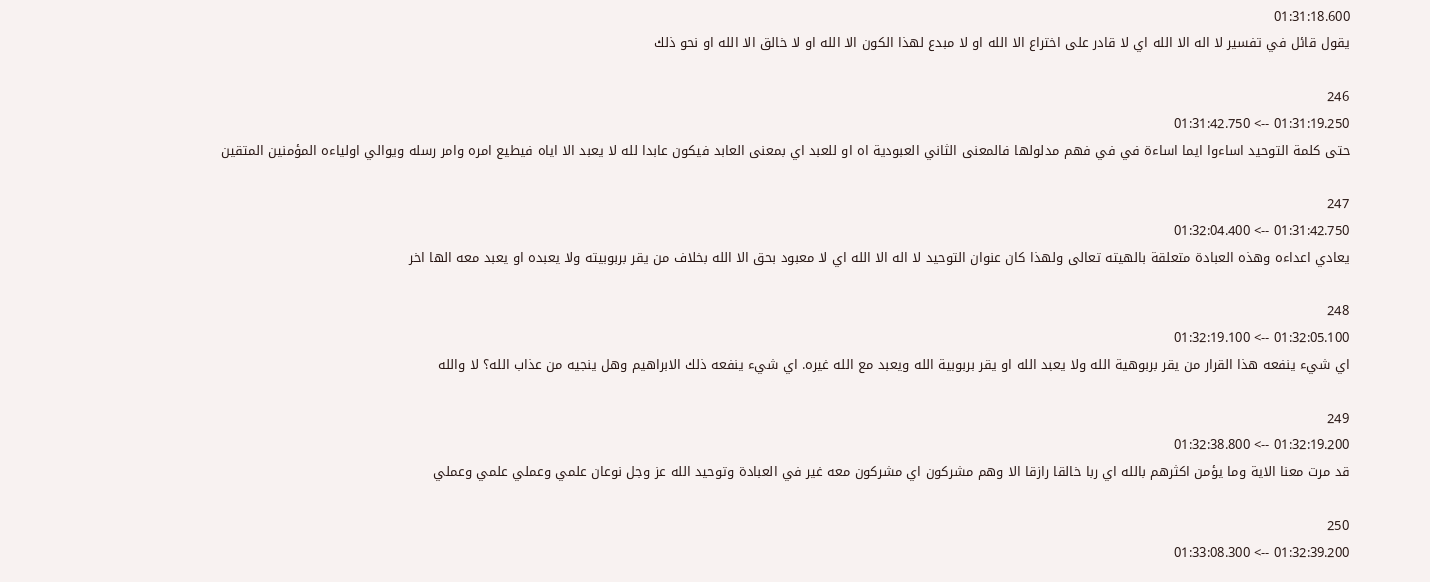01:31:18.600
يقول قائل في تفسير لا اله الا الله اي لا قادر على اختراع الا الله او لا مبدع لهذا الكون الا الله او لا خالق الا الله او نحو ذلك

246
01:31:19.250 --> 01:31:42.750
حتى كلمة التوحيد اساءوا ايما اساءة في في فهم مدلولها فالمعنى الثاني العبودية اه او للعبد اي بمعنى العابد فيكون عابدا لله لا يعبد الا اياه فيطيع امره وامر رسله ويوالي اولياءه المؤمنين المتقين

247
01:31:42.750 --> 01:32:04.400
يعادي اعداءه وهذه العبادة متعلقة بالهيته تعالى ولهذا كان عنوان التوحيد لا اله الا الله اي لا معبود بحق الا الله بخلاف من يقر بربوبيته ولا يعبده او يعبد معه الها اخر

248
01:32:05.100 --> 01:32:19.100
اي شيء ينفعه هذا القرار من يقر بربوهية الله ولا يعبد الله او يقر بربوبية الله ويعبد مع الله غيره. اي شيء ينفعه ذلك الابراهيم وهل ينجيه من عذاب الله؟ لا والله

249
01:32:19.200 --> 01:32:38.800
قد مرت معنا الاية وما يؤمن اكثرهم بالله اي ربا خالقا رازقا الا وهم مشركون اي مشركون معه غير في العبادة وتوحيد الله عز وجل نوعان علمي وعملي علمي وعملي

250
01:32:39.200 --> 01:33:08.300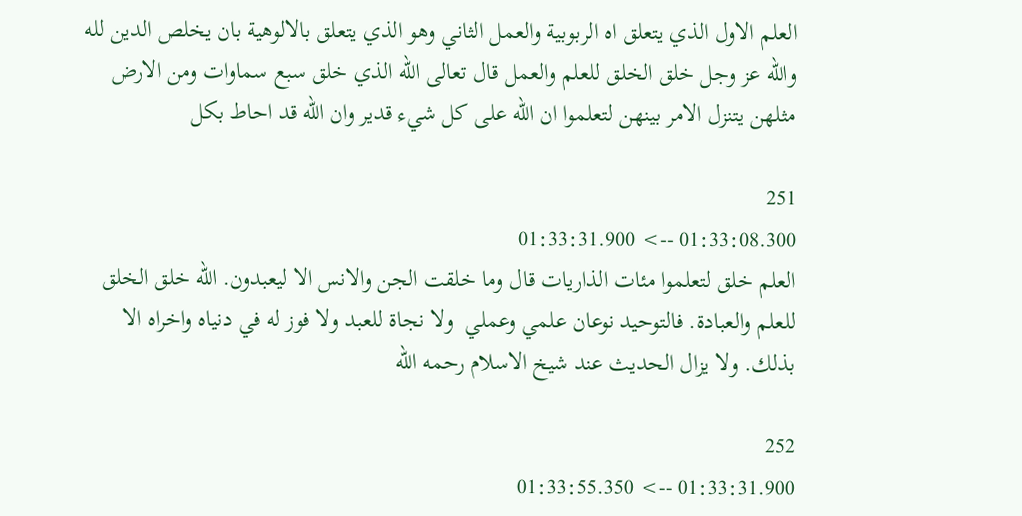العلم الاول الذي يتعلق اه الربوبية والعمل الثاني وهو الذي يتعلق بالالوهية بان يخلص الدين لله والله عز وجل خلق الخلق للعلم والعمل قال تعالى الله الذي خلق سبع سماوات ومن الارض مثلهن يتنزل الامر بينهن لتعلموا ان الله على كل شيء قدير وان الله قد احاط بكل

251
01:33:08.300 --> 01:33:31.900
العلم خلق لتعلموا مئات الذاريات قال وما خلقت الجن والانس الا ليعبدون. الله خلق الخلق للعلم والعبادة. فالتوحيد نوعان علمي وعملي  ولا نجاة للعبد ولا فوز له في دنياه واخراه الا بذلك. ولا يزال الحديث عند شيخ الاسلام رحمه الله

252
01:33:31.900 --> 01:33:55.350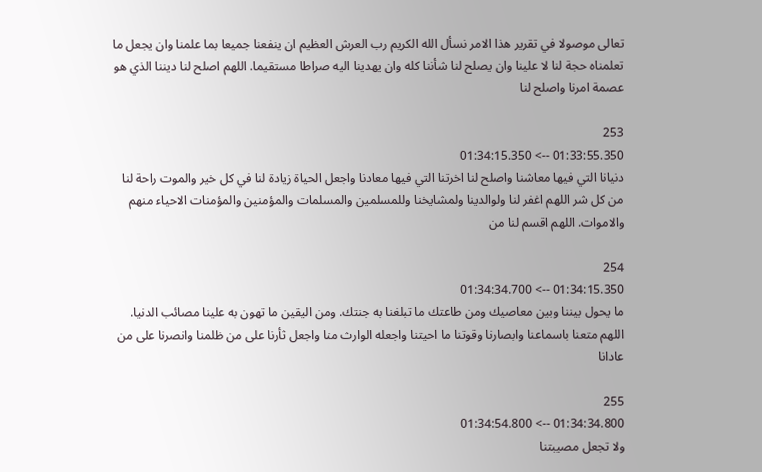تعالى موصولا في تقرير هذا الامر نسأل الله الكريم رب العرش العظيم ان ينفعنا جميعا بما علمنا وان يجعل ما تعلمناه حجة لنا لا علينا وان يصلح لنا شأننا كله وان يهدينا اليه صراطا مستقيما. اللهم اصلح لنا ديننا الذي هو عصمة امرنا واصلح لنا

253
01:33:55.350 --> 01:34:15.350
دنيانا التي فيها معاشنا واصلح لنا اخرتنا التي فيها معادنا واجعل الحياة زيادة لنا في كل خير والموت راحة لنا من كل شر اللهم اغفر لنا ولوالدينا ولمشايخنا وللمسلمين والمسلمات والمؤمنين والمؤمنات الاحياء منهم والاموات. اللهم اقسم لنا من

254
01:34:15.350 --> 01:34:34.700
ما يحول بيننا وبين معاصيك ومن طاعتك ما تبلغنا به جنتك. ومن اليقين ما تهون به علينا مصائب الدنيا. اللهم متعنا باسماعنا وابصارنا وقوتنا ما احيتنا واجعله الوارث منا واجعل ثأرنا على من ظلمنا وانصرنا على من عادانا

255
01:34:34.800 --> 01:34:54.800
ولا تجعل مصيبتنا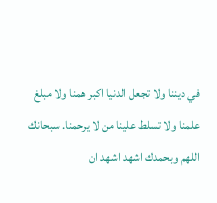في ديننا ولا تجعل الدنيا اكبر همنا ولا مبلغ علمنا ولا تسلط علينا من لا يرحمنا. سبحانك اللهم وبحمدك اشهد اشهد ان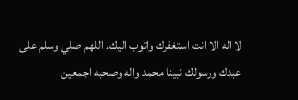لا اله الا انت استغفرك واتوب اليك. اللهم صلي وسلم على عبدك ورسولك نبينا محمد واله وصحبه اجمعين